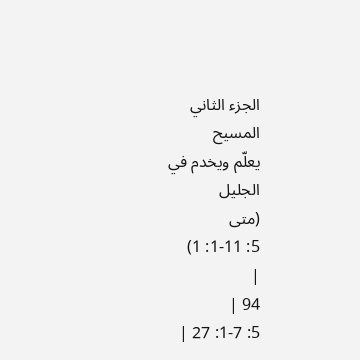الجزء الثاني
المسيح
يعلّم ويخدم في
الجليل
(متى
5: 1-11: 1)
|
94 |
5: 1-7: 27 |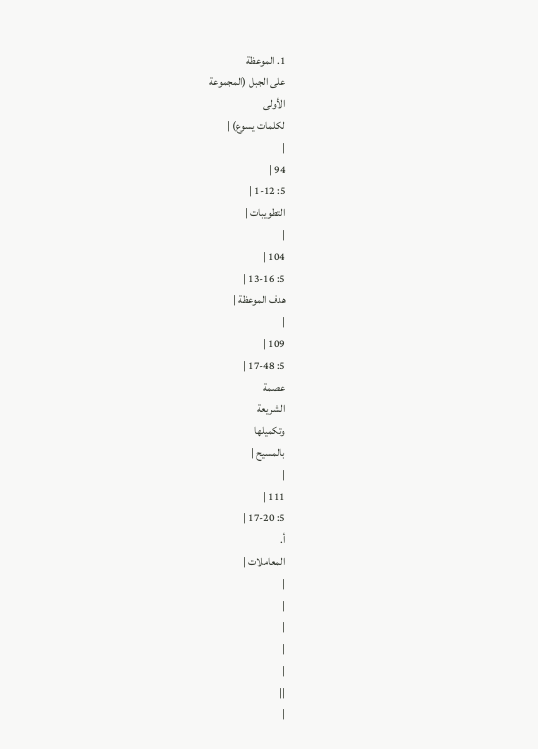1. الموعظة
على الجبل (المجموعة
الأولى
لكلمات يسوع) |
|
94 |
5: 1-12 |
التطويبات |
|
104 |
5: 13-16 |
هدف الموعظة |
|
109 |
5: 17-48 |
عصمة
الشريعة
وتكميلها
بالمسيح |
|
111 |
5: 17-20 |
أ.
المعاملات |
|
|
|
|
|
||
|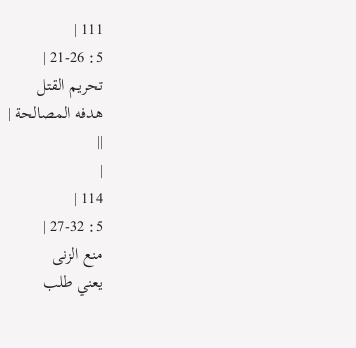111 |
5: 21-26 |
تحريم القتل
هدفه المصالحة |
||
|
114 |
5: 27-32 |
منع الزنى
يعني طلب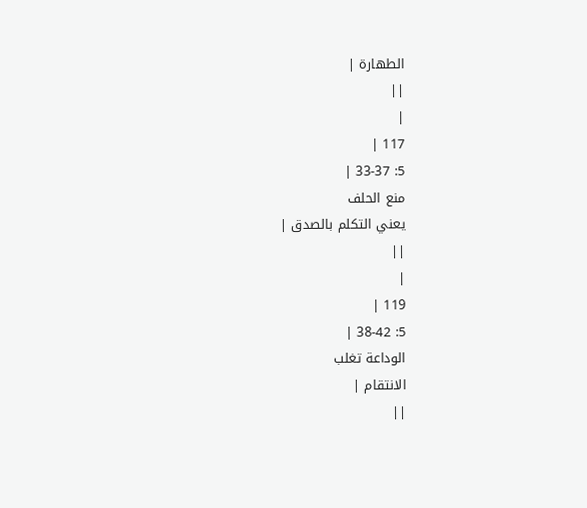الطهارة |
||
|
117 |
5: 33-37 |
منع الحلف
يعني التكلم بالصدق |
||
|
119 |
5: 38-42 |
الوداعة تغلب
الانتقام |
||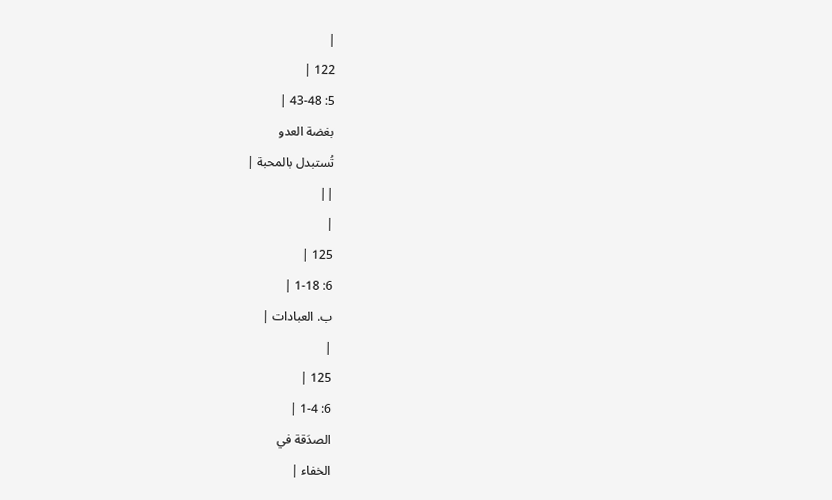|
122 |
5: 43-48 |
بغضة العدو
تُستبدل بالمحبة |
||
|
125 |
6: 1-18 |
ب. العبادات |
|
125 |
6: 1-4 |
الصدَقة في
الخفاء |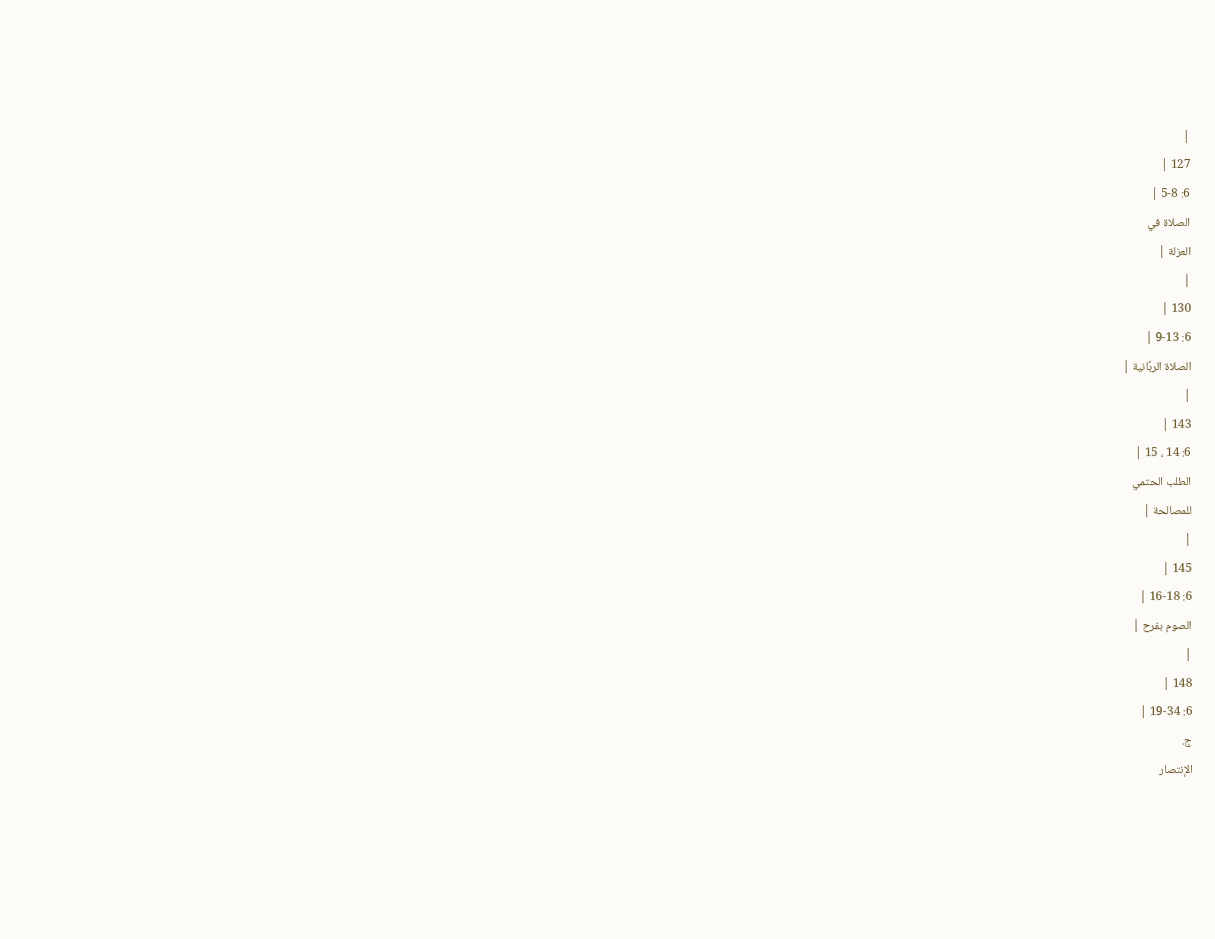|
127 |
6: 5-8 |
الصلاة في
العزلة |
|
130 |
6: 9-13 |
الصلاة الربَّانية |
|
143 |
6: 14 ، 15 |
الطلب الحتمي
للمصالحة |
|
145 |
6: 16-18 |
الصوم بفرح |
|
148 |
6: 19-34 |
ج.
الإنتصار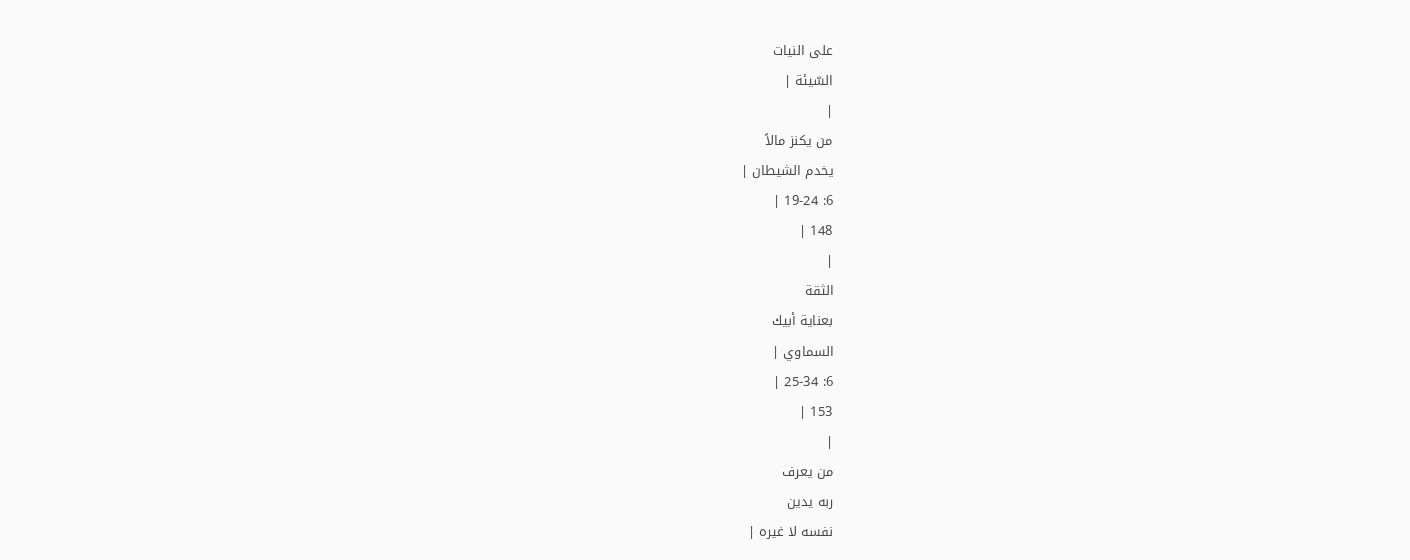على النيات
السّيئة |
|
من يكنز مالاً
يخدم الشيطان |
6: 19-24 |
148 |
|
الثقة
بعناية أبيك
السماوي |
6: 25-34 |
153 |
|
من يعرف
ربه يدين
نفسه لا غيره |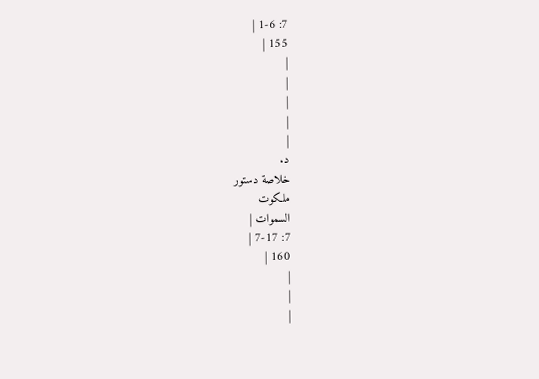7: 1-6 |
155 |
|
|
|
|
|
د.
خلاصة دستور
ملكوت
السموات |
7: 7-17 |
160 |
|
|
|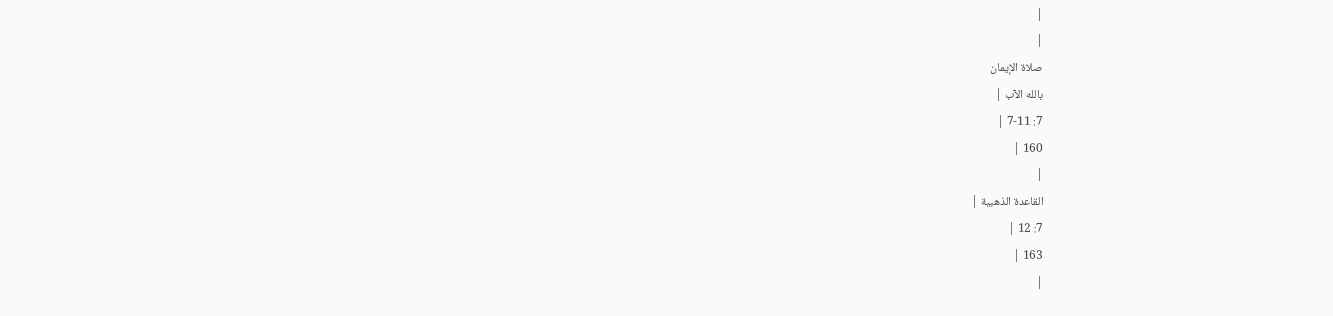|
|
صلاة الإيمان
بالله الآب |
7: 7-11 |
160 |
|
القاعدة الذهبية |
7: 12 |
163 |
|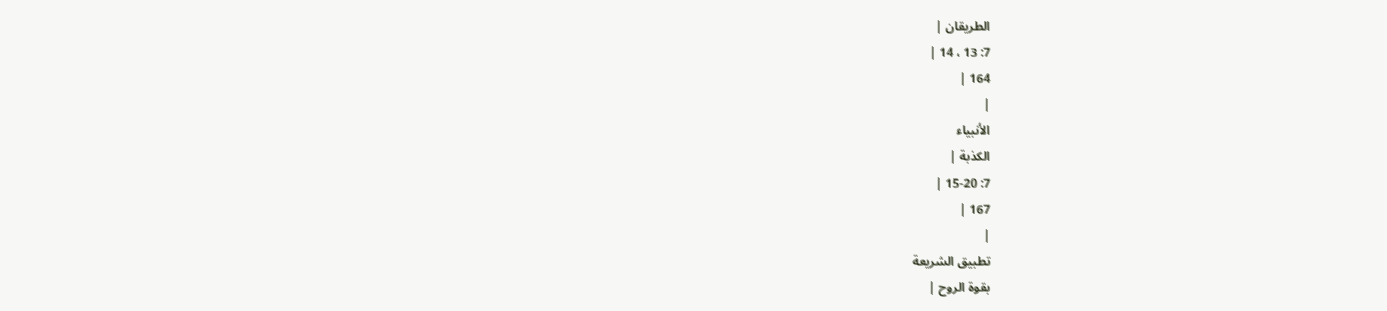الطريقان |
7: 13 ، 14 |
164 |
|
الأنبياء
الكذبة |
7: 15-20 |
167 |
|
تطبيق الشريعة
بقوة الروح |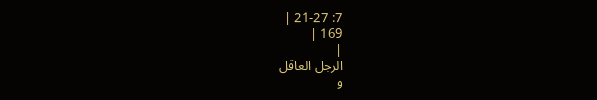7: 21-27 |
169 |
|
الرجل العاقل
و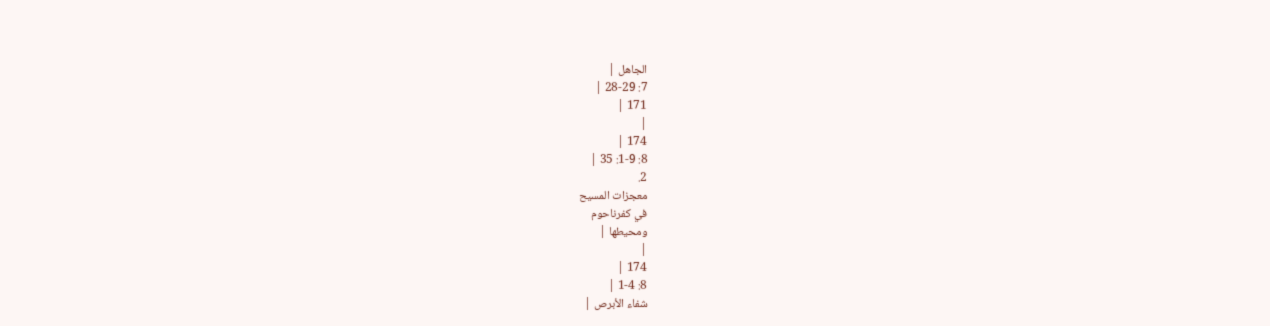الجاهل |
7: 28-29 |
171 |
|
174 |
8: 1-9: 35 |
2.
معجزات المسيح
في كفرناحوم
ومحيطها |
|
174 |
8: 1-4 |
شفاء الأبرص |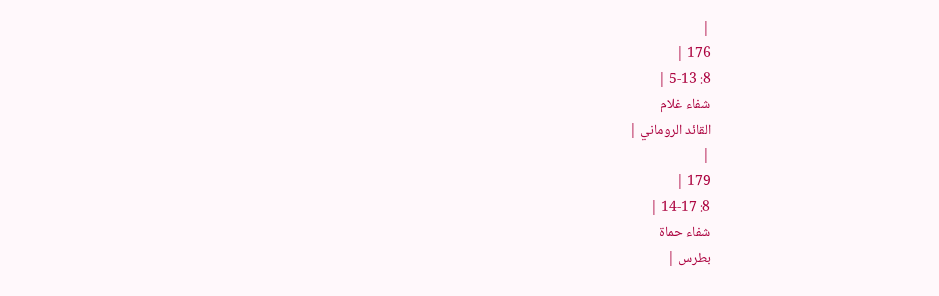|
176 |
8: 5-13 |
شفاء غلام
القائد الروماني |
|
179 |
8: 14-17 |
شفاء حماة
بطرس |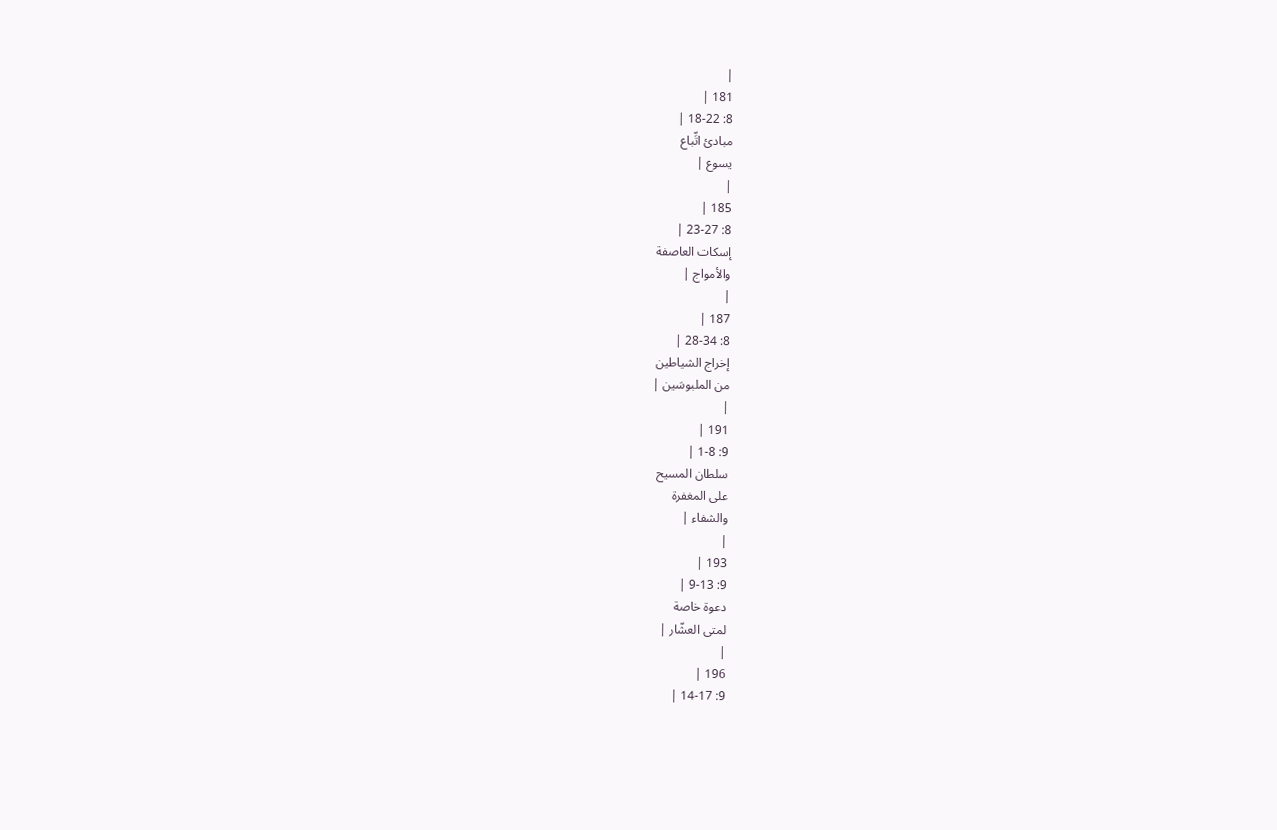|
181 |
8: 18-22 |
مبادئ اتِّباع
يسوع |
|
185 |
8: 23-27 |
إسكات العاصفة
والأمواج |
|
187 |
8: 28-34 |
إخراج الشياطين
من الملبوسَين |
|
191 |
9: 1-8 |
سلطان المسيح
على المغفرة
والشفاء |
|
193 |
9: 9-13 |
دعوة خاصة
لمتى العشّار |
|
196 |
9: 14-17 |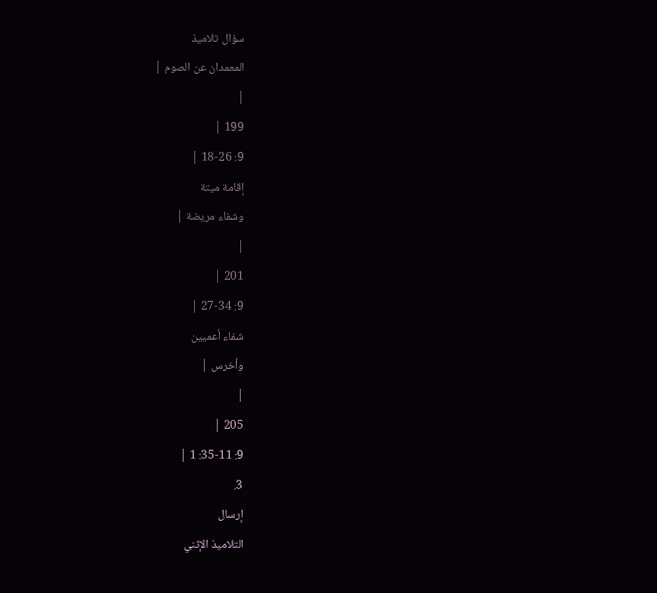سؤال تلاميذ
المعمدان عن الصوم |
|
199 |
9: 18-26 |
إقامة ميتة
وشفاء مريضة |
|
201 |
9: 27-34 |
شفاء أعميين
وأخرس |
|
205 |
9: 35-11: 1 |
3.
إرسال
التلاميذ الإثني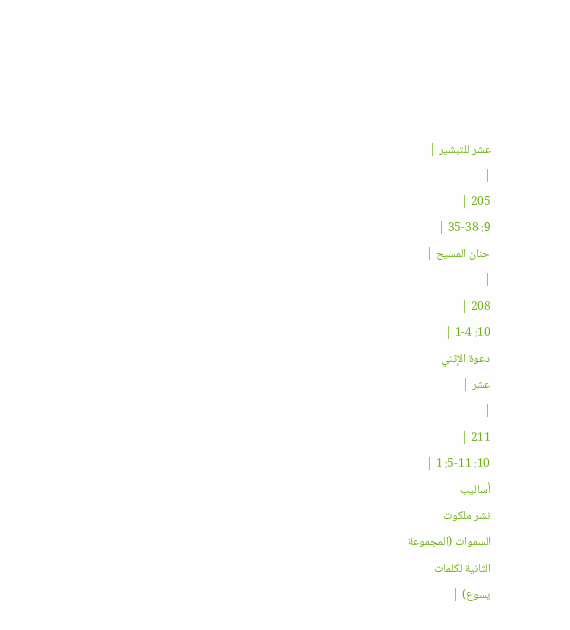عشر للتبشير |
|
205 |
9: 35-38 |
حنان المسيح |
|
208 |
10: 1-4 |
دعوة الإثني
عشر |
|
211 |
10: 5-11: 1 |
أساليب
نشر ملكوت
السموات (المجموعة
الثانية لكلمات
يسوع) |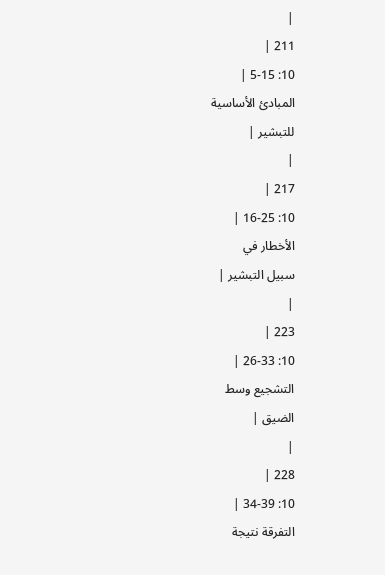|
211 |
10: 5-15 |
المبادئ الأساسية
للتبشير |
|
217 |
10: 16-25 |
الأخطار في
سبيل التبشير |
|
223 |
10: 26-33 |
التشجيع وسط
الضيق |
|
228 |
10: 34-39 |
التفرقة نتيجة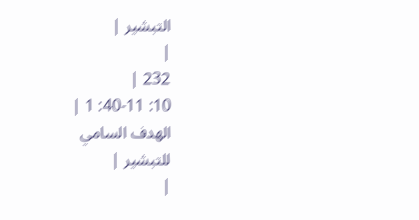التبشير |
|
232 |
10: 40-11: 1 |
الهدف السامي
للتبشير |
|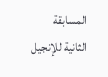المسابقة
الثانية للإنجيل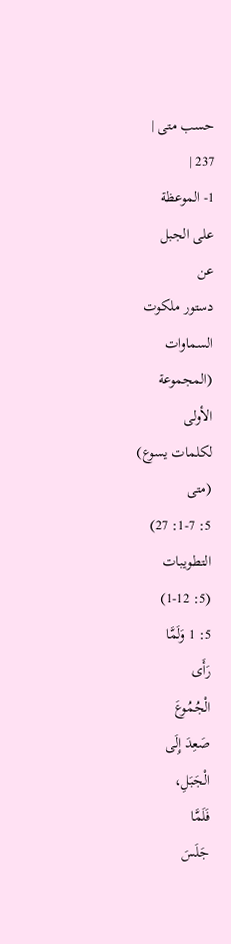حسب متى |
237 |
1- الموعظة
على الجبل
عن
دستور ملكوت
السماوات
(المجموعة
الأولى
لكلمات يسوع)
(متى
5: 1-7: 27)
التطويبات
(5: 1-12)
5: 1 وَلَمَّا
رَأَى
الْجُمُوعَ
صَعِدَ إِلَى
الْجَبَلِ،
فَلَمَّا
جَلَسَ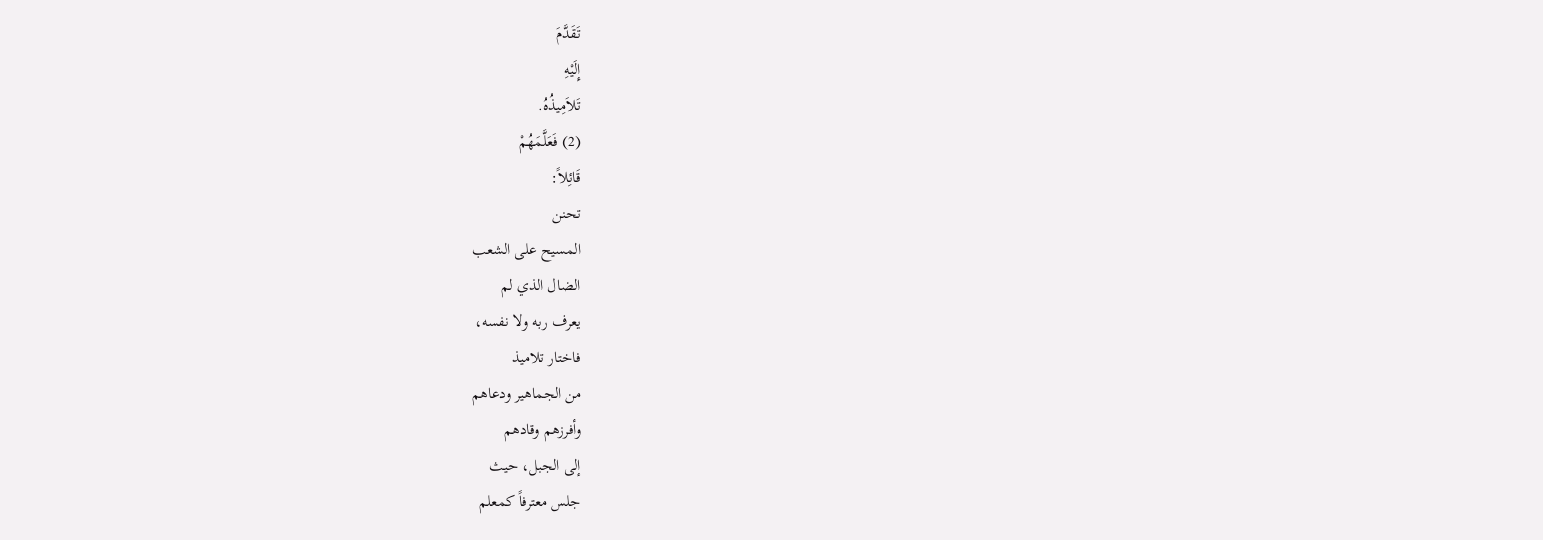تَقَدَّمَ
إِلَيْهِ
تَلاَمِيذُهُ.
(2) فَعَلَّمَهُمْ
قَائِلاً:
تحنن
المسيح على الشعب
الضال الذي لم
يعرف ربه ولا نفسه،
فاختار تلاميذ
من الجماهير ودعاهم
وأفرزهم وقادهم
إلى الجبل، حيث
جلس معترفاً كمعلم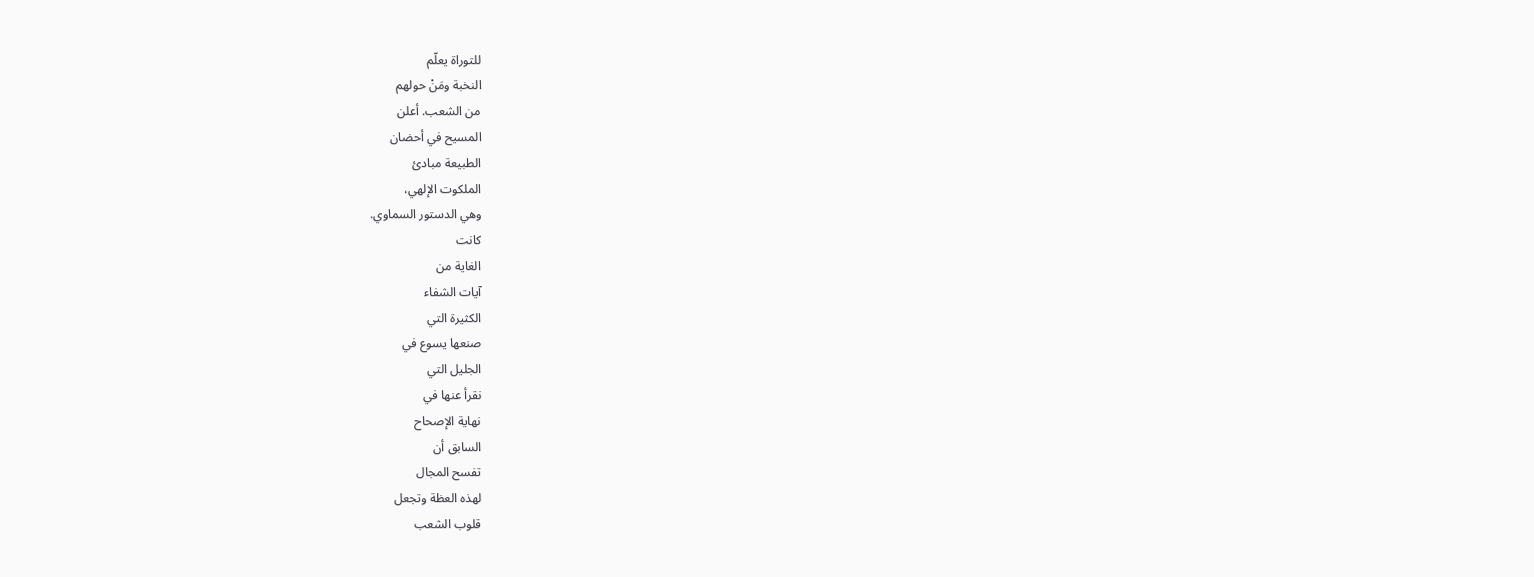للتوراة يعلّم
النخبة ومَنْ حولهم
من الشعب. أعلن
المسيح في أحضان
الطبيعة مبادئ
الملكوت الإلهي،
وهي الدستور السماوي.
كانت
الغاية من
آيات الشفاء
الكثيرة التي
صنعها يسوع في
الجليل التي
نقرأ عنها في
نهاية الإصحاح
السابق أن
تفسح المجال
لهذه العظة وتجعل
قلوب الشعب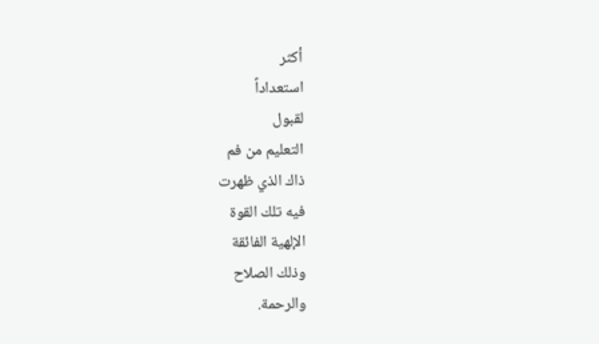أكثر
استعداداً
لقبول
التعليم من فم
ذاك الذي ظهرت
فيه تلك القوة
الإلهية الفائقة
وذلك الصلاح
والرحمة.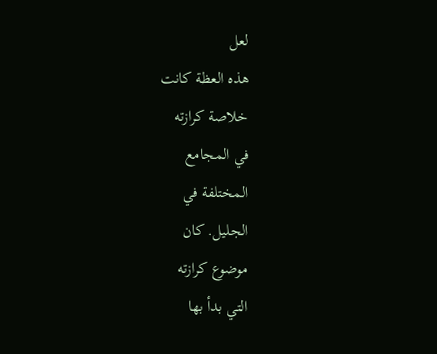لعل
هذه العظة كانت
خلاصة كرازته
في المجامع
المختلفة في
الجليل. كان
موضوع كرازته
التي بدأ بها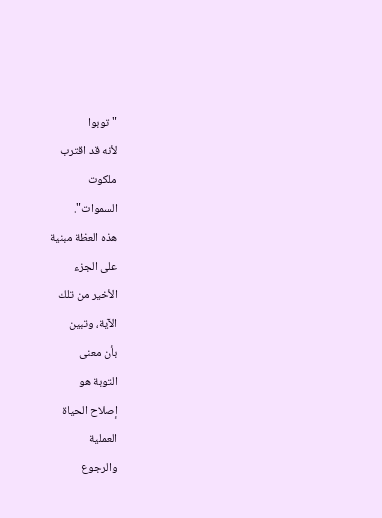"توبوا
لأنه قد اقترب
ملكوت
السموات".
هذه العظة مبنية
على الجزء
الأخير من تلك
الآية، وتبين
بأن معنى
التوبة هو
إصلاح الحياة
العملية
والرجوع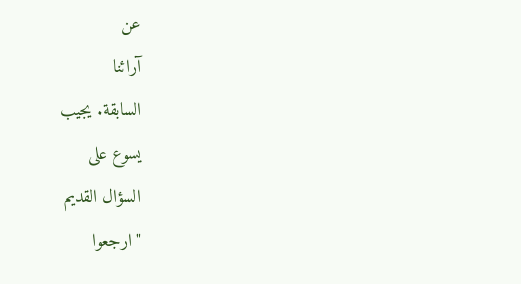عن
آرائنا
السابقة. يجيب
يسوع على
السؤال القديم
"ارجعوا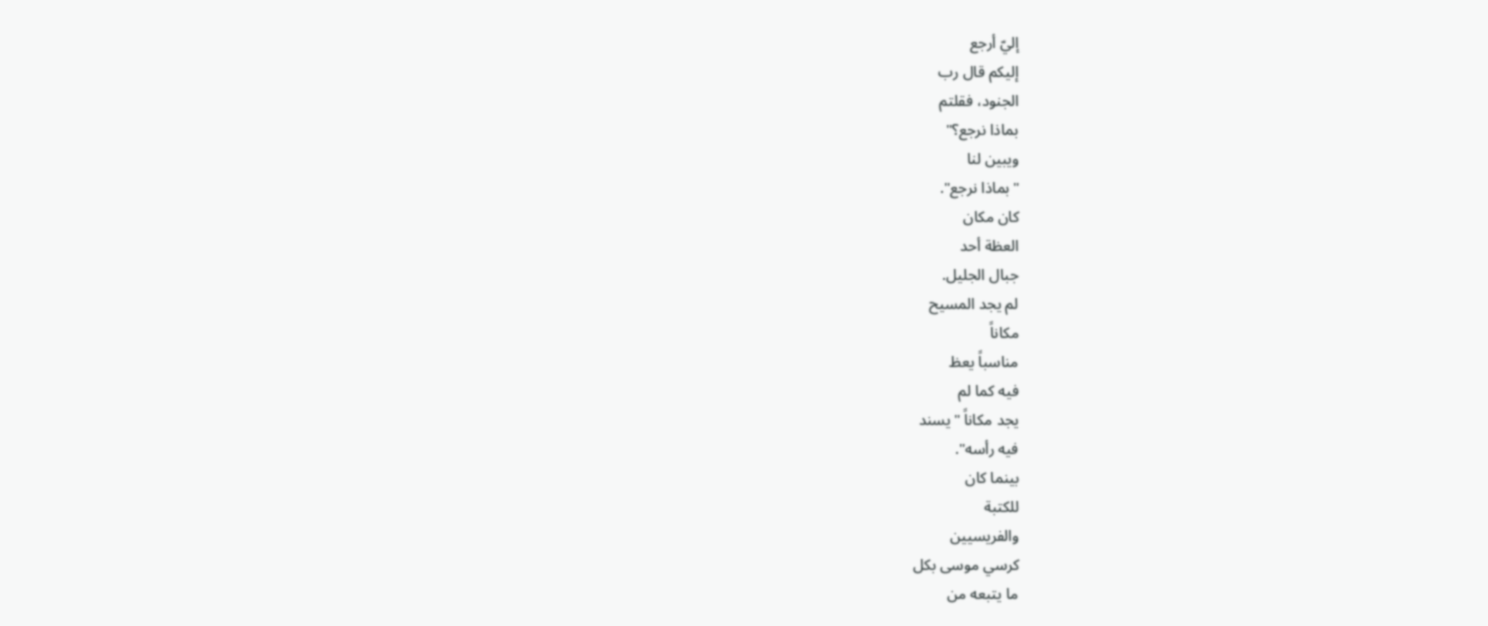إليّ أرجع
إليكم قال رب
الجنود، فقلتم
بماذا نرجع؟"
ويبين لنا
"بماذا نرجع".
كان مكان
العظة أحد
جبال الجليل.
لم يجد المسيح
مكاناً
مناسباً يعظ
فيه كما لم
يجد مكاناً "يسند
فيه رأسه".
بينما كان
للكتبة
والفريسيين
كرسي موسى بكل
ما يتبعه من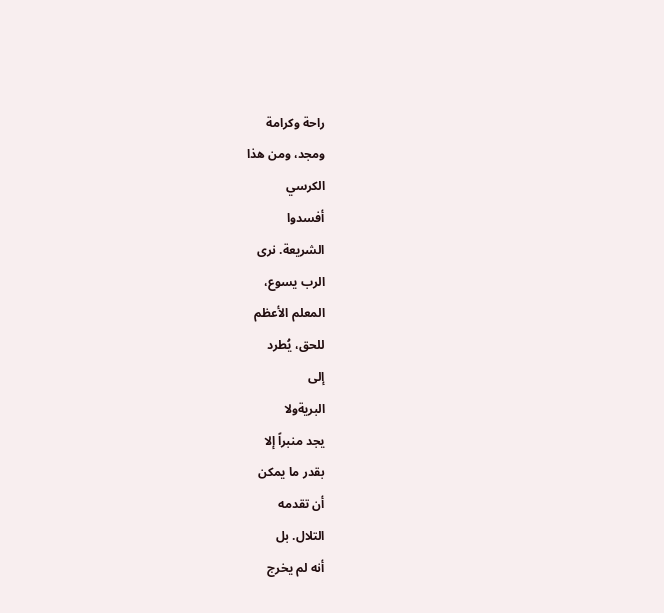راحة وكرامة
ومجد، ومن هذا
الكرسي
أفسدوا
الشريعة. نرى
الرب يسوع،
المعلم الأعظم
للحق، يُطرد
إلى
البريةولا
يجد منبراً إلا
بقدر ما يمكن
أن تقدمه
التلال. بل
أنه لم يخرج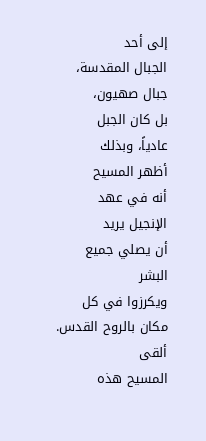إلى أحد
الجبال المقدسة،
جبال صهيون،
بل كان الجبل
عادياً، وبذلك
أظهر المسيح
أنه في عهد
الإنجيل يريد
أن يصلي جميع
البشر
ويكرزوا في كل
مكان بالروح القدس.
ألقى
المسيح هذه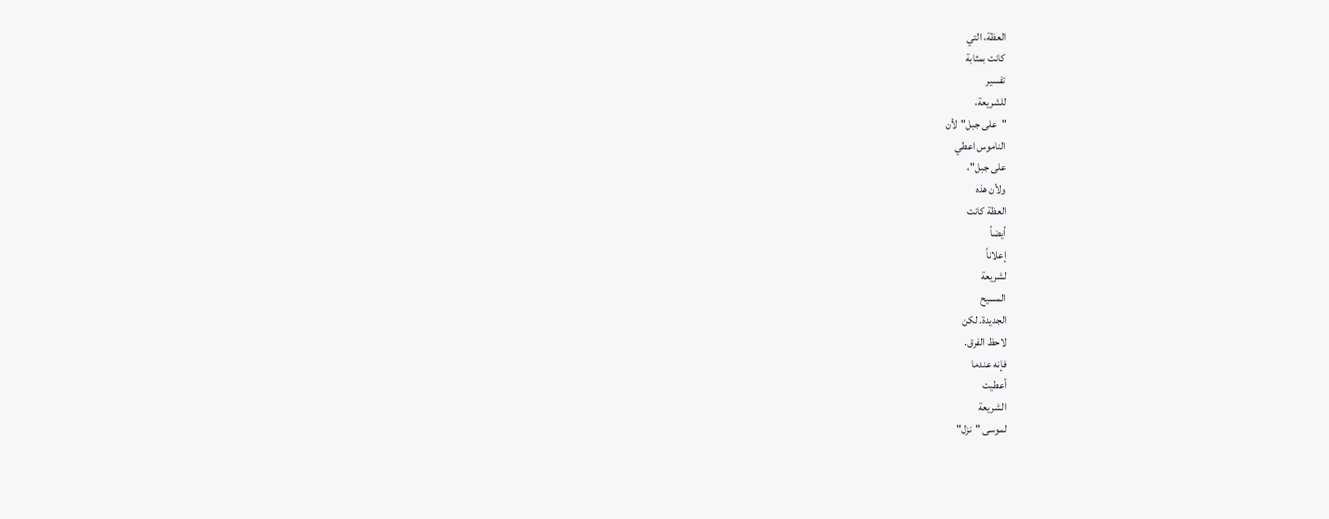العظة، التي
كانت بمثابة
تفسير
للشريعة،
"على جبل"لأن
الناموس اعطي
على جبل"،
ولأن هذه
العظة كانت
أيضاً
إعلاناً
لشريعة
المسيح
الجديدة. لكن
لاحظ الفرق.
فإنه عندما
أعطيت
الشريعة
لموسى "نزل"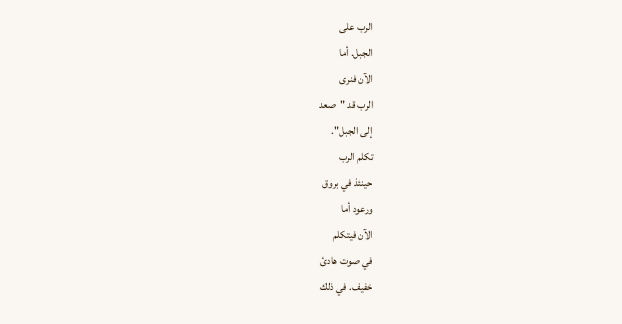الرب على
الجبل. أما
الآن فنرى
الرب قد "صعد
إلى الجبل".
تكلم الرب
حينئذ في بروق
ورعود أما
الآن فيتكلم
في صوت هادئ
خفيف. في ذلك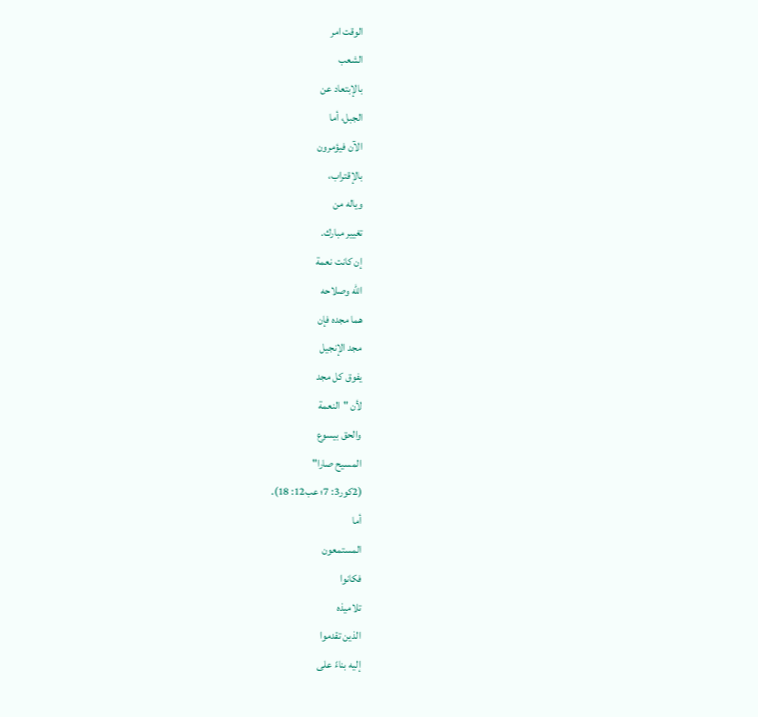الوقت امر
الشعب
بالإبتعاد عن
الجبل، أما
الآن فيؤمرون
بالإقتراب،
وياله من
تغيير مبارك.
إن كانت نعمة
الله وصلاحه
هما مجده فإن
مجد الإنجيل
يفوق كل مجد
لأن "النعمة
والحق بيسوع
المسيح صارا"
(2كور3: 7؛ عب12: 18).
أما
المستمعون
فكانوا
تلاميذه
الذين تقدموا
إليه بناءً على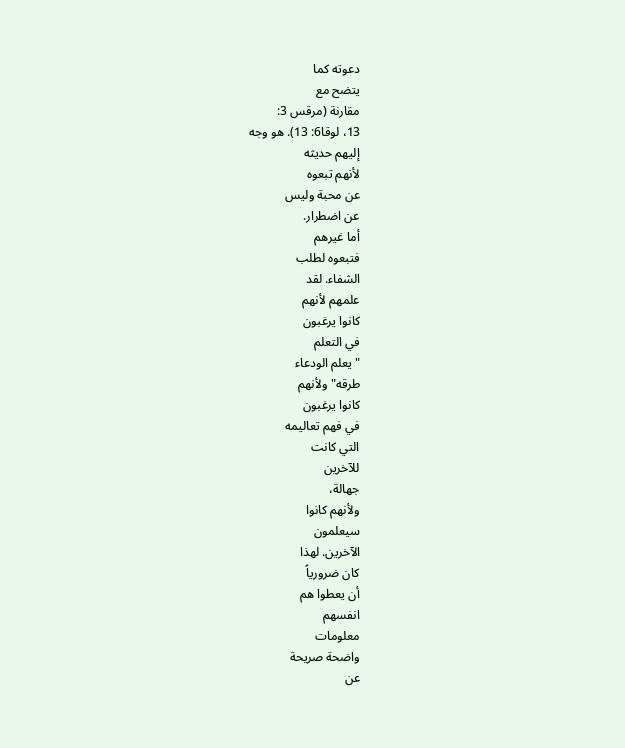دعوته كما
يتضح مع
مقارنة (مرقس 3:
13، لوقا6: 13). هو وجه
إليهم حديثه
لأنهم تبعوه
عن محبة وليس
عن اضطرار.
أما غيرهم
فتبعوه لطلب
الشفاء. لقد
علمهم لأنهم
كانوا يرغبون
في التعلم
"يعلم الودعاء
طرقه" ولأنهم
كانوا يرغبون
في فهم تعاليمه
التي كانت
للآخرين
جهالة،
ولأنهم كانوا
سيعلمون
الآخرين. لهذا
كان ضرورياً
أن يعطوا هم
انفسهم
معلومات
واضحة صريحة
عن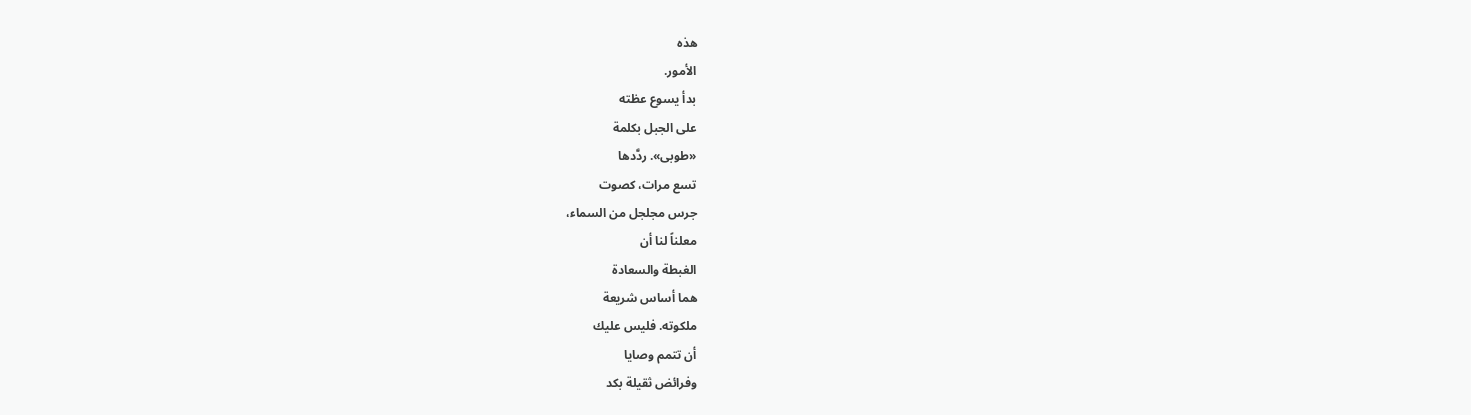هذه
الأمور.
بدأ يسوع عظته
على الجبل بكلمة
«طوبى». ردَّدها
تسع مرات، كصوت
جرس مجلجل من السماء،
معلناً لنا أن
الغبطة والسعادة
هما أساس شريعة
ملكوته. فليس عليك
أن تتمم وصايا
وفرائض ثقيلة بكد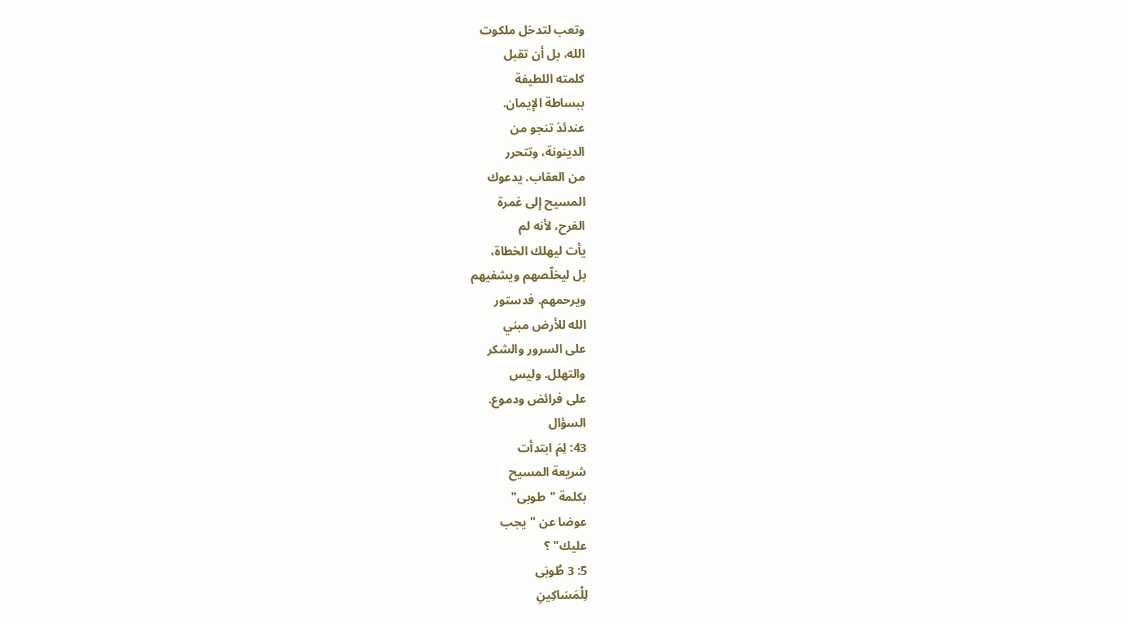وتعب لتدخل ملكوت
الله، بل أن تقبل
كلمته اللطيفة
ببساطة الإيمان.
عندئذ تنجو من
الدينونة، وتتحرر
من العقاب. يدعوك
المسيح إلى غمرة
الفرح، لأنه لم
يأت ليهلك الخطاة،
بل ليخلّصهم ويشفيهم
ويرحمهم. فدستور
الله للأرض مبني
على السرور والشكر
والتهلل. وليس
على فرائض ودموع.
السؤال
43: لِمَ ابتدأت
شريعة المسيح
بكلمة "طوبى"
عوضا عن "يجب
عليك" ؟
5: 3 طُوبَى
لِلْمَسَاكِينِ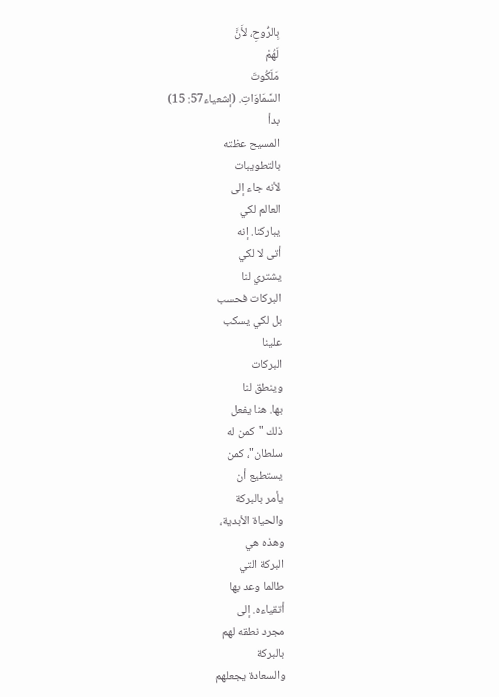بِالرُّوحِ، لأَنَّ
لَهُمْ
مَلَكُوتَ
السَّمَاوَاتِ. (إشعياء57: 15)
بدأ
المسيح عظته
بالتطويبات
لأنه جاء إلى
العالم لكي
يباركنا. إنه
أتى لا لكي
يشتري لنا
البركات فحسب
بل لكي يسكب
علينا
البركات
وينطق لنا
بها. هنا يفعل
ذلك "كمن له
سلطان"، كمن
يستطيع أن
يأمر بالبركة
والحياة الأبدية،
وهذه هي
البركة التي
طالما وعد بها
أتقياءه. إلى
مجرد نطقه لهم
بالبركة
والسعادة يجعلهم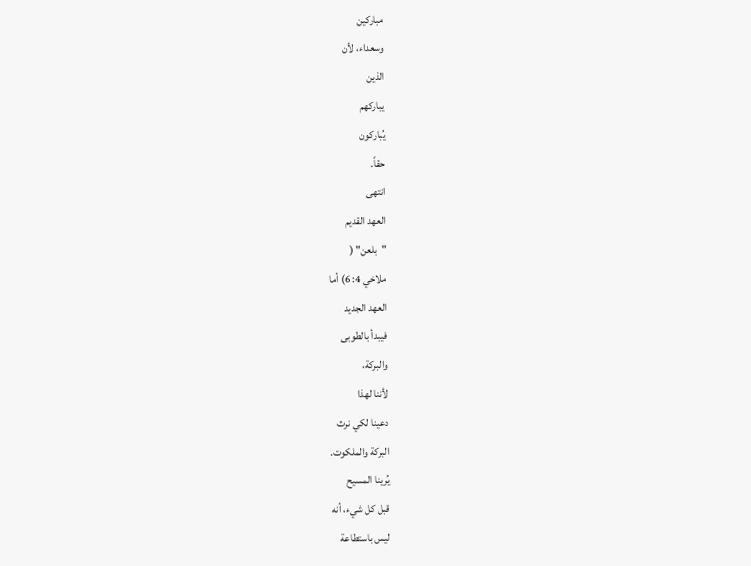مباركين
وسعداء، لأن
الذين
يباركهم
يُباركون
حقاً.
انتهى
العهد القديم
"بلعن" (
ملاخي 4: 6) أما
العهد الجديد
فيبدأ بالطوبى
والبركة،
لأننا لهذا
دعينا لكي نرث
البركة والملكوت.
يُرينا المسيح
قبل كل شيء، أنه
ليس باستطاعة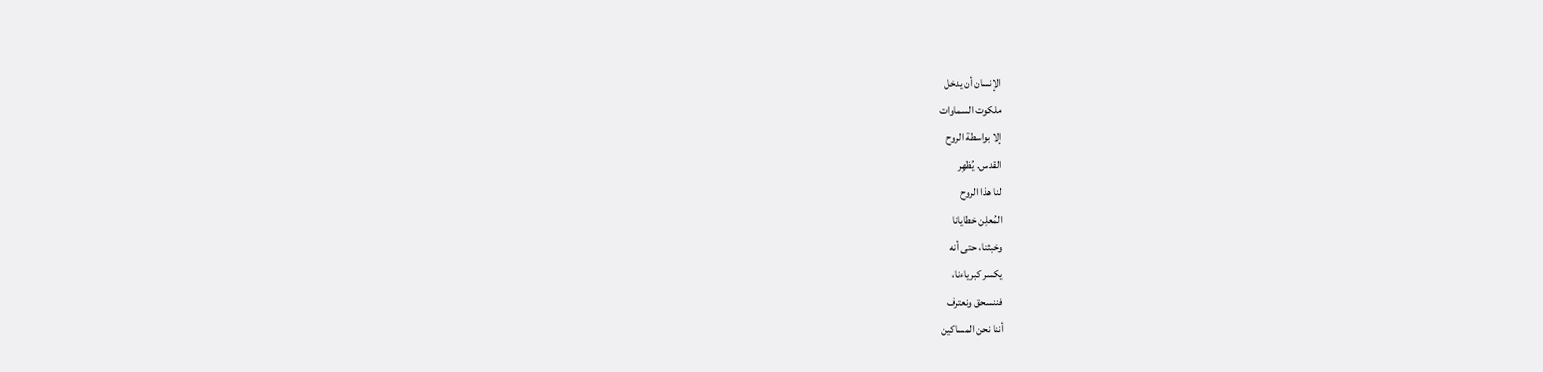الإنسان أن يدخل
ملكوت السماوات
إلا بواسطة الروح
القدس. يُظهِر
لنا هذا الروح
المُعلِن خطايانا
وخبثنا، حتى أنه
يكسر كبرياءنا،
فننسحق ونعترف
أننا نحن المساكين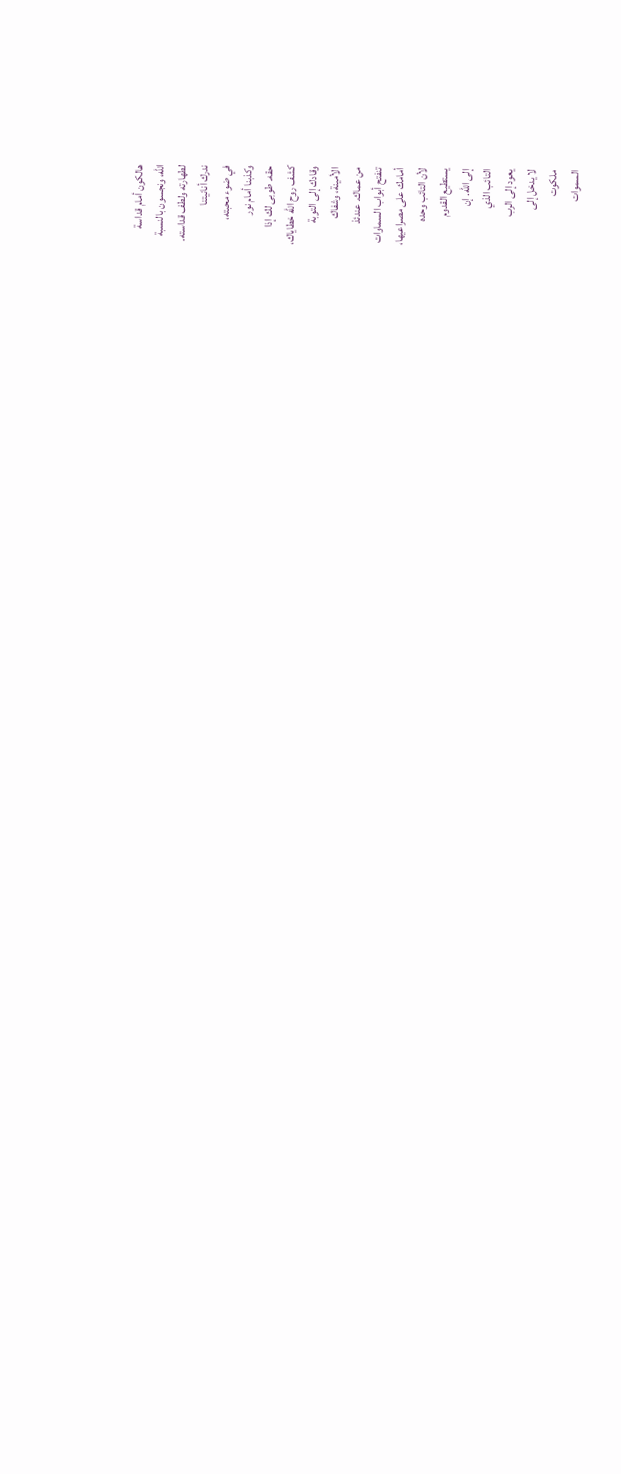هالكون أمام قداسة
الله، ونجسون بالنسبة
لطهارته ولطف قداسته.
ندرك أنانيتنا
في ضوء محبته،
وكذبنا أمام نور
حقه. طوبى لك إذا
كشف روح الله خطاياك،
وقادك إلى التوبة
الأمينة، وشفاك
من عماك. عندئذ
تنفتح أبواب السماوات
أمامك على مصراعيها،
لأن التائب وحده
يستطيع القدوم
إلى الله. إن
التائب الذي
يعود إلى الرب
لا يدخل إلى
ملكوت
السموات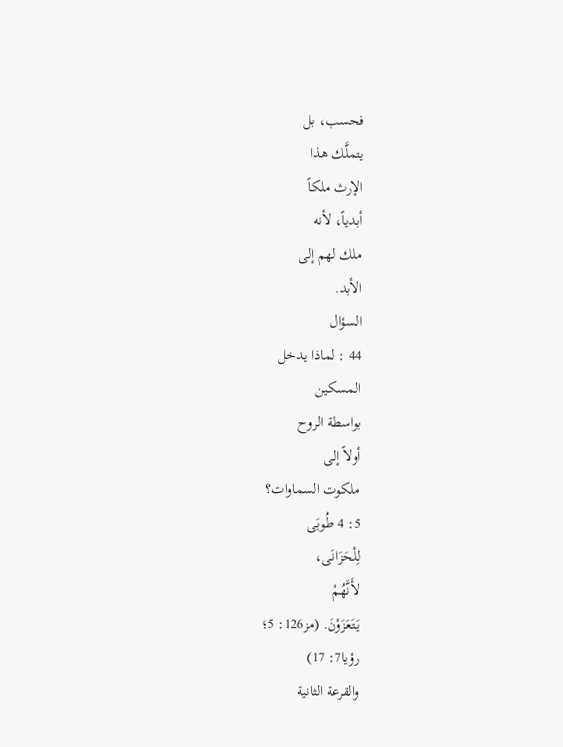فحسب، بل
يتملَّك هذا
الإرث ملكاً
أبدياً، لأنه
ملك لهم إلى
الأبد.
السؤال
44 : لماذا يدخل
المسكين
بواسطة الروح
أولاً إلى
ملكوت السماوات؟
5: 4 طُوبَى
لِلْحَزَانَى،
لأَنَّهُمْ
يَتَعَزَوْنَ. (مز126: 5؛
رؤيا7: 17)
والقرعة الثانية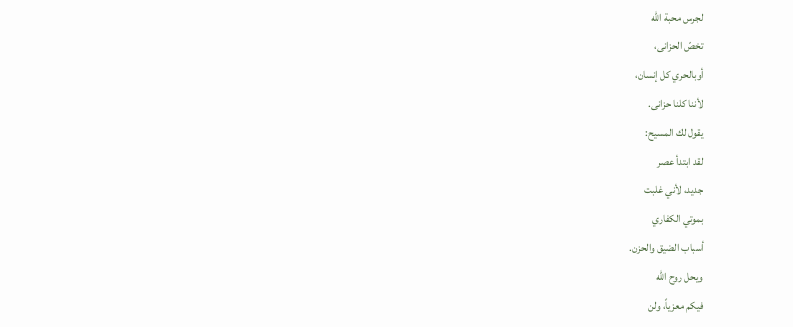لجرس محبة الله
تخصّ الحزانى،
أوبالحري كل إنسان،
لأننا كلنا حزانى.
يقول لك المسيح:
لقد ابتدأ عصر
جديد، لأني غلبت
بموتي الكفاري
أسباب الضيق والحزن.
ويحل روح الله
فيكم معزياً، ولن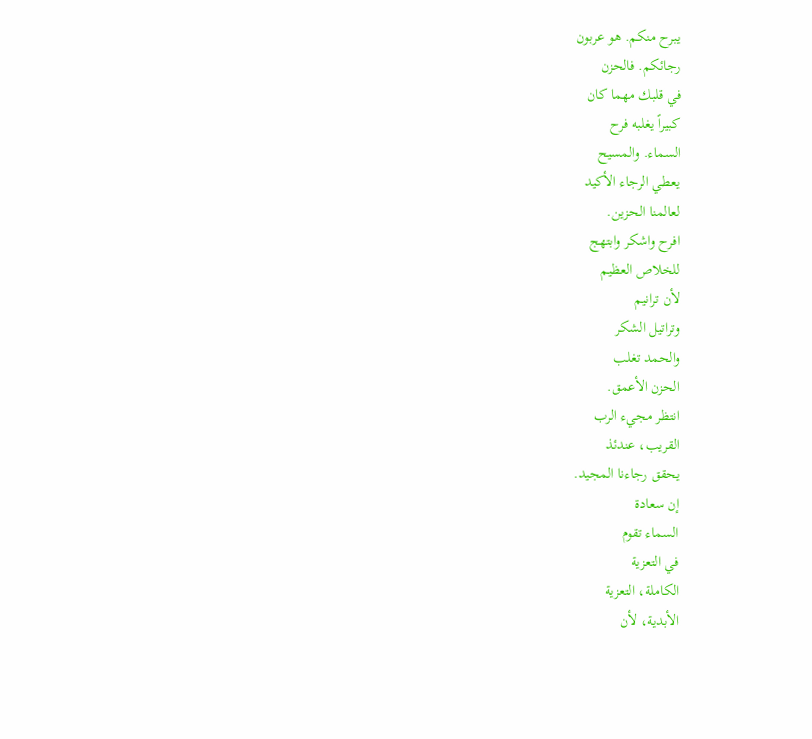يبرح منكم. هو عربون
رجائكم. فالحزن
في قلبك مهما كان
كبيراً يغلبه فرح
السماء. والمسيح
يعطي الرجاء الأكيد
لعالمنا الحزين.
افرح واشكر وابتهج
للخلاص العظيم
لأن ترانيم
وتراتيل الشكر
والحمد تغلب
الحزن الأعمق.
انتظر مجيء الرب
القريب، عندئذ
يحقق رجاءنا المجيد.
إن سعادة
السماء تقوم
في التعزية
الكاملة، التعزية
الأبدية، لأن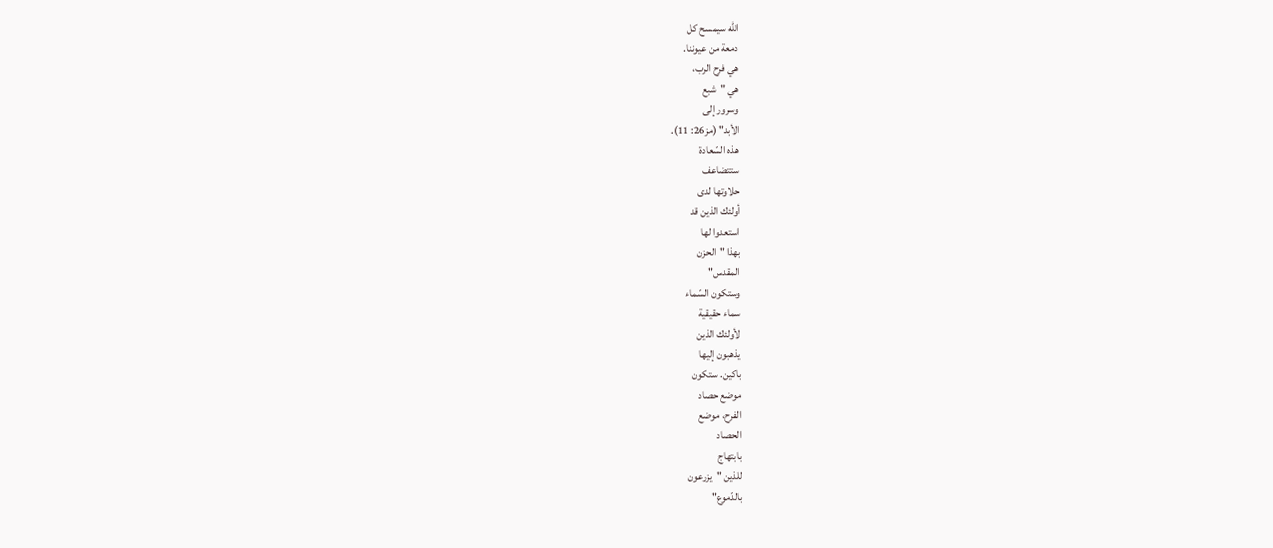الله سيمسح كل
دمعة من عيوننا.
هي فرح الرب،
هي "شبع
وسرور إلى
الأبد" (مز26: 11).
هذه السّعادة
ستتضاعف
حلاوتها لدى
أولئك الذين قد
استعدوا لها
بهذا "الحزن
المقدس"
وستكون السّماء
سماء حقيقية
لأولئك الذين
يذهبون إليها
باكين. ستكون
موضع حصاد
الفرح، موضع
الحصاد
بابتهاج
للذين "يزرعون
بالدّموع"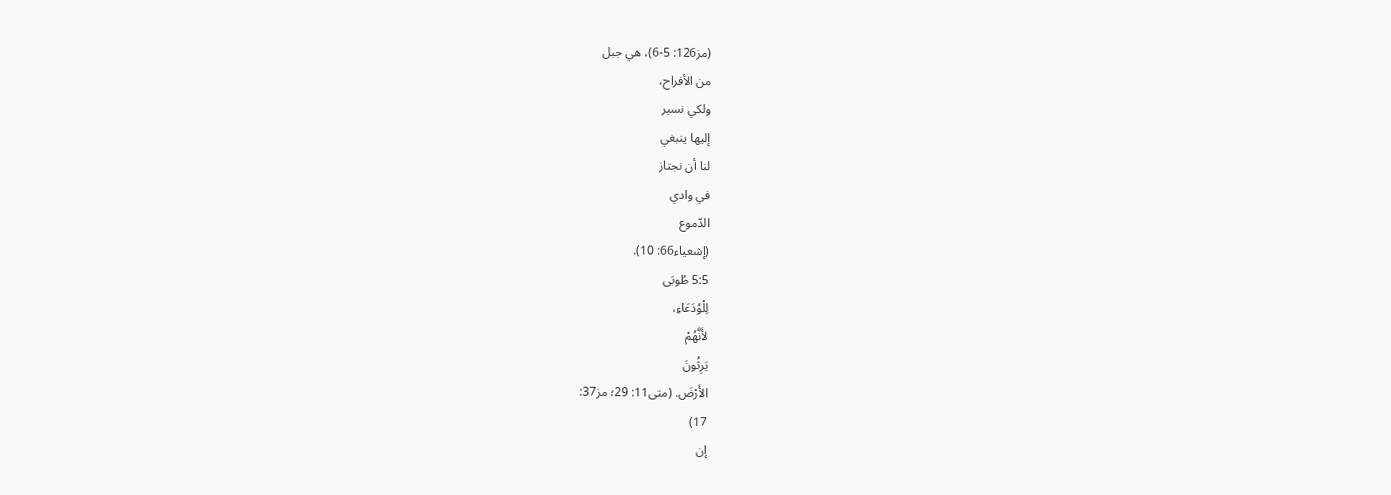(مز126: 5-6)، هي جبل
من الأفراح،
ولكي نسير
إليها ينبغي
لنا أن نجتاز
في وادي
الدّموع
(إشعياء66: 10).
5:5 طُوبَى
لِلْوُدَعَاءِ،
لأَنَّهُمْ
يَرِثُونَ
الأَرْضَ. (متى11: 29؛ مز37:
17)
إن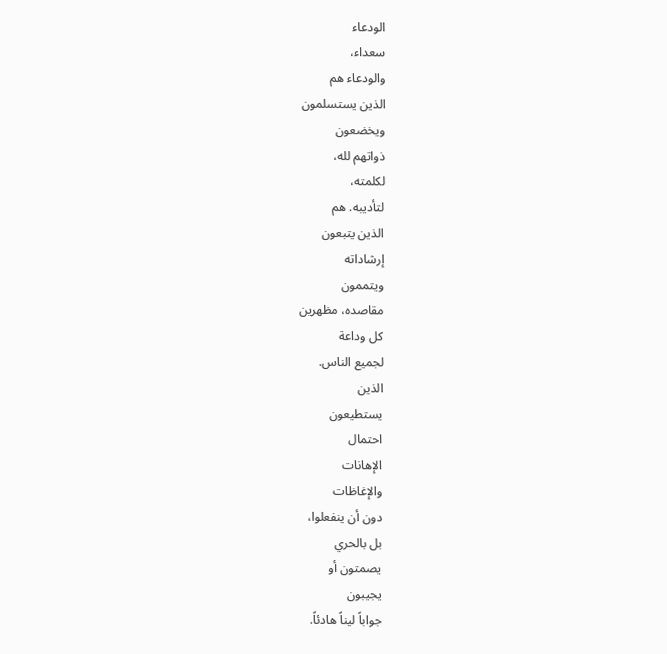الودعاء
سعداء،
والودعاء هم
الذين يستسلمون
ويخضعون
ذواتهم لله،
لكلمته،
لتأديبه. هم
الذين يتبعون
إرشاداته
ويتممون
مقاصده، مظهرين
كل وداعة
لجميع الناس.
الذين
يستطيعون
احتمال
الإهانات
والإغاظات
دون أن ينفعلوا،
بل بالحري
يصمتون أو
يجيبون
جواباً ليناً هادئاً.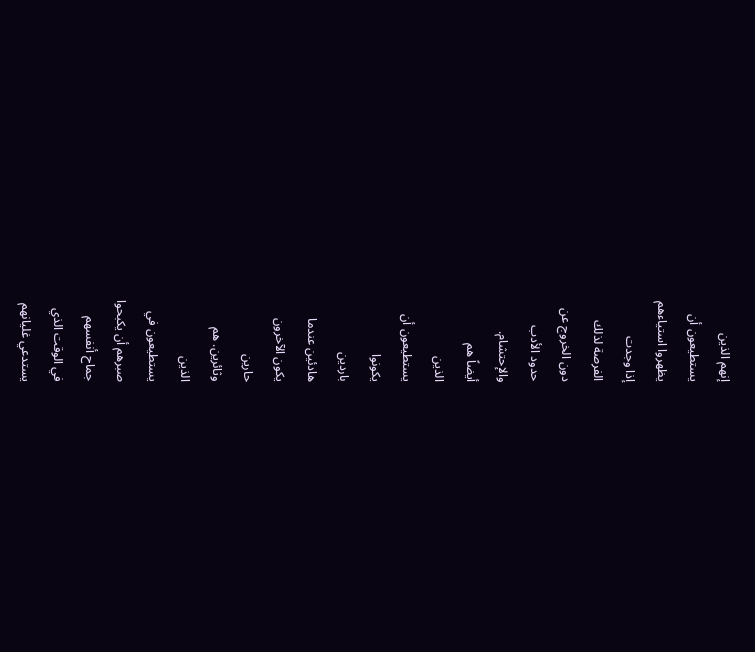إنهم الذين
يستطيعون أن
يظهروا استياءهم
إذا وجدت
الفرصة لذلك
دون الخروج عن
حدود الأدب
والإحتشام.
أيضاً هم
الذين
يستطيعون أن
يكونوا
باردين
هادئين عندما
يكون الآخرون
حارين
وثائرين. هم
الذين
يستطيعون في
صبرهم أن يكبحوا
جماح أنفسهم
في الوقت الذي
يستدعي غليانهم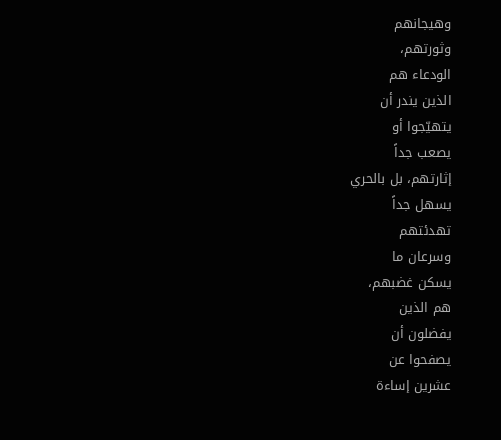وهيجانهم
وثورتهم،
الودعاء هم
الذين يندر أن
يتهيّجوا أو
يصعب جداً
إثارتهم، بل بالحري
يسهل جداً
تهدئتهم
وسرعان ما
يسكن غضبهم،
هم الذين
يفضلون أن
يصفحوا عن
عشرين إساءة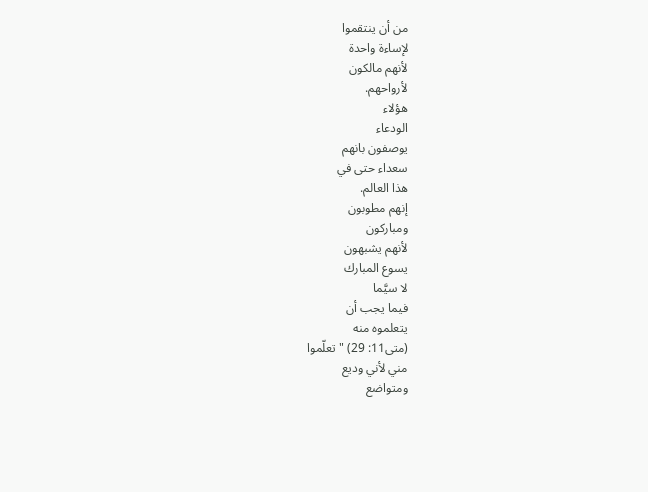من أن ينتقموا
لإساءة واحدة
لأنهم مالكون
لأرواحهم.
هؤلاء
الودعاء
يوصفون بانهم
سعداء حتى في
هذا العالم.
إنهم مطوبون
ومباركون
لأنهم يشبهون
يسوع المبارك
لا سيَّما
فيما يجب أن
يتعلموه منه
(متى11: 29) "تعلّموا
مني لأني وديع
ومتواضع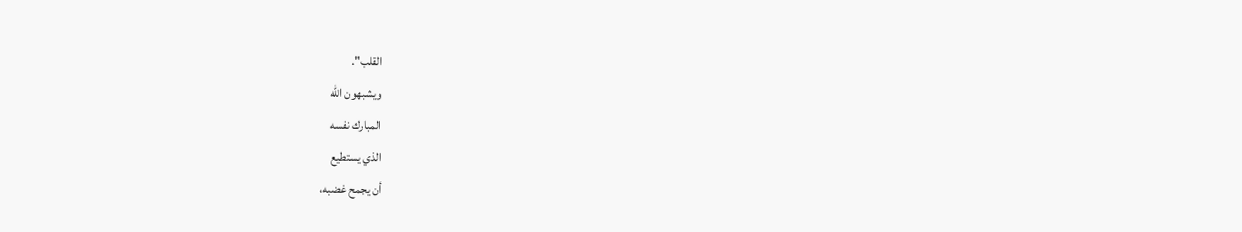القلب".
ويشبهون الله
المبارك نفسه
الذي يستطيع
أن يجمح غضبه،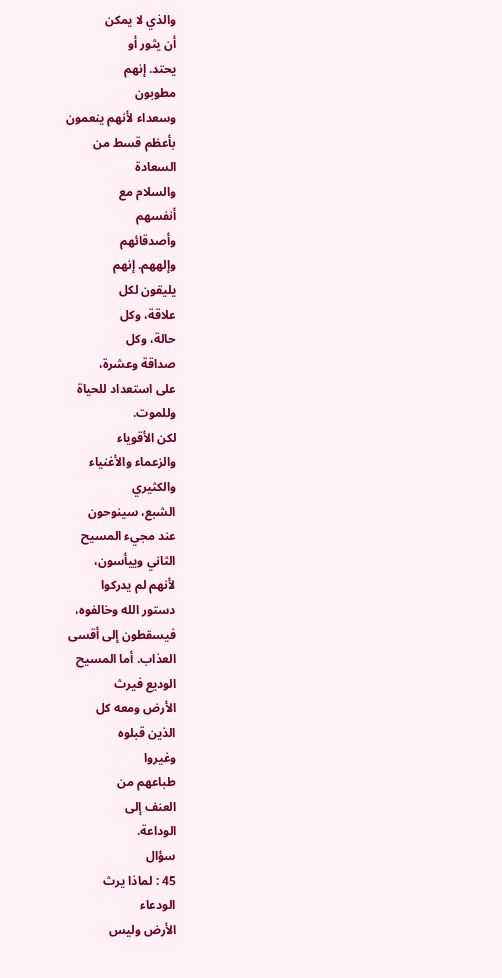والذي لا يمكن
أن يثور أو
يحتد. إنهم
مطوبون
وسعداء لأنهم ينعمون
بأعظم قسط من
السعادة
والسلام مع
أنفسهم
وأصدقائهم
وإلههم. إنهم
يليقون لكل
علاقة، وكل
حالة، وكل
صداقة وعشرة،
على استعداد للحياة
وللموت.
لكن الأقوياء
والزعماء والأغنياء
والكثيري
الشبع، سينوحون
عند مجيء المسيح
الثاني وييأسون،
لأنهم لم يدركوا
دستور الله وخالفوه،
فيسقطون إلى أقسى
العذاب. أما المسيح
الوديع فيرث
الأرض ومعه كل
الذين قبلوه
وغيروا
طباعهم من
العنف إلى
الوداعة.
سؤال
45 : لماذا يرث
الودعاء
الأرض وليس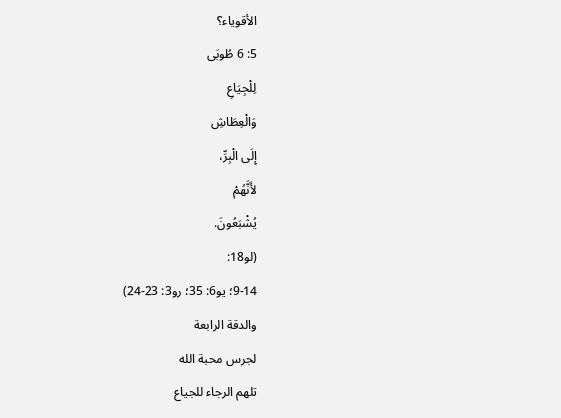الأقوياء؟
5: 6 طُوبَى
لِلْجِيَاعِ
وَالْعِطَاشِ
إِلَى الْبِرِّ،
لأَنَّهُمْ
يُشْبَعُونَ.
(لو18:
9-14؛ يو6: 35؛ رو3: 23-24)
والدقة الرابعة
لجرس محبة الله
تلهم الرجاء للجياع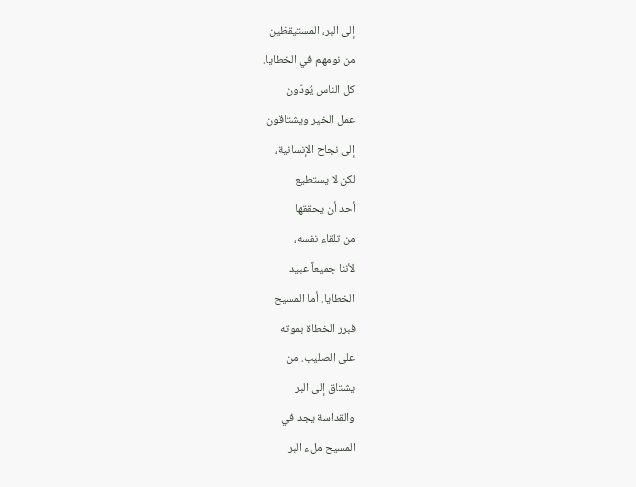إلى البر، المستيقظين
من نومهم في الخطايا.
كل الناس يُودّون
عمل الخير ويشتاقون
إلى نجاح الإنسانية،
لكن لا يستطيع
أحد أن يحققها
من تلقاء نفسه،
لأننا جميعاً عبيد
الخطايا. أما المسيح
فبرر الخطاة بموته
على الصليب. من
يشتاق إلى البر
والقداسة يجد في
المسيح ملء البر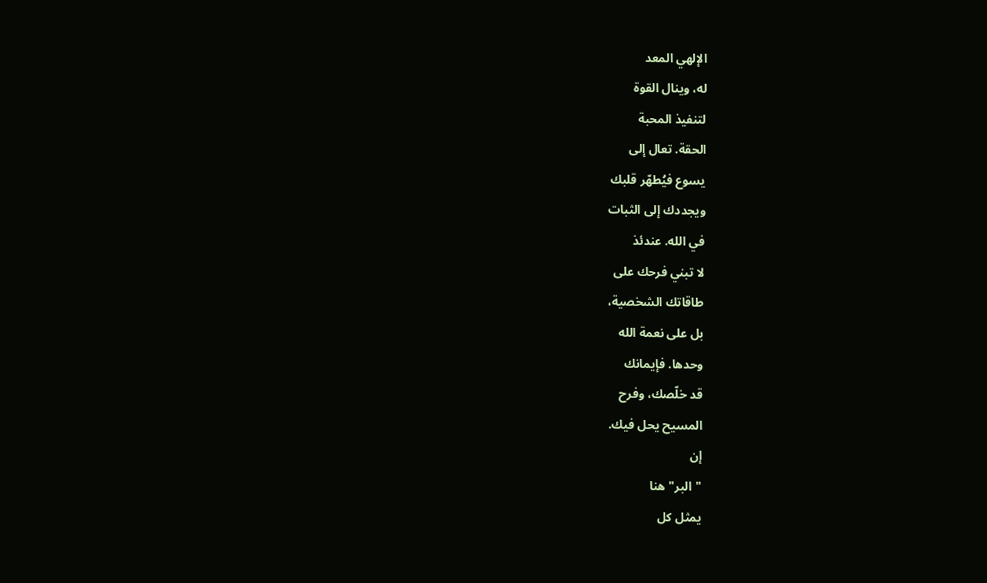الإلهي المعد
له، وينال القوة
لتنفيذ المحبة
الحقة. تعال إلى
يسوع فيُطهّر قلبك
ويجددك إلى الثبات
في الله. عندئذ
لا تبني فرحك على
طاقاتك الشخصية،
بل على نعمة الله
وحدها. فإيمانك
قد خلّصك، وفرح
المسيح يحل فيك.
إن
"البر" هنا
يمثل كل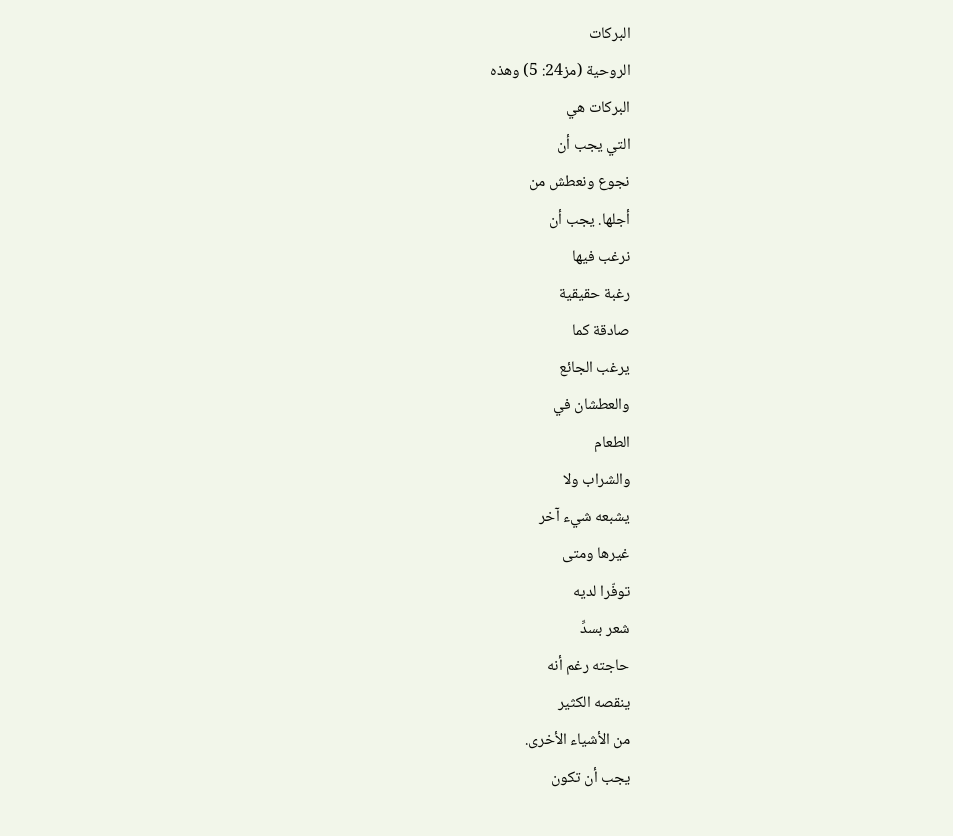البركات
الروحية (مز24: 5) وهذه
البركات هي
التي يجب أن
نجوع ونعطش من
أجلها. يجب أن
نرغب فيها
رغبة حقيقية
صادقة كما
يرغب الجائع
والعطشان في
الطعام
والشراب ولا
يشبعه شيء آخر
غيرها ومتى
توفّرا لديه
شعر بسدِّ
حاجته رغم أنه
ينقصه الكثير
من الأشياء الأخرى.
يجب أن تكون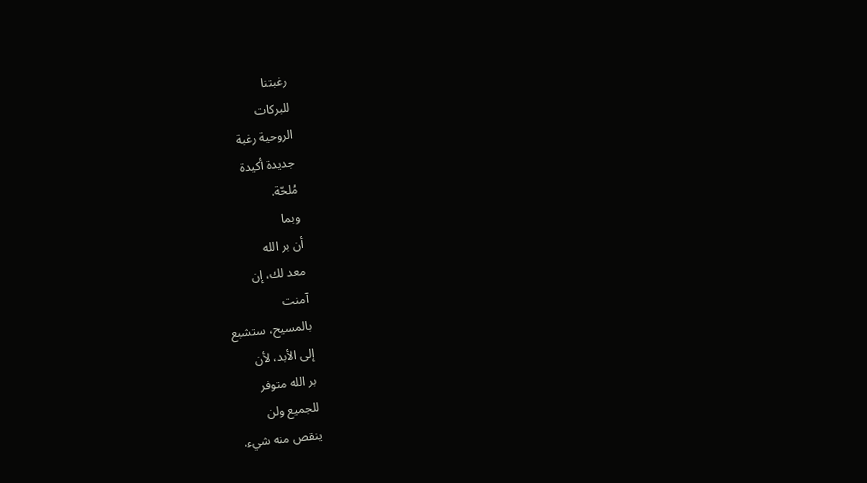رغبتنا
للبركات
الروحية رغبة
جديدة أكيدة
مُلحّة.
وبما
أن بر الله
معد لك، إن
آمنت
بالمسيح، ستشبع
إلى الأبد، لأن
بر الله متوفر
للجميع ولن
ينقص منه شيء.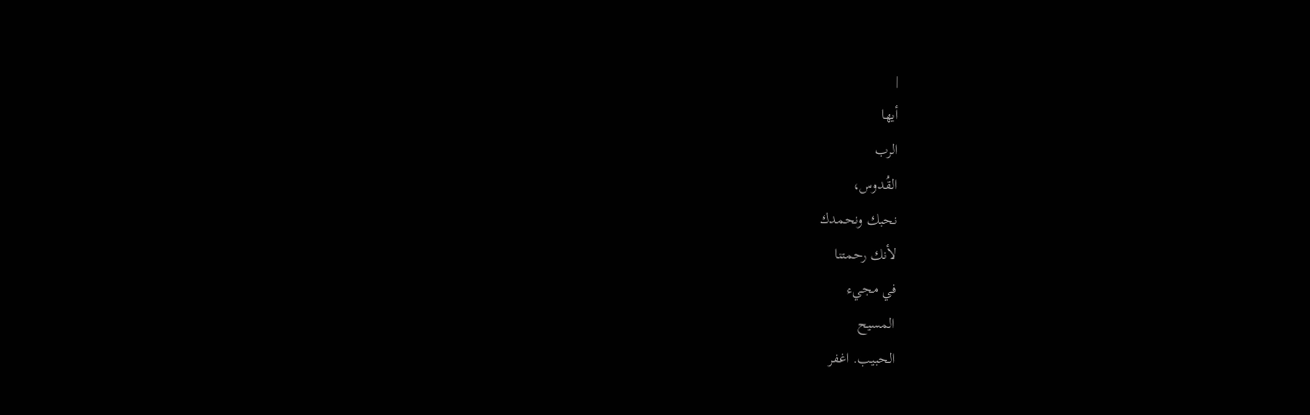|
أيها
الرب
القُدوس،
نحبك ونحمدك
لأنك رحمتنا
في مجيء
المسيح
الحبيب. اغفر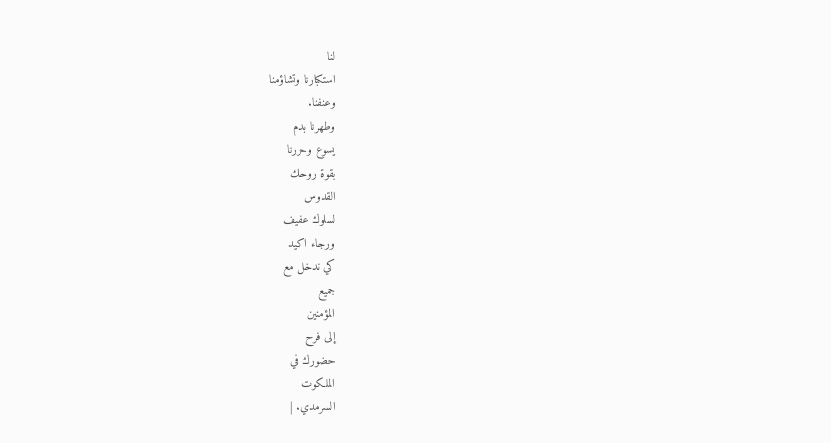لنا
استكبارنا وتشاؤمنا
وعنفنا.
وطهرنا بدم
يسوع وحررنا
بقوة روحك
القدوس
لسلوك عفيف
ورجاء اكيد
كي ندخل مع
جميع
المؤمنين
إلى فرح
حضورك في
الملكوت
السرمدي. |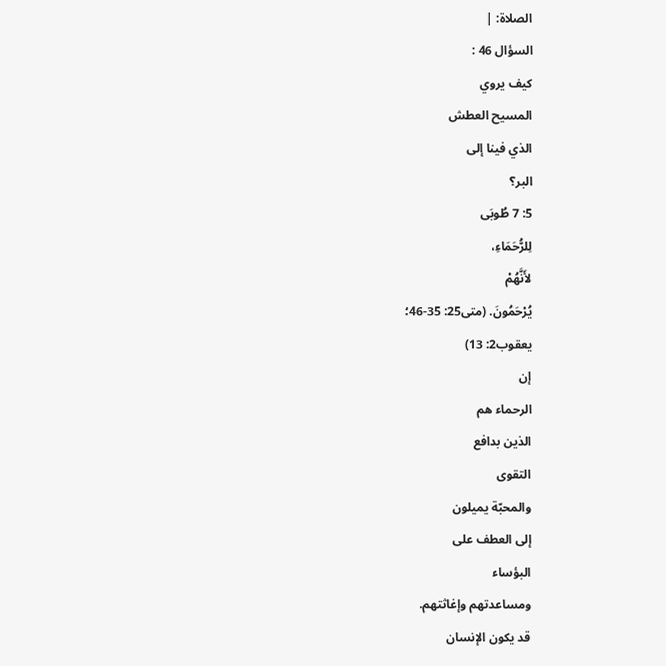الصلاة: |
السؤال 46 :
كيف يروي
المسيح العطش
الذي فينا إلى
البر؟
5: 7 طُوبَى
لِلرُّحَمَاءِ،
لأَنَّهُمْ
يُرْحَمُونَ. (متى25: 35-46؛
يعقوب2: 13)
إن
الرحماء هم
الذين بدافع
التقوى
والمحبّة يميلون
إلى العطف على
البؤساء
ومساعدتهم وإغاثتهم.
قد يكون الإنسان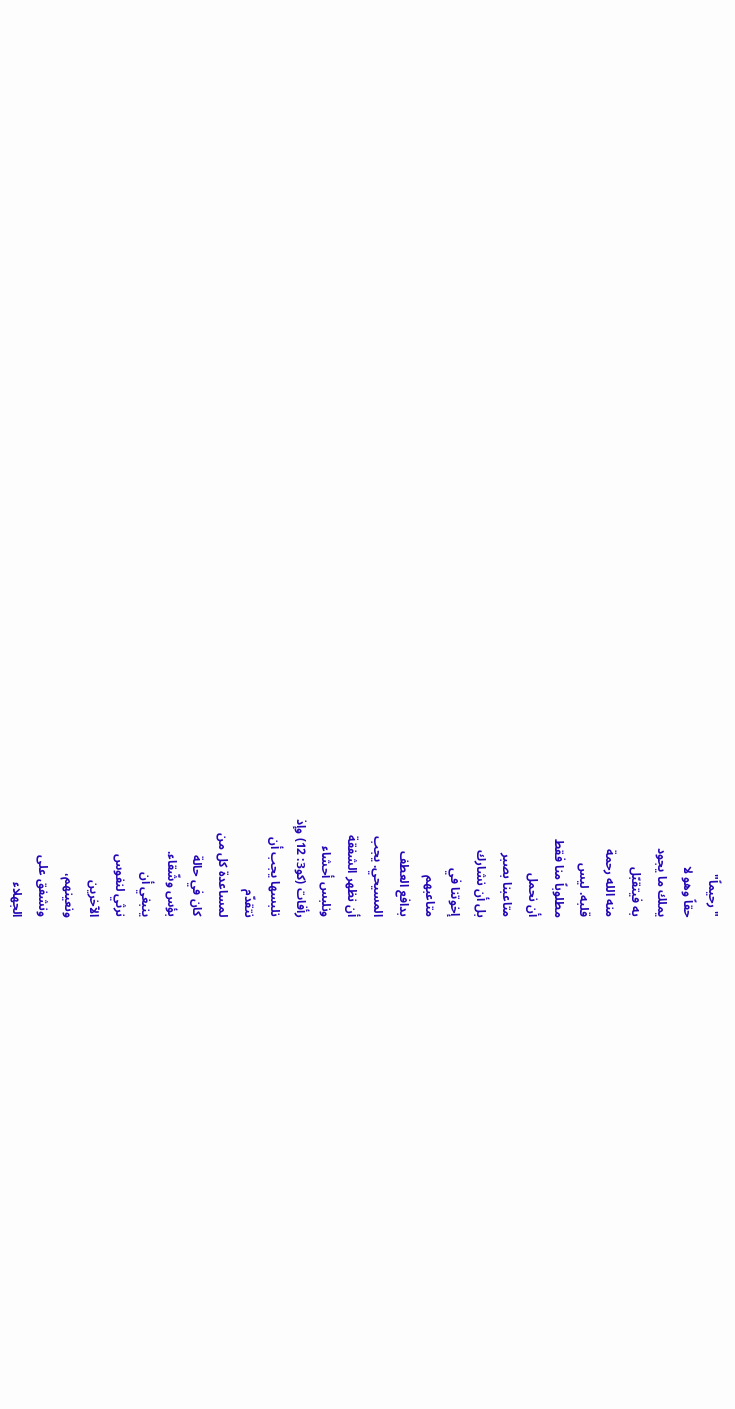"رحيماً"
حقاً وهو لا
يملك ما يجود
به فيتقبّل
منه الله رحمة
قلبه. ليس
مطلوباً منا فقط
أن نحمل
متاعبنا بصبر
بل أن نشارك
إخوتنا في
متاعبهم
بدافع العطف
المسيحي. يجب
أن نظهر الشفقة
ونلبس أحشاء
رأفات (كو3: 12) وإذ
نلبسها يجب أن
نتقدّم
لمساعدة كل من
كان في حالة
بؤس وشّقاء.
ينبغي أن
نرثي لنفوس
الآخرين
ونعينهم،
ونشفق على
الجهلاء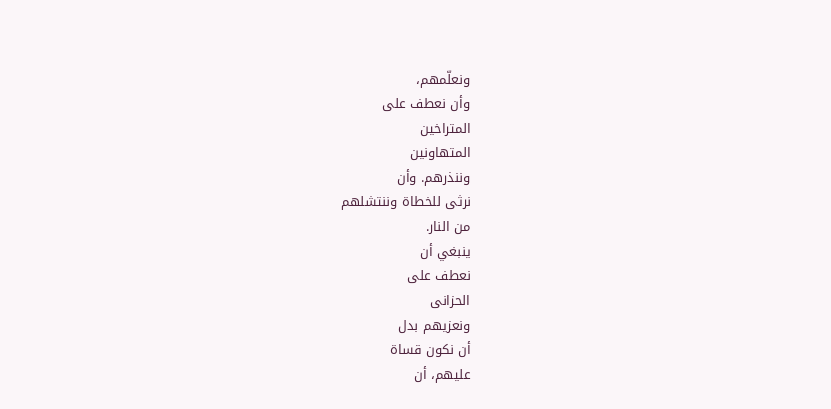ونعلّمهم،
وأن نعطف على
المتراخين
المتهاونين
وننذرهم. وأن
نرثى للخطاة وننتشلهم
من النار.
ينبغي أن
نعطف على
الحزانى
ونعزيهم بدل
أن نكون قساة
عليهم، أن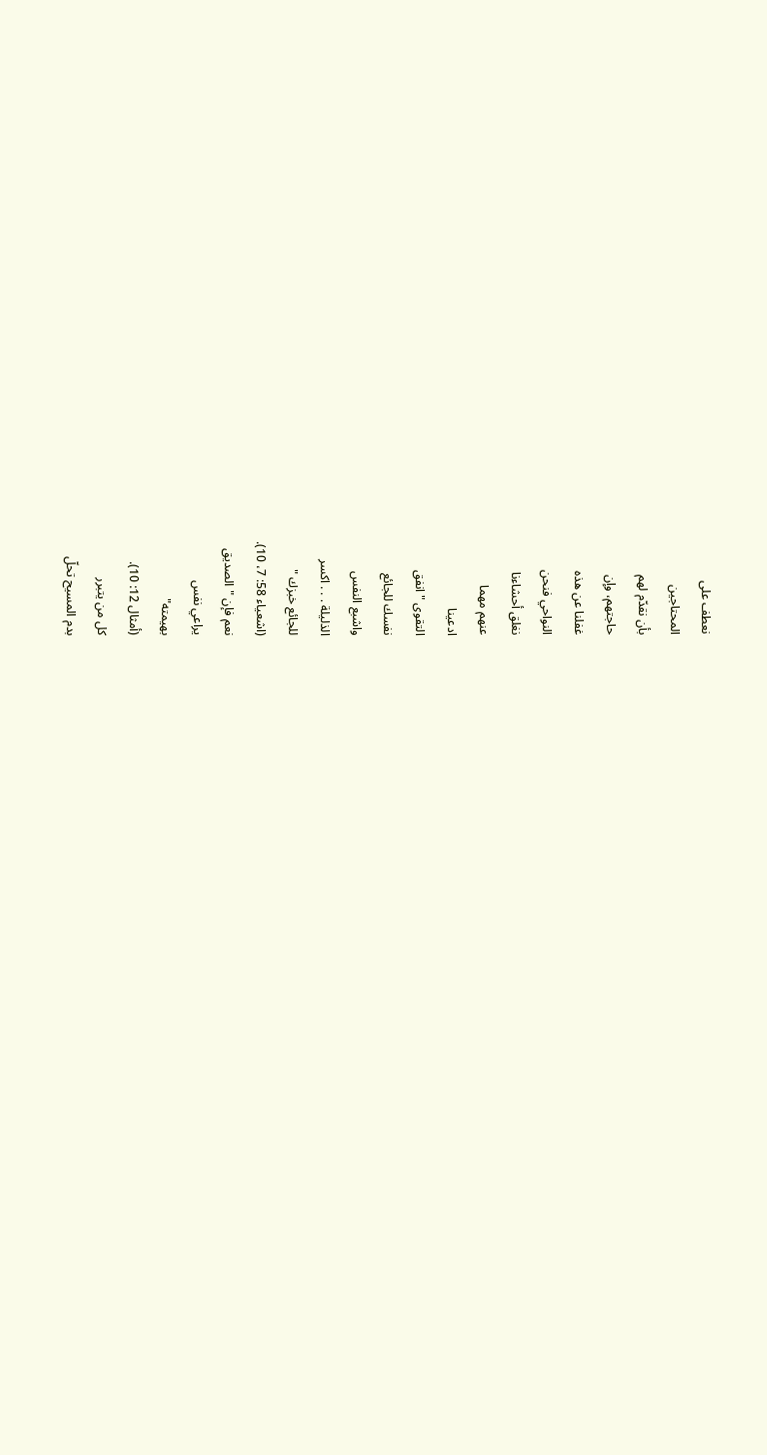نعطف على
المحتاجين
بأن نقدّم لهم
حاجتهم، وإن
غفلنا عن هذه
النواحي فنحن
نغلق أحشاءنا
عنهم مهما
ادعينا
التقوى "انفق
نفسك للجائع
واشبع النفس
الذليلة . . . اكسر
للجائع خبزك "
(اشعياء 58: 7، 10).
نعم فإن "الصديق
يراعي نفس
بهيمته"
(أمثال 12: 10).
كل من يتبرر
بدم المسيح تحلّ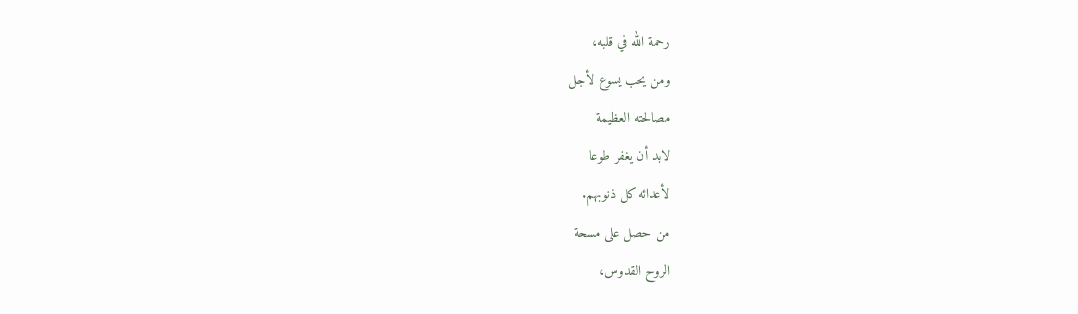رحمة الله في قلبه،
ومن يحب يسوع لأجل
مصالحته العظيمة
لابد أن يغفر طوعا
لأعدائه كل ذنوبهم.
من حصل على مسحة
الروح القدوس،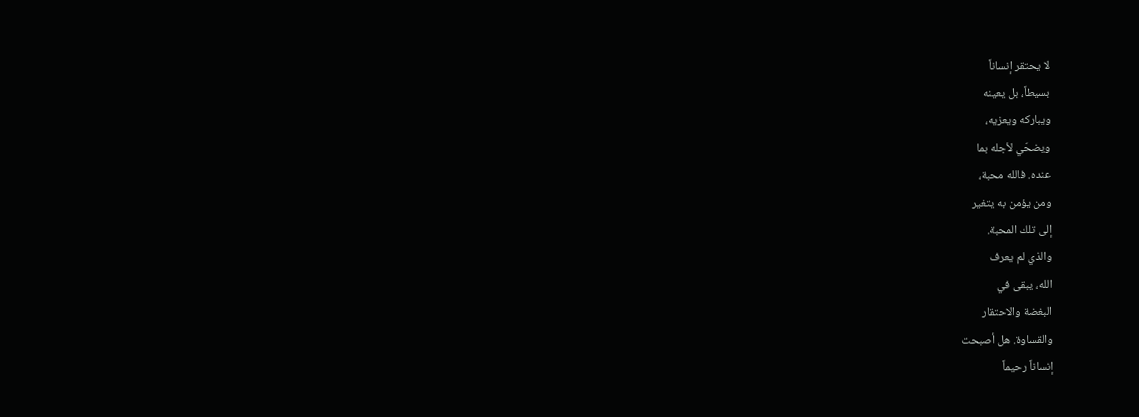لا يحتقر إنساناً
بسيطاً، بل يعينه
ويباركه ويعزيه،
ويضحّي لأجله بما
عنده. فالله محبة،
ومن يؤمن به يتغير
إلى تلك المحبة.
والذي لم يعرف
الله، يبقى في
البغضة والاحتقار
والقساوة. هل أصبحت
إنساناً رحيماً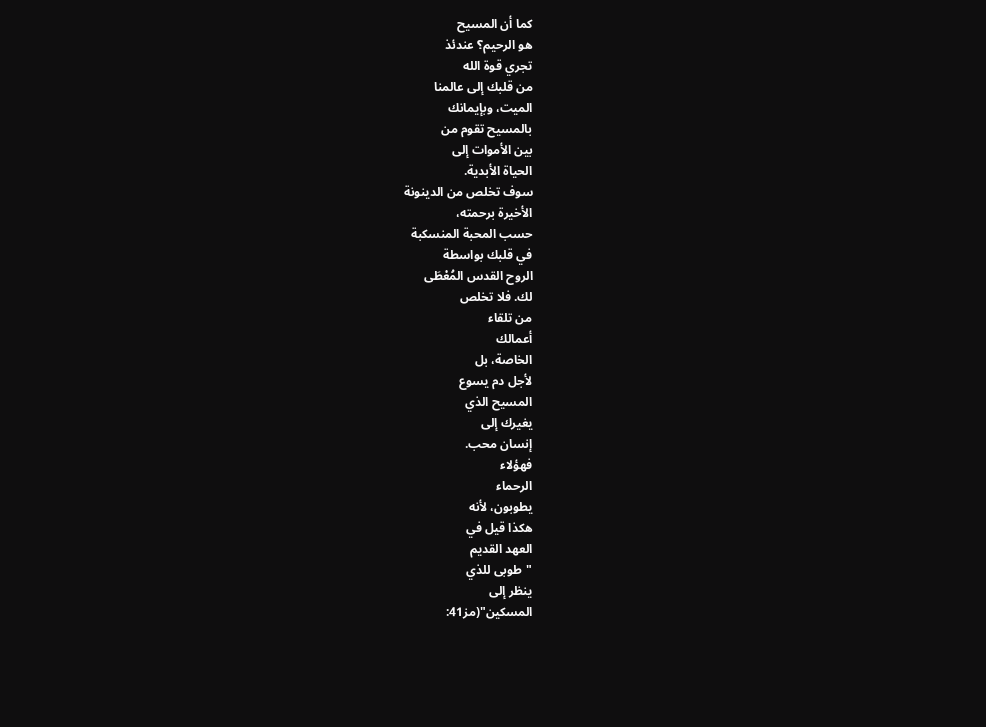كما أن المسيح
هو الرحيم؟ عندئذ
تجري قوة الله
من قلبك إلى عالمنا
الميت، وبإيمانك
بالمسيح تقوم من
بين الأموات إلى
الحياة الأبدية.
سوف تخلص من الدينونة
الأخيرة برحمته،
حسب المحبة المنسكبة
في قلبك بواسطة
الروح القدس المُعْطَى
لك. فلا تخلص
من تلقاء
أعمالك
الخاصة، بل
لأجل دم يسوع
المسيح الذي
يغيرك إلى
إنسان محب.
فهؤلاء
الرحماء
يطوبون، لأنه
هكذا قيل في
العهد القديم
"طوبى للذي
ينظر إلى
المسكين"(مز41: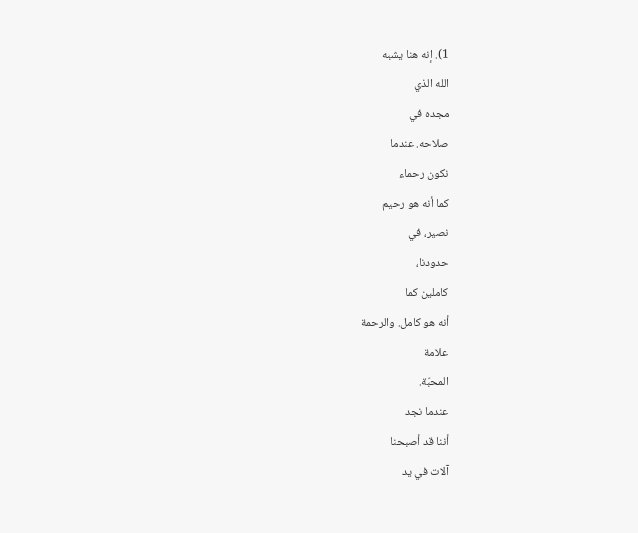1). إنه هنا يشبه
الله الذي
مجده في
صلاحه. عندما
نكون رحماء
كما أنه هو رحيم
نصير، في
حدودنا،
كاملين كما
أنه هو كامل. والرحمة
علامة
المحبّة.
عندما نجد
أننا قد أصبحنا
آلات في يد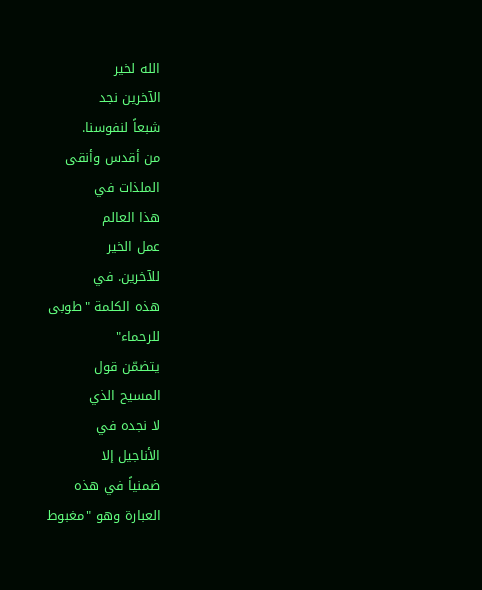الله لخير
الآخرين نجد
شبعاً لنفوسنا.
من أقدس وأنقى
الملذات في
هذا العالم
عمل الخير
للآخرين. في
هذه الكلمة "طوبى
للرحماء"
يتضمّن قول
المسيح الذي
لا نجده في
الأناجيل إلا
ضمنياً في هذه
العبارة وهو "مغبوط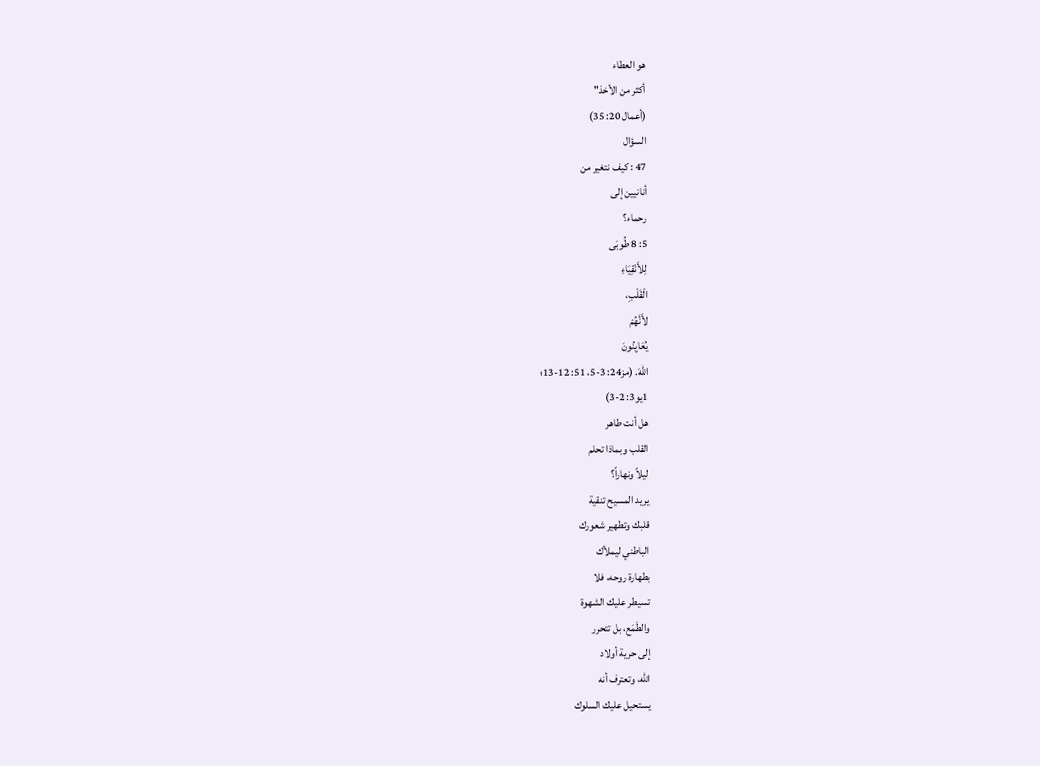هو العطاء
أكثر من الأخذ"
(أعمال 20: 35)
السؤال
47 : كيف نتغير من
أنانيين إلى
رحماء؟
5: 8 طُوبَى
لِلأَنْقِيَاءِ
الْقَلْبِ،
لأَنَّهُمْ
يُعَايِنُونَ
اللّهَ. (مز24: 3-5، 51: 12-13؛
1يو3: 2-3)
هل أنت طاهر
القلب وبماذا تحلم
ليلاً ونهاراً؟
يريد المسيح تنقية
قلبك وتطهير شعورك
الباطني ليملأك
بطهارة روحه، فلا
تسيطر عليك الشهوة
والطَمَع، بل تتحرر
إلى حرية أولاد
الله، وتعترف أنه
يستحيل عليك السلوك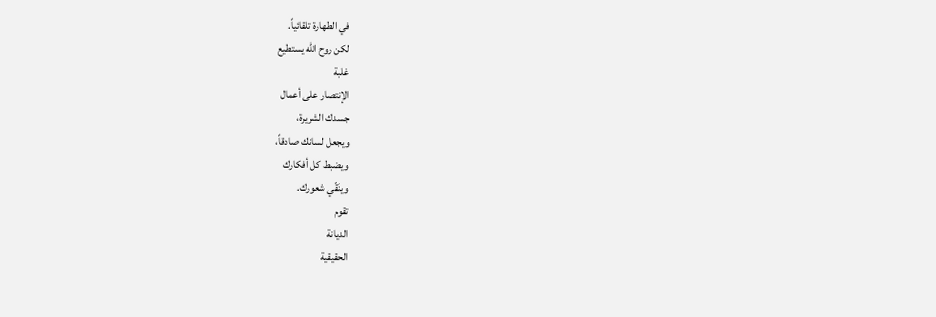في الطهارة تلقائياً.
لكن روح الله يستطيع
غلبة
الإنتصار على أعمال
جسدك الشريرة،
ويجعل لسانك صادقاً،
ويضبط كل أفكارك
وينَقّي شعورك.
تقوم
الديانة
الحقيقية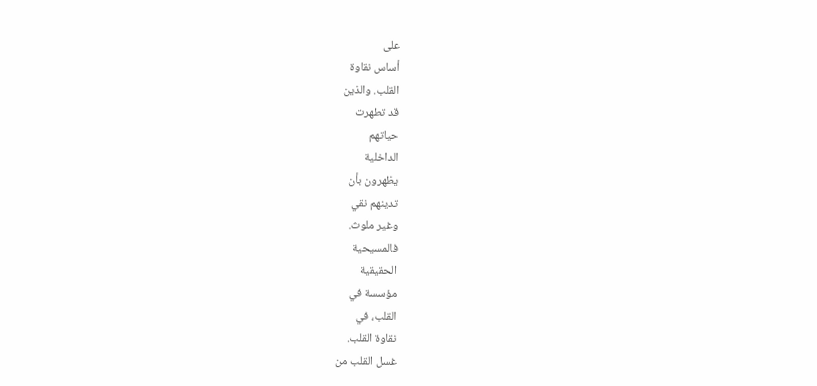على
أساس نقاوة
القلب. والذين
قد تطهرت
حياتهم
الداخلية
يظهرون بأن
تدينهم نقي
وغير ملوث.
فالمسيحية
الحقيقية
مؤسسة في
القلب، في
نقاوة القلب.
غسل القلب من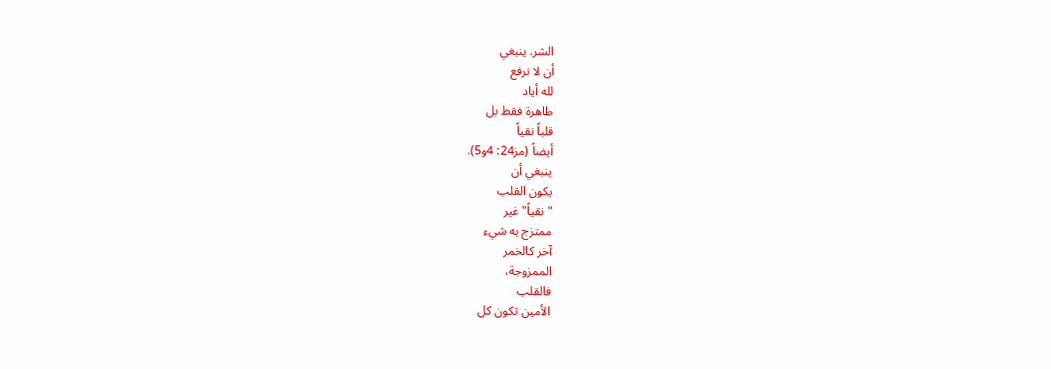الشر. ينبغي
أن لا نرفع
لله أياد
طاهرة فقط بل
قلباً نقياً
أيضاً (مز24: 4و5).
ينبغي أن
يكون القلب
"نقياً" غير
ممتزج به شيء
آخر كالخمر
الممزوجة،
فالقلب
الأمين تكون كل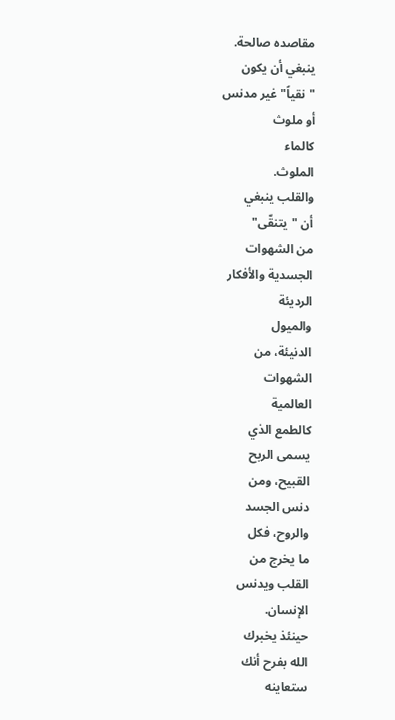مقاصده صالحة.
ينبغي أن يكون
"نقياً" غير مدنس
أو ملوث
كالماء
الملوث.
والقلب ينبغي
أن "يتنقّى"
من الشهوات
الجسدية والأفكار
الرديئة
والميول
الدنيئة، من
الشهوات
العالمية
كالطمع الذي
يسمى الربح
القبيح، ومن
دنس الجسد
والروح، فكل
ما يخرج من
القلب ويدنس
الإنسان.
حينئذ يخبرك
الله بفرح أنك
ستعاينه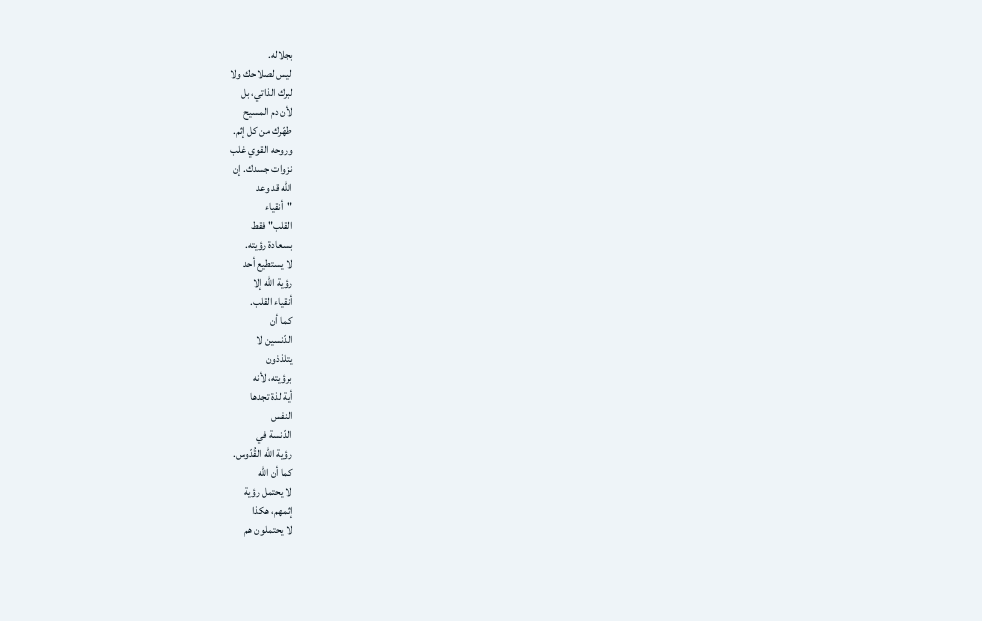بجلاله.
ليس لصلاحك ولا
لبرك الذاتي، بل
لأن دم المسيح
طهّرك من كل إثم.
وروحه القوي غلب
نزوات جسدك. إن
الله قد وعد
"أنقياء
القلب" فقط
بسعادة رؤيته.
لا يستطيع أحد
رؤية الله إلا
أنقياء القلب.
كما أن
الدّنسين لا
يتلذذون
برؤيته، لأنه
أية لذة تجدها
النفس
الدّنسة في
رؤية الله القُدّوس.
كما أن الله
لا يحتمل رؤية
إثمهم، هكذا
لا يحتملون هم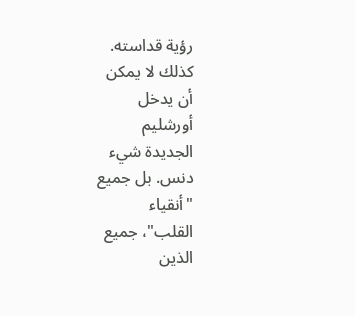رؤية قداسته.
كذلك لا يمكن
أن يدخل
أورشليم
الجديدة شيء
دنس. بل جميع
"أنقياء
القلب"، جميع
الذين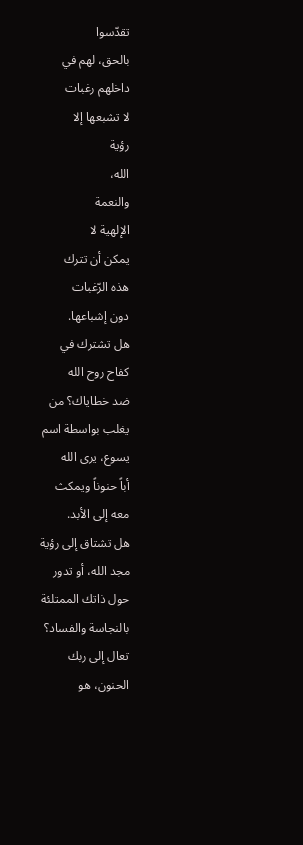تقدّسوا
بالحق، لهم في
داخلهم رغبات
لا تشبعها إلا
رؤية
الله،
والنعمة
الإلهية لا
يمكن أن تترك
هذه الرّغبات
دون إشباعها.
هل تشترك في
كفاح روح الله
ضد خطاياك؟ من
يغلب بواسطة اسم
يسوع، يرى الله
أباً حنوناً ويمكث
معه إلى الأبد.
هل تشتاق إلى رؤية
مجد الله، أو تدور
حول ذاتك الممتلئة
بالنجاسة والفساد؟
تعال إلى ربك
الحنون، هو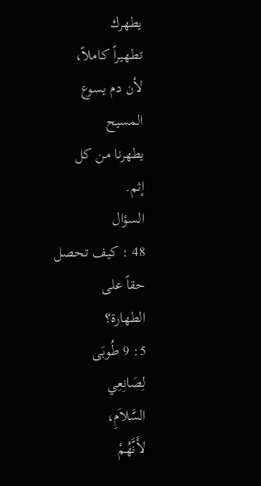يطهرك
تطهيراً كاملاً،
لأن دم يسوع
المسيح
يطهرنا من كل
إثم.
السؤال
48 : كيف تحصل
حقاً على
الطهارة؟
5: 9 طُوبَى
لِصَانِعِي
السَّلاَمِ،
لأَنَّهُمْ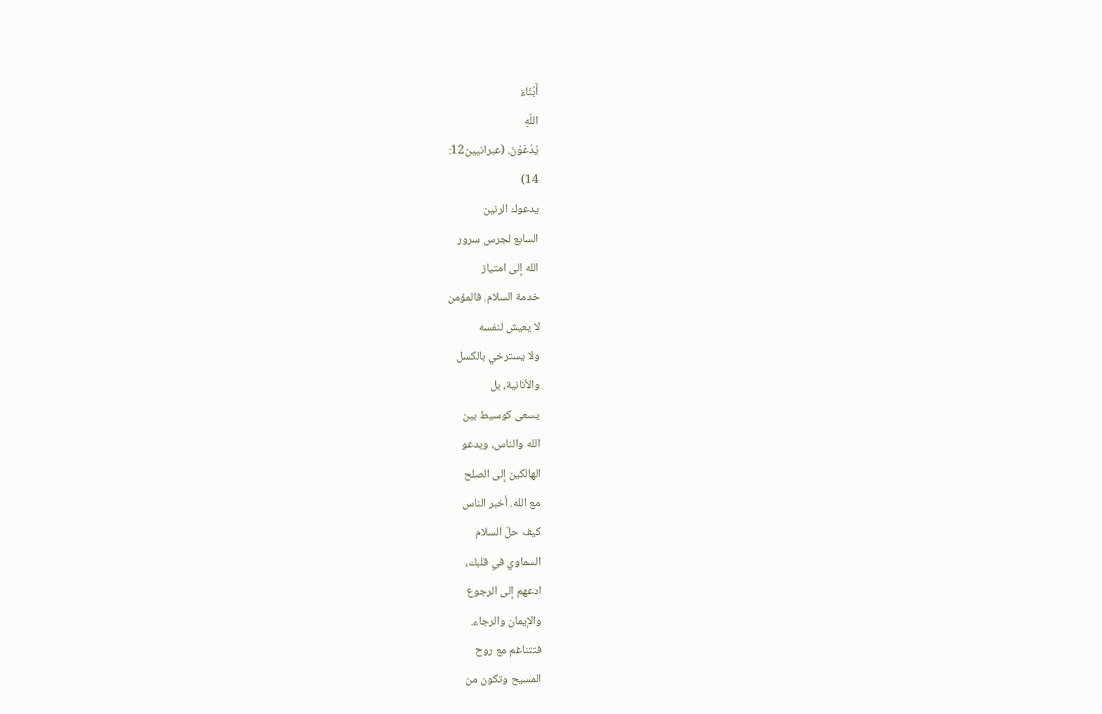أَبْنَاءَ
اللّهِ
يُدْعَوْنَ. (عبرانيين12:
14)
يدعوك الرنين
السابع لجرس سرور
الله إلى امتياز
خدمة السلام. فالمؤمن
لا يعيش لنفسه
ولا يسترخي بالكسل
والأنانية، بل
يسعى كوسيط بين
الله والناس، ويدعو
الهالكين إلى الصلح
مع الله. أخبر الناس
كيف حلّ السلام
السماوي في قلبك،
ادعهم إلى الرجوع
والإيمان والرجاء.
فتتناغم مع روح
المسيح وتكون من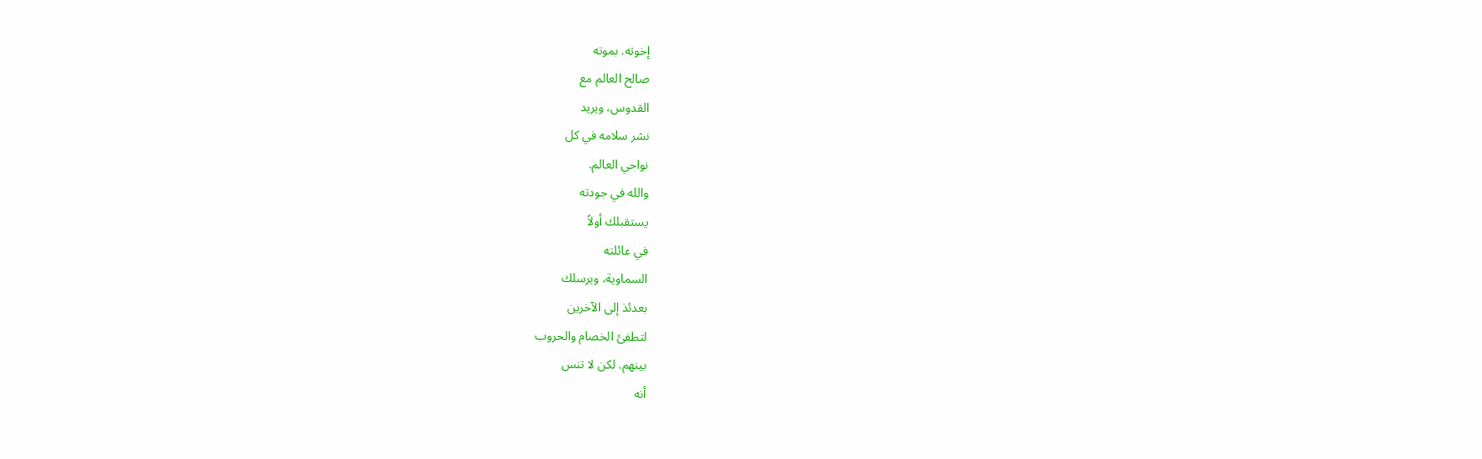إخوته. بموته
صالح العالم مع
القدوس، ويريد
نشر سلامه في كل
نواحي العالم.
والله في جودته
يستقبلك أولاً
في عائلته
السماوية، ويرسلك
بعدئذ إلى الآخرين
لتطفئ الخصام والحروب
بينهم. لكن لا تنس
أنه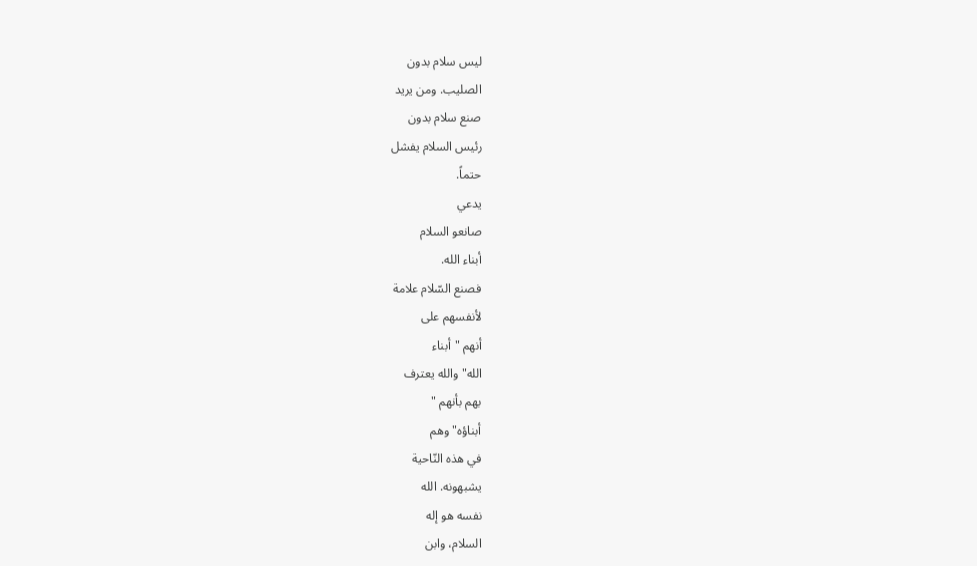ليس سلام بدون
الصليب. ومن يريد
صنع سلام بدون
رئيس السلام يفشل
حتماً.
يدعي
صانعو السلام
أبناء الله.
فصنع السّلام علامة
لأنفسهم على
أنهم "أبناء
الله" والله يعترف
بهم بأنهم "
أبناؤه" وهم
في هذه النّاحية
يشبهونه. الله
نفسه هو إله
السلام، وابن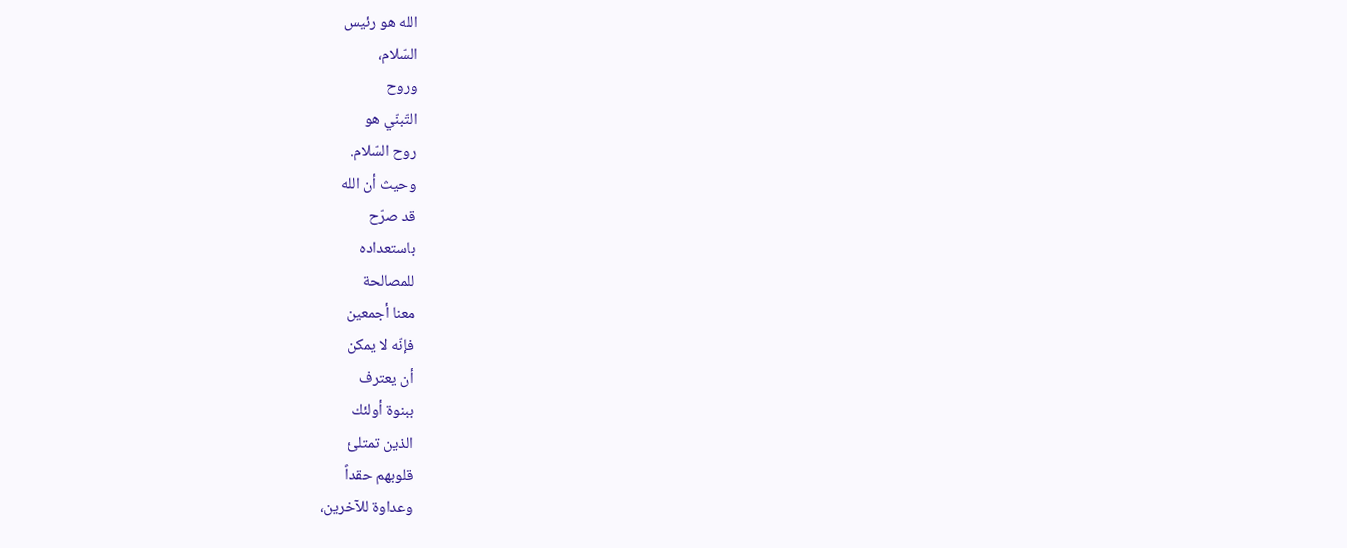الله هو رئيس
السّلام،
وروح
التّبنّي هو
روح السّلام.
وحيث أن الله
قد صرّح
باستعداده
للمصالحة
معنا أجمعين
فإنّه لا يمكن
أن يعترف
ببنوة أولئك
الذين تمتلئ
قلوبهم حقداً
وعداوة للآخرين،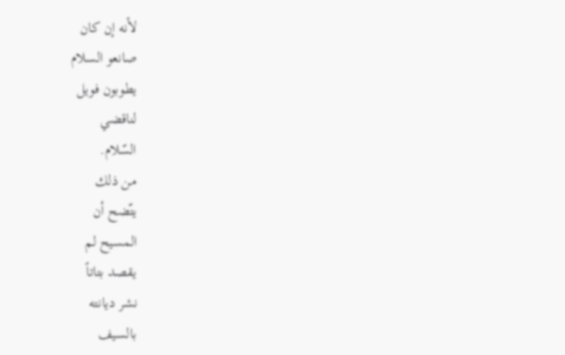لأنه إن كان
صانعو السلام
يطوبون فويل
لناقضي
السّلام.
من ذلك
يتّضح أن
المسيح لم
يقصد بتاتاً
نشر ديانته
بالسيف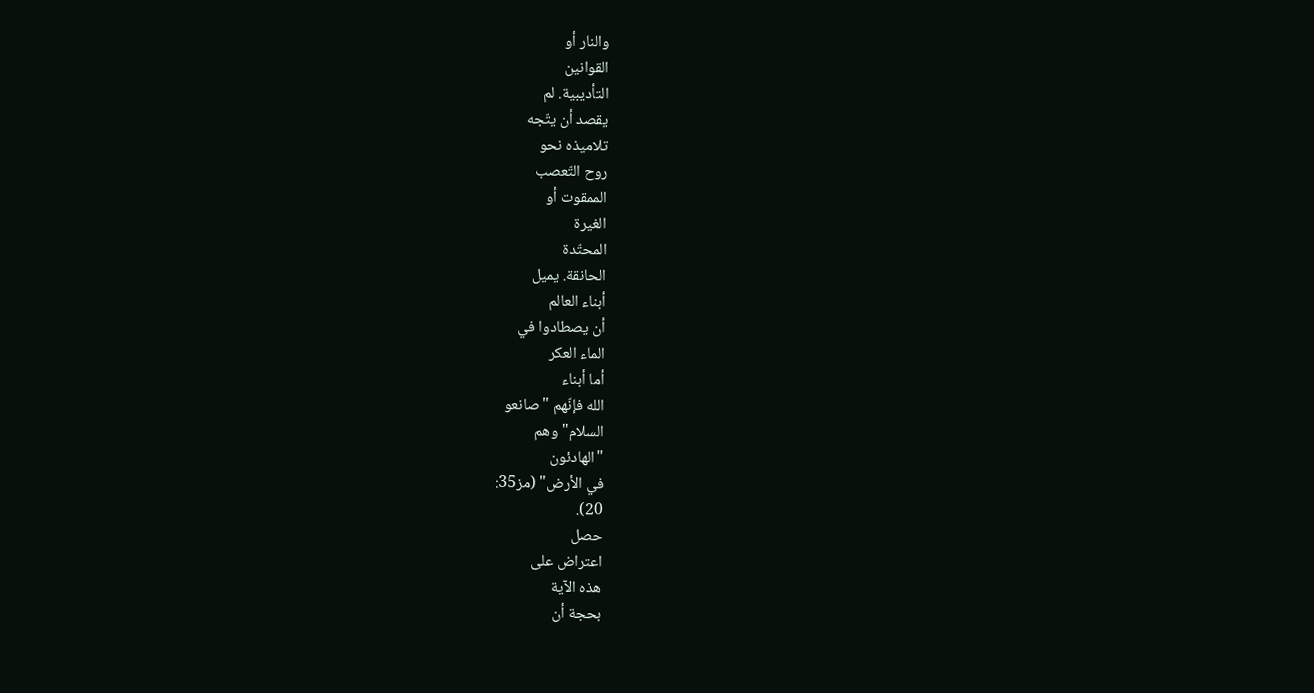والنار أو
القوانين
التأديبية. لم
يقصد أن يتّجه
تلاميذه نحو
روح التّعصب
الممقوت أو
الغيرة
المحتّدة
الحانقة. يميل
أبناء العالم
أن يصطادوا في
الماء العكر
أما أبناء
الله فإنّهم "صانعو
السلام" وهم
"الهادئون
في الأرض" (مز35:
20).
حصل
اعتراض على
هذه الآية
بحجة أن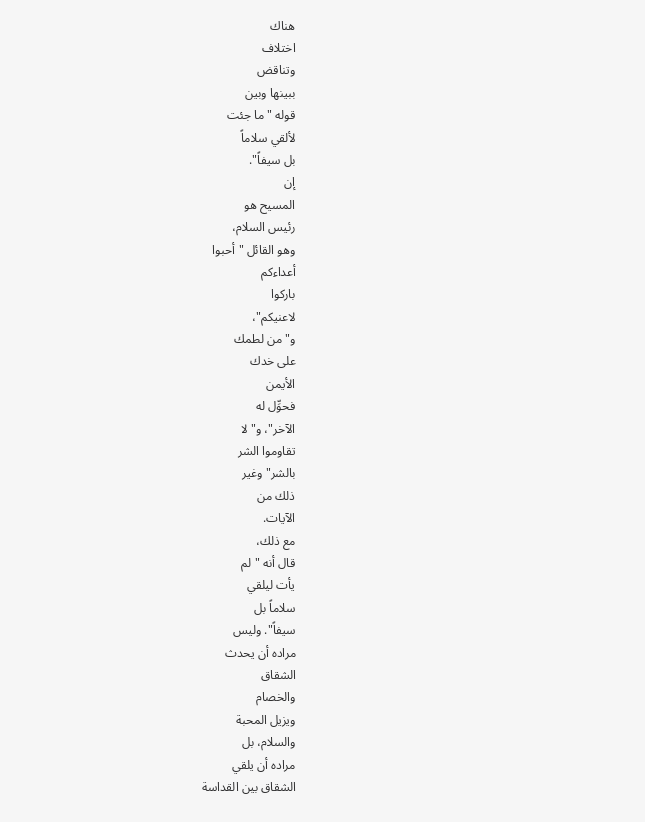هناك
اختلاف
وتناقض
ببينها وبين
قوله "ما جئت
لألقي سلاماً
بل سيفاً".
إن
المسيح هو
رئيس السلام،
وهو القائل "أحبوا
أعداءكم
باركوا
لاعنيكم"،
و"من لطمك
على خدك
الأيمن
فحوِّل له
الآخر"، و"لا
تقاوموا الشر
بالشر" وغير
ذلك من
الآيات.
مع ذلك،
قال أنه "لم
يأت ليلقي
سلاماً بل
سيفاً". وليس
مراده أن يحدث
الشقاق
والخصام
ويزيل المحبة
والسلام، بل
مراده أن يلقي
الشقاق بين القداسة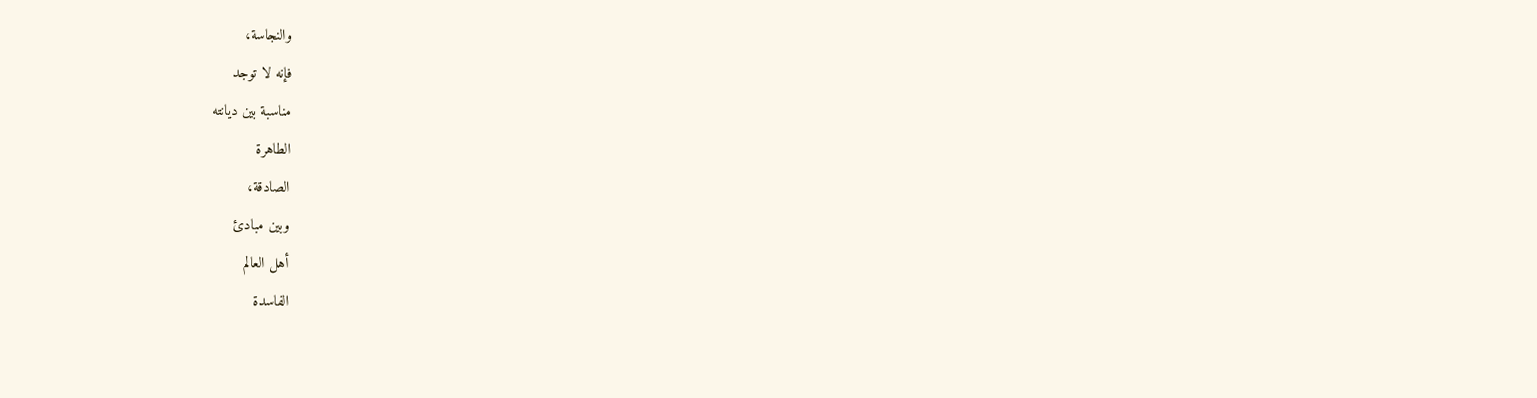والنجاسة،
فإنه لا توجد
مناسبة بين ديانته
الطاهرة
الصادقة،
وبين مبادئ
أهل العالم
الفاسدة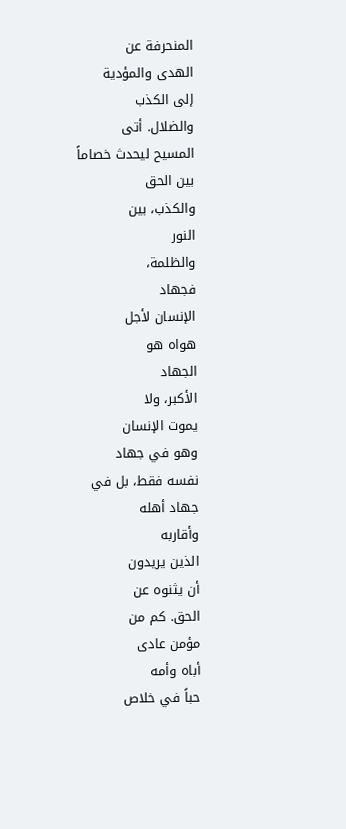المنحرفة عن
الهدى والمؤدية
إلى الكذب
والضلال. أتى
المسيح ليحدث خصاماً
بين الحق
والكذب، بين
النور
والظلمة،
فجهاد
الإنسان لأجل
هواه هو
الجهاد
الأكبر، ولا
يموت الإنسان
وهو في جهاد
نفسه فقط، بل في
جهاد أهله
وأقاربه
الذين يريدون
أن يثنوه عن
الحق. كم من
مؤمن عادى
أباه وأمه
حباً في خلاص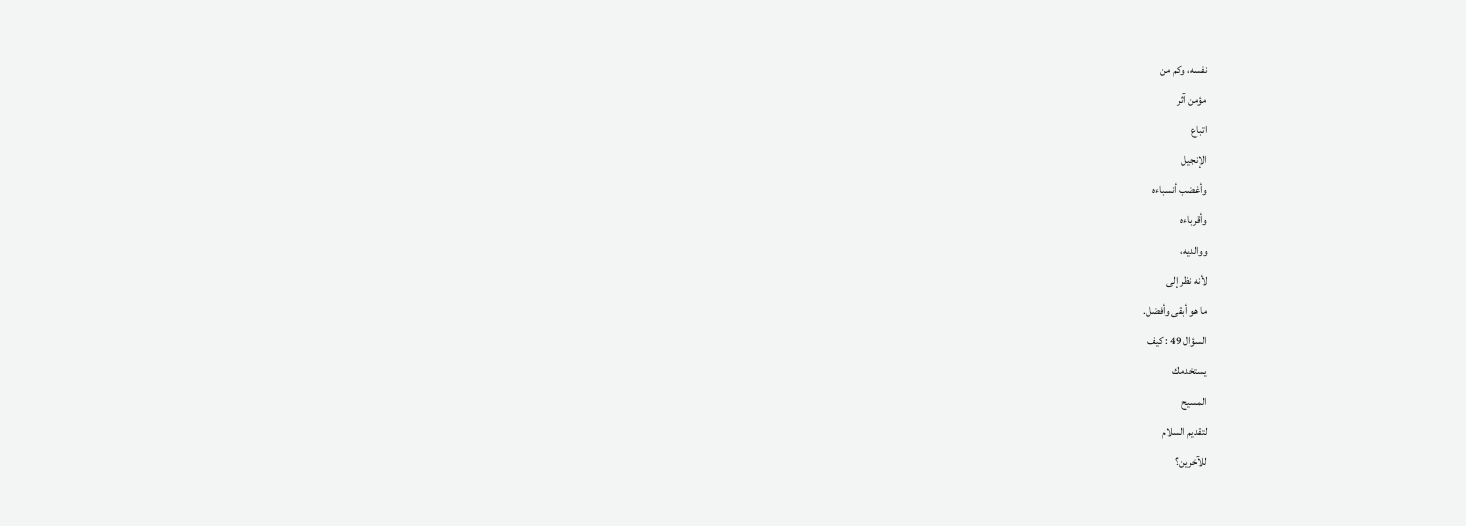نفسه، وكم من
مؤمن آثر
اتباع
الإنجيل
وأغضب أنسباءه
وأقرباءه
ووالديه،
لأنه نظر إلى
ما هو أبقى وأفضل.
السؤال 49 : كيف
يستخدمك
المسيح
لتقديم السلام
للآخرين؟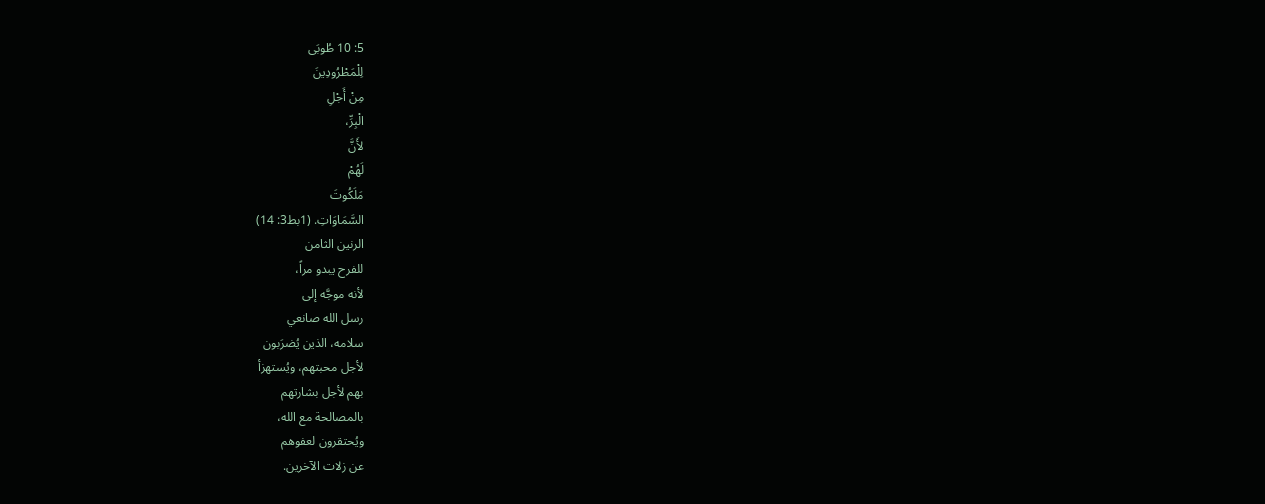5: 10 طُوبَى
لِلْمَطْرُودِينَ
مِنْ أَجْلِ
الْبِرِّ،
لأَنَّ
لَهُمْ
مَلَكُوتَ
السَّمَاوَاتِ. (1بط3: 14)
الرنين الثامن
للفرح يبدو مراً،
لأنه موجَّه إلى
رسل الله صانعي
سلامه، الذين يُضرَبون
لأجل محبتهم، ويُستهزأ
بهم لأجل بشارتهم
بالمصالحة مع الله،
ويُحتقرون لعفوهم
عن زلات الآخرين.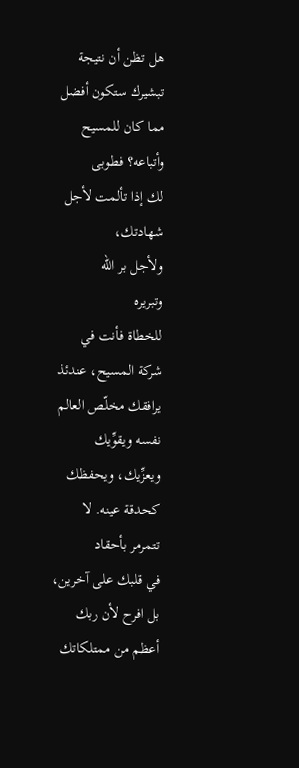هل تظن أن نتيجة
تبشيرك ستكون أفضل
مما كان للمسيح
وأتباعه؟ فطوبى
لك إذا تألمت لأجل
شهادتك،
ولأجل بر الله
وتبريره
للخطاة فأنت في
شركة المسيح، عندئذ
يرافقك مخلّص العالم
نفسه ويقوِّيك
ويعزِّيك، ويحفظك
كحدقة عينه. لا
تتمرمر بأحقاد
في قلبك على آخرين،
بل افرح لأن ربك
أعظم من ممتلكاتك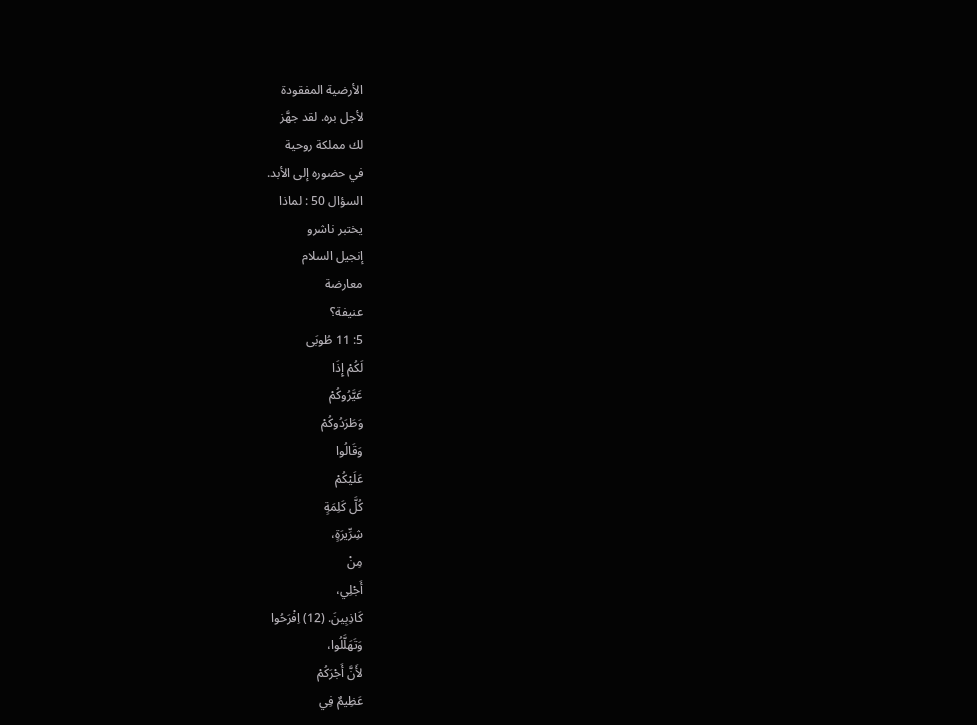الأرضية المفقودة
لأجل بره. لقد جهَّز
لك مملكة روحية
في حضوره إلى الأبد.
السؤال 50 : لماذا
يختبر ناشرو
إنجيل السلام
معارضة
عنيفة؟
5: 11 طُوبَى
لَكُمْ إِذَا
عَيَّرُوكُمْ
وَطَرَدُوكُمْ
وَقَالُوا
عَلَيْكُمْ
كُلَّ كَلِمَةٍ
شِرِّيرَةٍ،
مِنْ
أَجْلِي،
كَاذِبِينَ. (12) اِفْرَحُوا
وَتَهَلَّلُوا،
لأَنَّ أَجْرَكُمْ
عَظِيمٌ فِي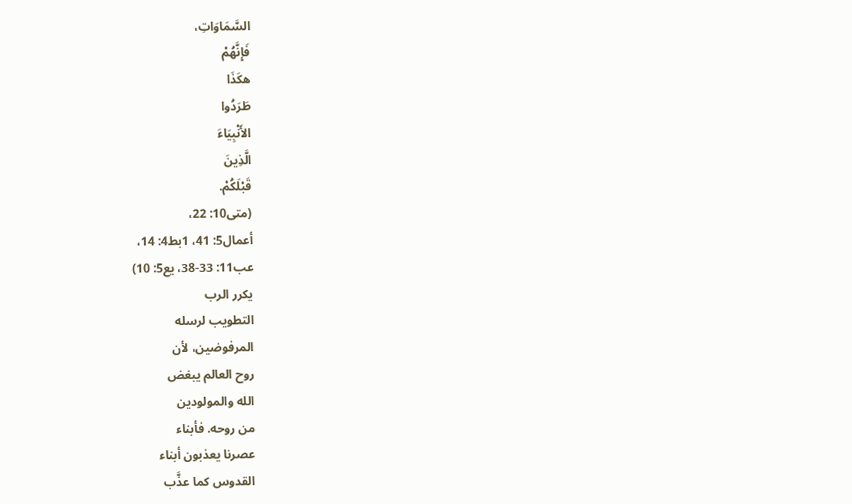السَّمَاوَاتِ،
فَإِنَّهُمْ
هكَذَا
طَرَدُوا
الأَنْبِيَاءَ
الَّذِينَ
قَبْلَكُمْ.
(متى10: 22،
أعمال5: 41، 1بط4: 14،
عب11: 33-38، يع5: 10)
يكرر الرب
التطويب لرسله
المرفوضين، لأن
روح العالم يبغض
الله والمولودين
من روحه. فأبناء
عصرنا يعذبون أبناء
القدوس كما عذَّب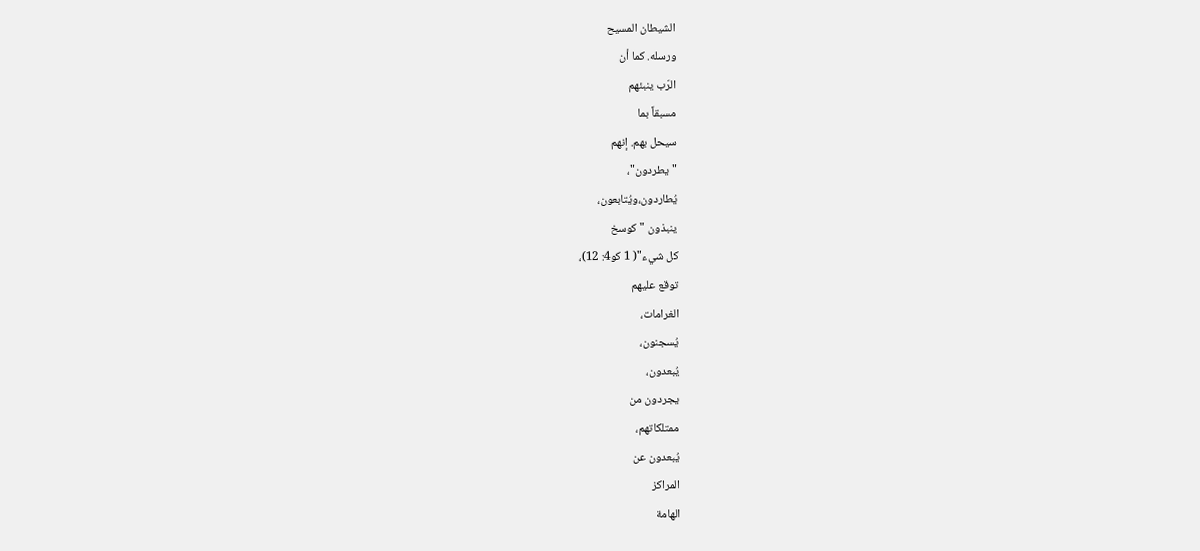الشيطان المسيح
ورسله. كما أن
الرّب ينبئهم
مسبقاً بما
سيحل بهم. إنهم
"يطردون"،
يُطاردون،ويُتابعون،
ينبذون "كوسخ
كل شيء"( 1 كو4: 12)،
توقع عليهم
الغرامات،
يُسجنون،
يُبعدون،
يجردون من
ممتلكاتهم،
يُبعدون عن
المراكز
الهامة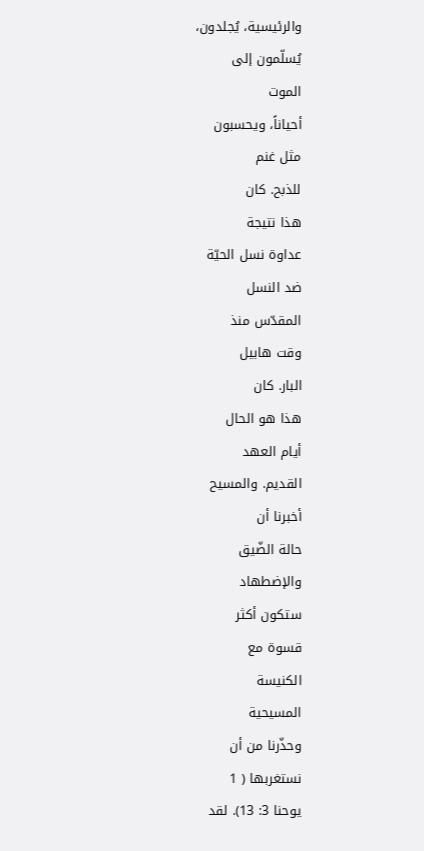والرئيسية، يُجلدون،
يُسلّمون إلى
الموت
أحياناً، ويحسبون
مثل غنم
للذبح. كان
هذا نتيجة
عداوة نسل الحيّة
ضد النسل
المقدّس منذ
وقت هابيل
البار. كان
هذا هو الحال
أيام العهد
القديم. والمسيح
أخبرنا أن
حالة الضّيق
والإضطهاد
ستكون أكثر
قسوة مع
الكنيسة
المسيحية
وحذّرنا من أن
نستغربها ( 1
يوحنا 3: 13). لقد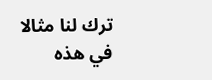ترك لنا مثالا
في هذه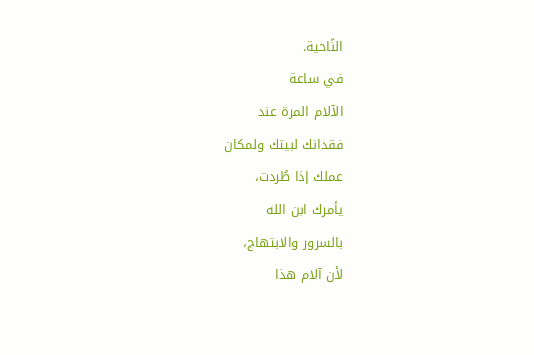النًاحية.
في ساعة
الآلام المرة عند
فقدانك لبيتك ولمكان
عملك إذا طُردت،
يأمرك ابن الله
بالسرور والابتهاج،
لأن آلام هذا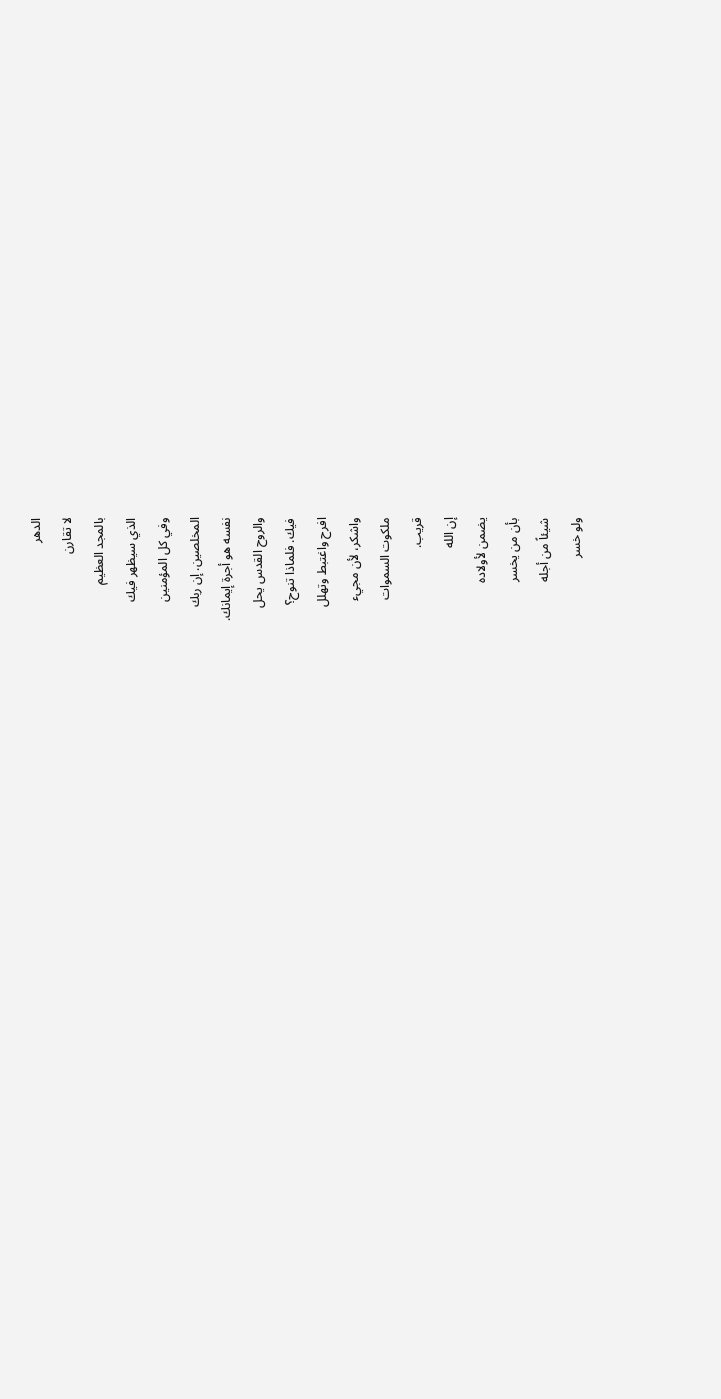الدهر
لا تقارن
بالمجد العظيم
الذي سيظهر فيك
وفي كل المؤمنين
المخلصين. إن ربك
نفسه هو أجرة إيمانك.
والروح القدس يحل
فيك. فلماذا تنوح؟
افرح واغتبط وتهلل
واشكر، لأن مجيء
ملكوت السموات
قريب.
إن الله
يضمن لأولاده
بأن من يخسر
شيئاً من أجله
ولو خسر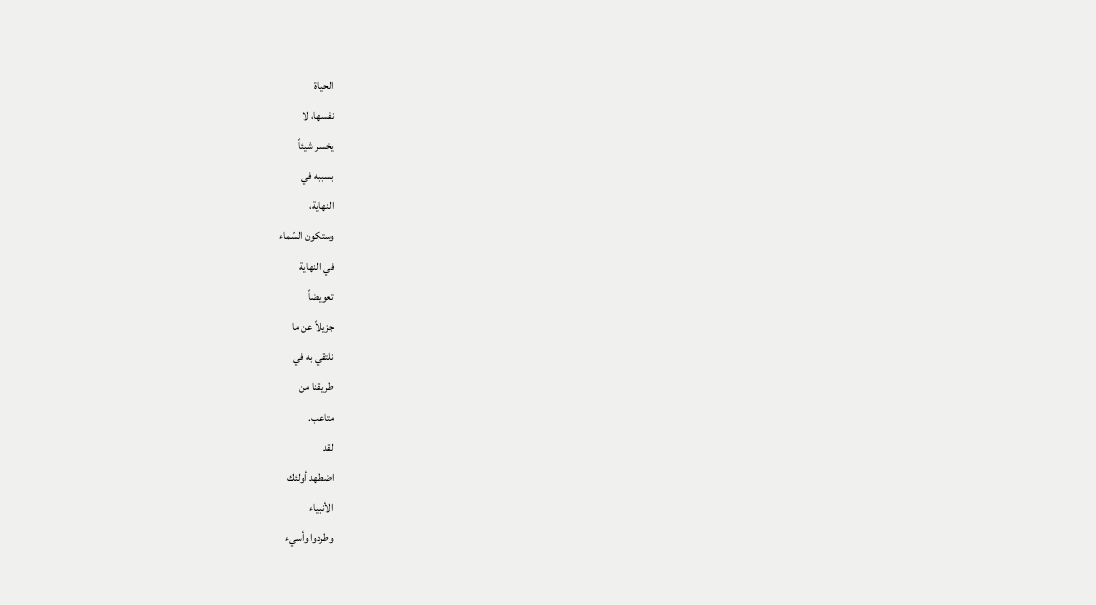الحياة
نفسها، لا
يخسر شيئاً
بسببه في
النهاية،
وستكون السّماء
في النهاية
تعويضاً
جزيلاً عن ما
نلتقي به في
طريقنا من
متاعب.
لقد
اضطهد أولئك
الأنبياء
وطردوا وأسيء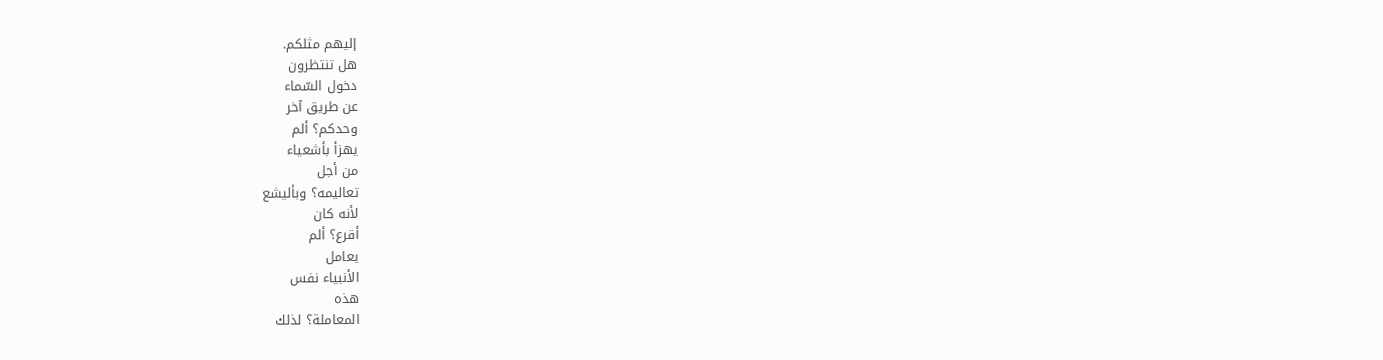إليهم مثلكم.
هل تنتظرون
دخول السّماء
عن طريق آخر
وحدكم؟ ألم
يهزأ بأشعياء
من أجل
تعاليمه؟ وبأليشع
لأنه كان
أقرع؟ ألم
يعامل
الأنبياء نفس
هذه
المعاملة؟ لذلك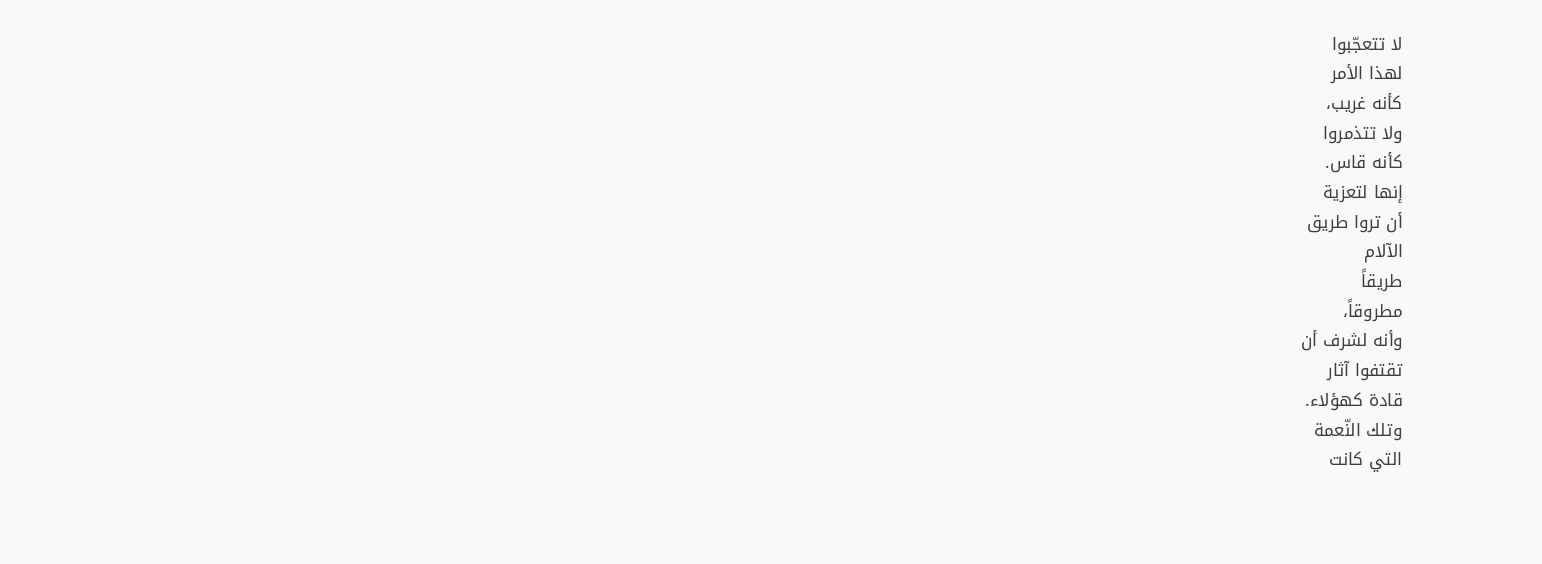لا تتعجّبوا
لهذا الأمر
كأنه غريب،
ولا تتذمروا
كأنه قاس.
إنها لتعزية
أن تروا طريق
الآلام
طريقاً
مطروقاً،
وأنه لشرف أن
تقتفوا آثار
قادة كهؤلاء.
وتلك النّعمة
التي كانت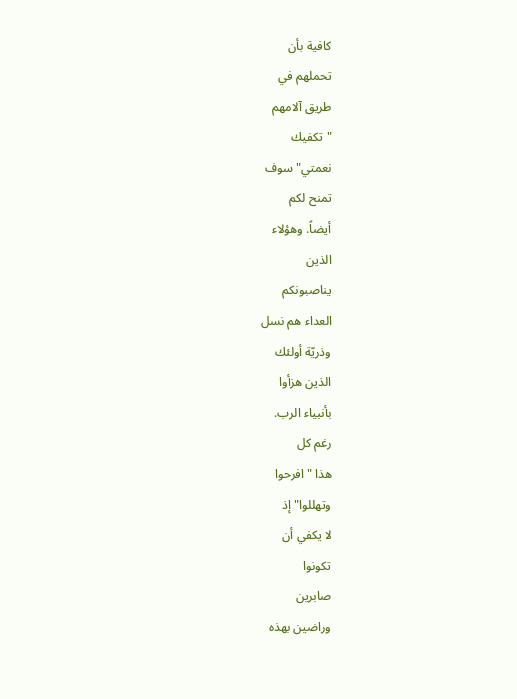كافية بأن
تحملهم في
طريق آلامهم
"تكفيك
نعمتي" سوف
تمنح لكم
أيضاً. وهؤلاء
الذين
يناصبونكم
العداء هم نسل
وذريّة أولئك
الذين هزأوا
بأنبياء الرب.
رغم كل
هذا "افرحوا
وتهللوا" إذ
لا يكفي أن
تكونوا
صابرين
وراضين بهذه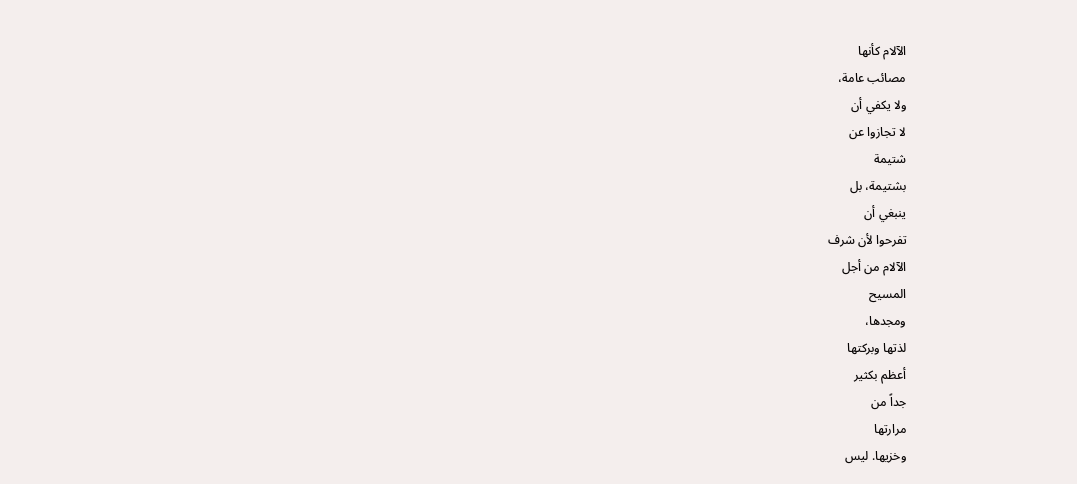الآلام كأنها
مصائب عامة،
ولا يكفي أن
لا تجازوا عن
شتيمة
بشتيمة، بل
ينبغي أن
تفرحوا لأن شرف
الآلام من أجل
المسيح
ومجدها،
لذتها وبركتها
أعظم بكثير
جداً من
مرارتها
وخزيها. ليس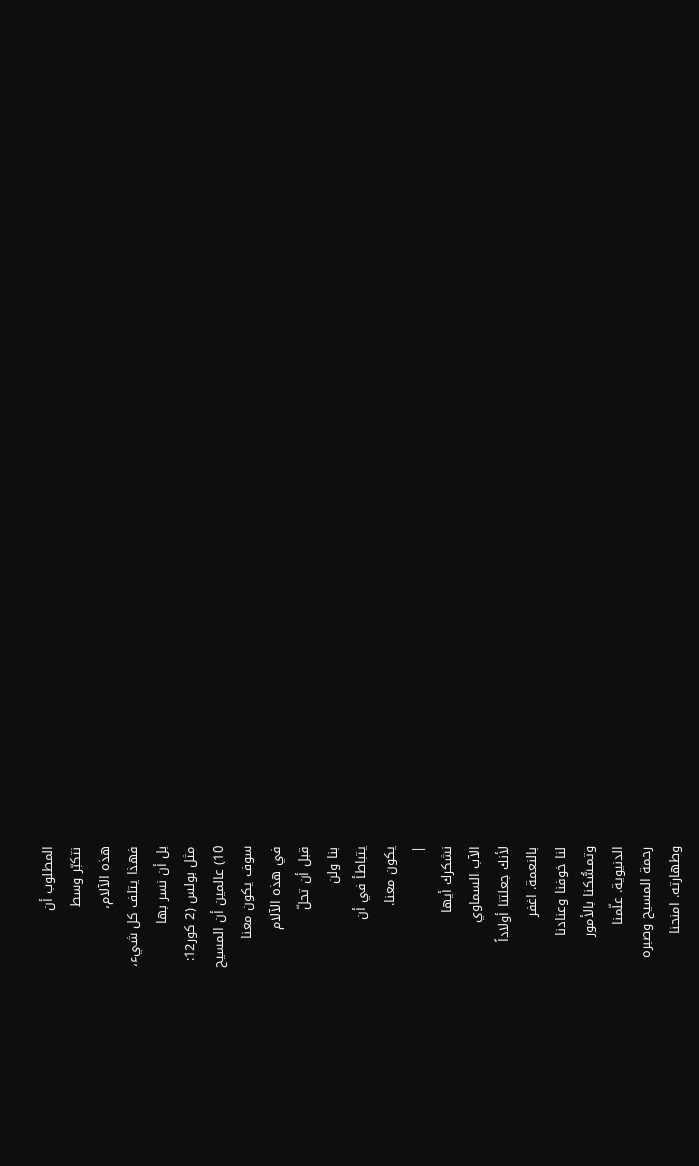المطلوب أن
نتكبّر وسط
هذه الآلام،
فهذا يتلف كل شيء،
بل أن نسر بها
مثل بولس (2 كور12:
10) عالمين أن المسيح
سوف يكون معنا
في هذه الآلام
قبل أن تحلّ
بنا ولن
يتباطأ في أن
يكون معنا.
|
نشكرك أيها
الآب السماوي
لأنك جعلتنا أولاداً
بالنعمة. اغفر
لنا خوفنا وعنادنا
وتمـسُّكنا بالأمور
الدنيوية. علّمنا
رحمة المسيح وصبره
وطهارته. امنحنا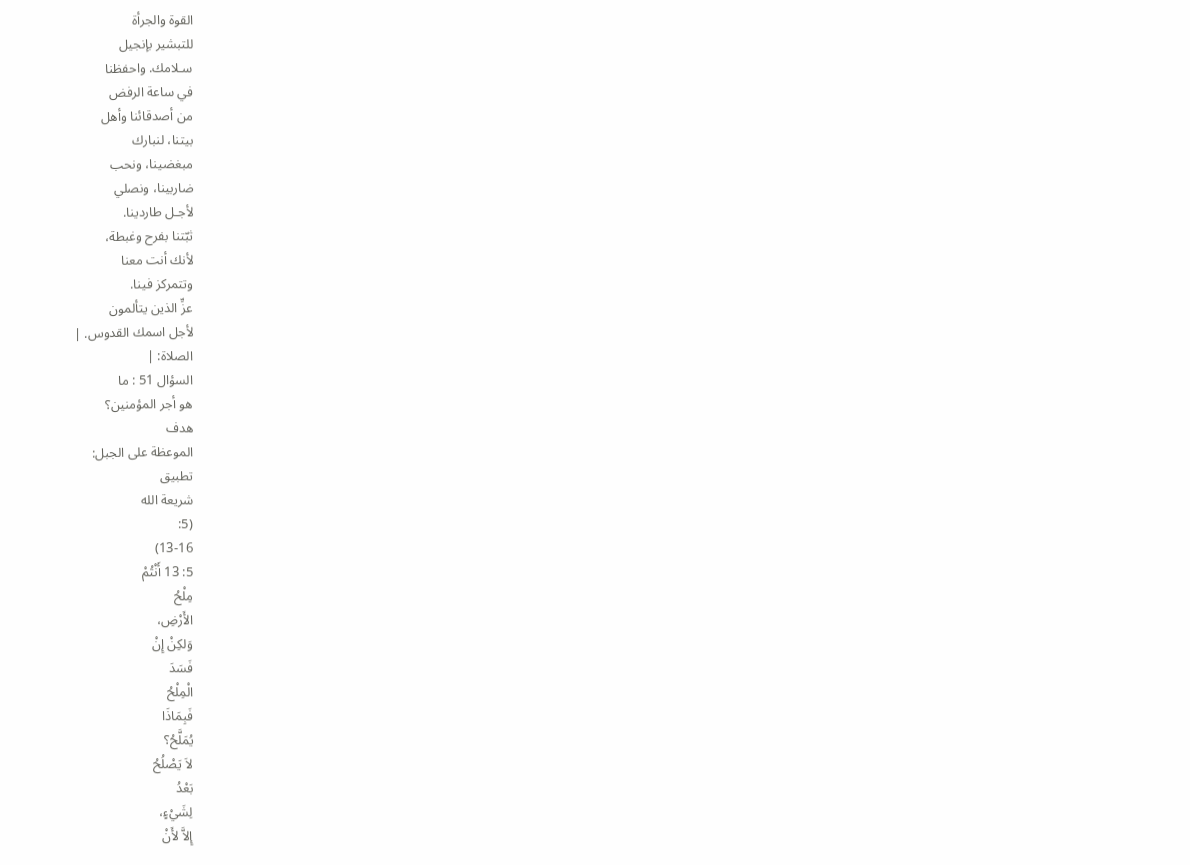القوة والجرأة
للتبشير بإنجيل
سـلامك. واحفظنا
في ساعة الرفض
من أصدقائنا وأهل
بيتنا، لنبارك
مبغضينا، ونحب
ضاربينا، ونصلي
لأجـل طاردينا.
ثبّتنا بفرح وغبطة،
لأنك أنت معنا
وتتمركز فينا.
عزِّ الذين يتألمون
لأجل اسمك القدوس. |
الصلاة: |
السؤال 51 : ما
هو أجر المؤمنين؟
هدف
الموعظة على الجبل:
تطبيق
شريعة الله
(5:
13-16)
5: 13 أَنْتُمْ
مِلْحُ
الأَرْضِ،
وَلكِنْ إِنْ
فَسَدَ
الْمِلْحُ
فَبِمَاذَا
يُمَلَّحُ؟
لاَ يَصْلُحُ
بَعْدُ
لِشَيْءٍ،
إِلاَّ لأَنْ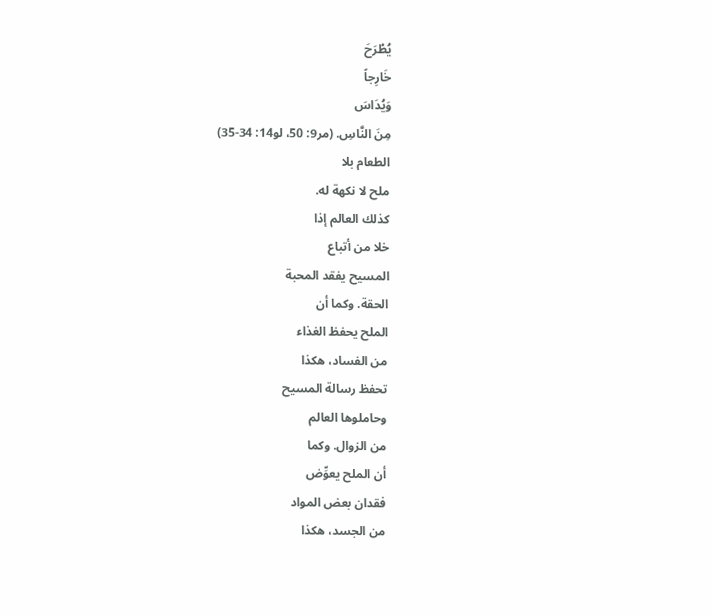يُطْرَحَ
خَارِجاً
وَيُدَاسَ
مِنَ النَّاسِ. (مر9: 50، لو14: 34-35)
الطعام بلا
ملح لا نكهة له.
كذلك العالم إذا
خلا من أتباع
المسيح يفقد المحبة
الحقة. وكما أن
الملح يحفظ الغذاء
من الفساد، هكذا
تحفظ رسالة المسيح
وحاملوها العالم
من الزوال. وكما
أن الملح يعوِّض
فقدان بعض المواد
من الجسد، هكذا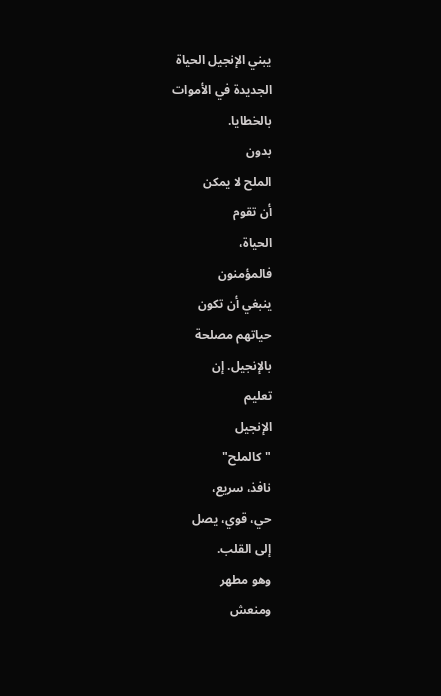يبني الإنجيل الحياة
الجديدة في الأموات
بالخطايا.
بدون
الملح لا يمكن
أن تقوم
الحياة،
فالمؤمنون
ينبغي أن تكون
حياتهم مصلحة
بالإنجيل. إن
تعليم
الإنجيل
"كالملح"
نافذ، سريع،
حي، قوي، يصل
إلى القلب.
وهو مطهر
ومنعش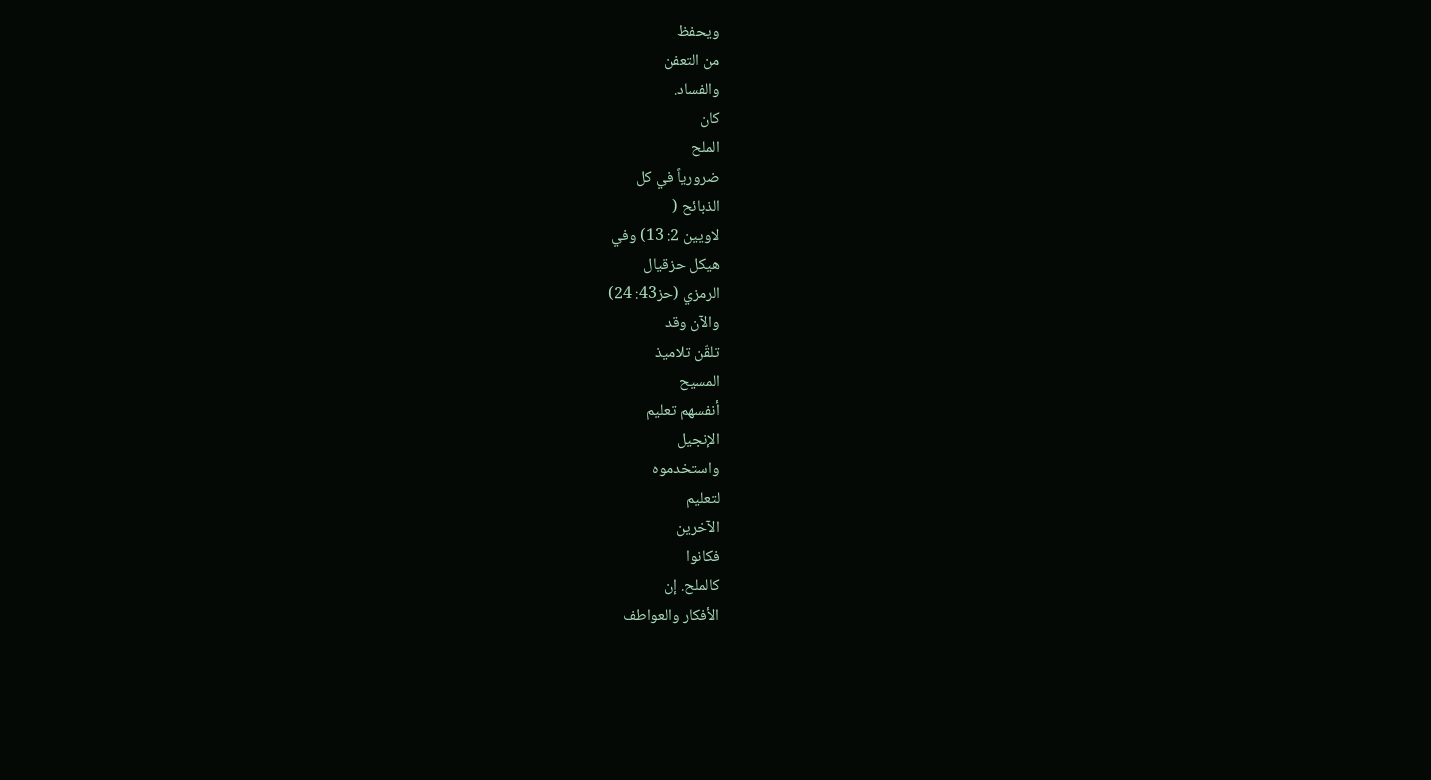ويحفظ
من التعفن
والفساد.
كان
الملح
ضرورياً في كل
الذبائح (
لاويين 2: 13) وفي
هيكل حزقيال
الرمزي (حز43: 24)
والآن وقد
تلقّن تلاميذ
المسيح
أنفسهم تعليم
الإنجيل
واستخدموه
لتعليم
الآخرين
فكانوا
كالملح. إن
الأفكار والعواطف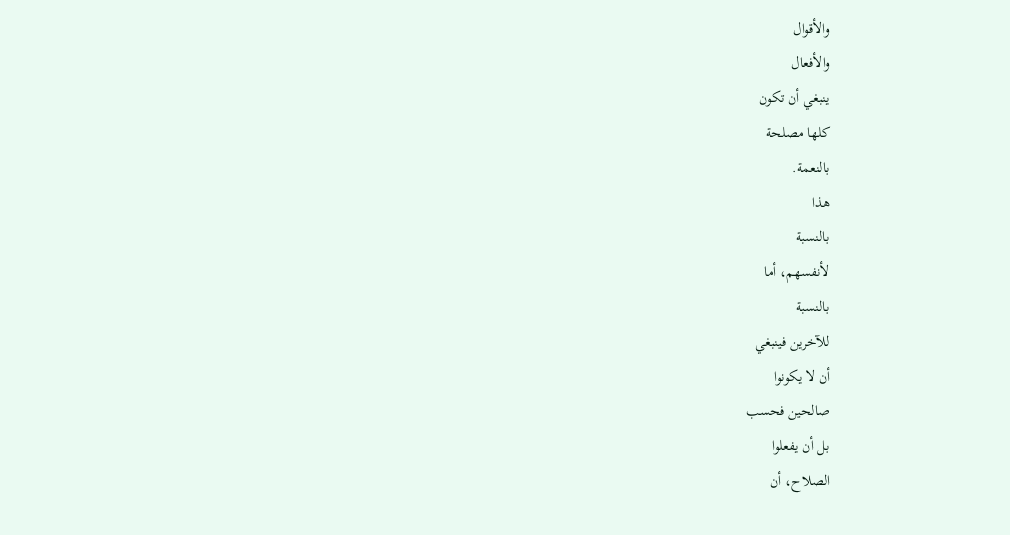والأقوال
والأفعال
ينبغي أن تكون
كلها مصلحة
بالنعمة.
هذا
بالنسبة
لأنفسهم، أما
بالنسبة
للآخرين فينبغي
أن لا يكونوا
صالحين فحسب
بل أن يفعلوا
الصلاح، أن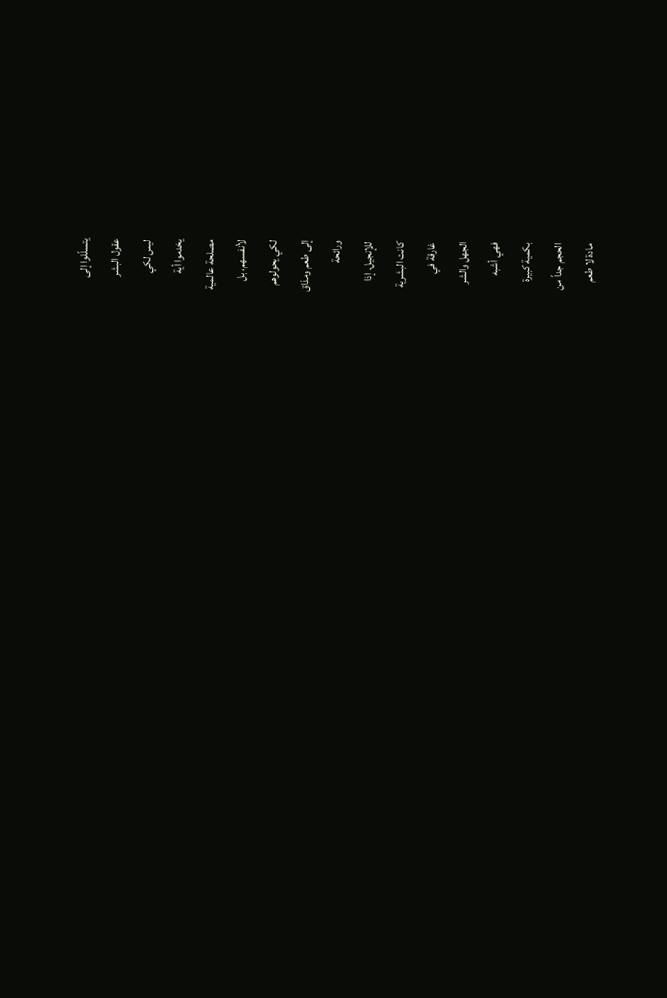يتسلّلوا إلى
عقول البشر
ليس لكي
يخدموا أية
مصلحة عالمية
لأنفسهم، بل
لكي يحولوهم
إلى طعم ومذاق
ورائحة
للإنجيل. إذا
كانت البشرية
غارقة في
الجهل والشر
فهي أشبه
بكمية كبيرة
الحجم جداً من
مادة لا طعم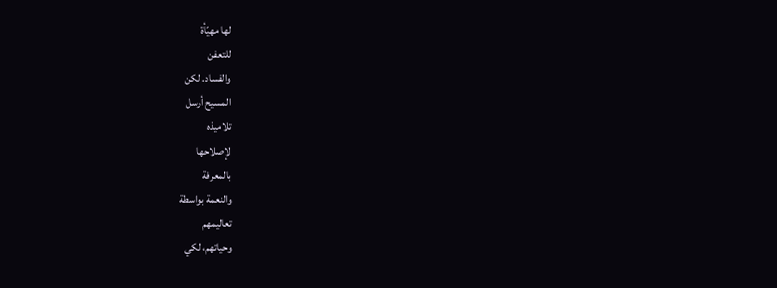لها مهيّأة
للتعفن
والفساد. لكن
المسيح أرسل
تلاميذه
لإصلاحها
بالمعرفة
والنعمة بواسطة
تعاليمهم
وحياتهم، لكي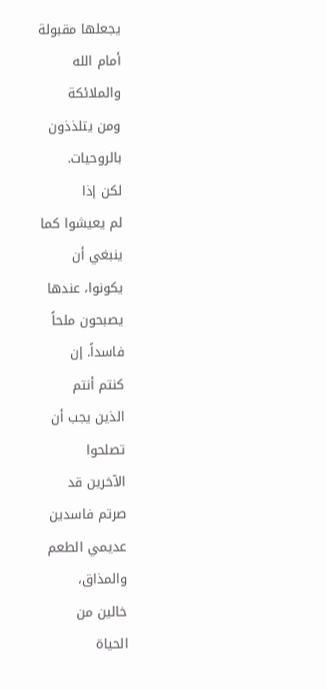يجعلها مقبولة
أمام الله
والملائكة
ومن يتلذذون
بالروحيات.
لكن إذا
لم يعيشوا كما
ينبغي أن
يكونوا، عندها
يصبحون ملحاً
فاسداً. إن
كنتم أنتم
الذين يجب أن
تصلحوا
الآخرين قد
صرتم فاسدين
عديمي الطعم
والمذاق،
خالين من
الحياة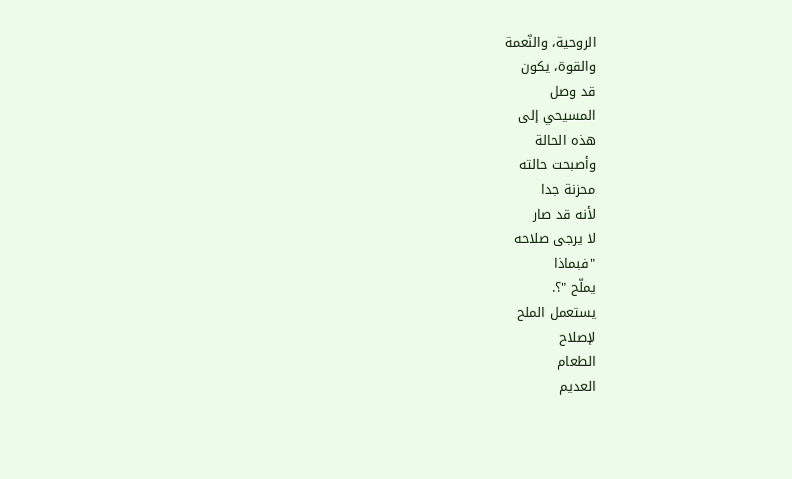الروحية، والنّعمة
والقوة، يكون
قد وصل
المسيحي إلى
هذه الحالة
وأصبحت حالته
محزنة جدا
لأنه قد صار
لا يرجى صلاحه
"فبماذا
يملّح "؟.
يستعمل الملح
لإصلاح
الطعام
العديم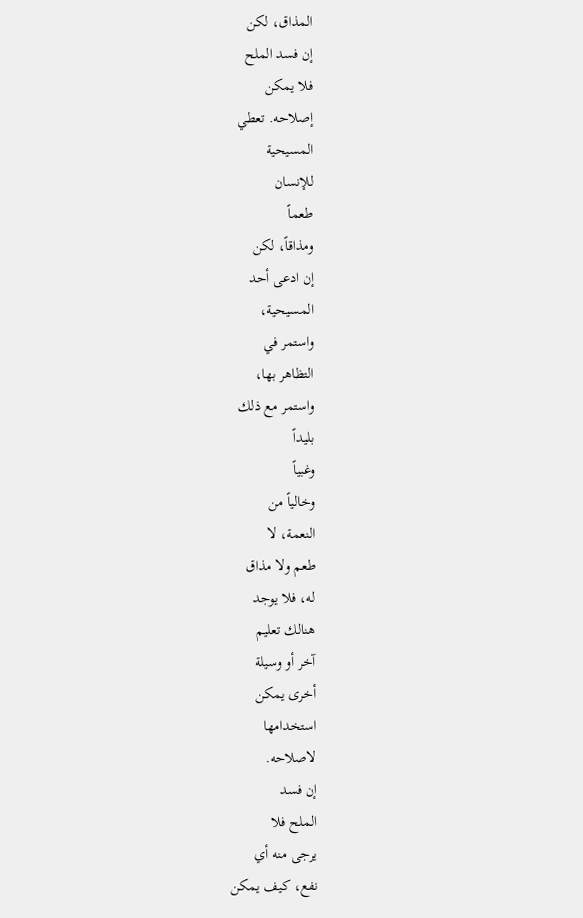المذاق، لكن
إن فسد الملح
فلا يمكن
إصلاحه. تعطي
المسيحية
للإنسان
طعماً
ومذاقاً، لكن
إن ادعى أحد
المسيحية،
واستمر في
التظاهر بها،
واستمر مع ذلك
بليداً
وغبياً
وخالياً من
النعمة، لا
طعم ولا مذاق
له، فلا يوجد
هنالك تعليم
آخر أو وسيلة
أخرى يمكن
استخدامها
لاصلاحه.
إن فسد
الملح فلا
يرجى منه أي
نفع، كيف يمكن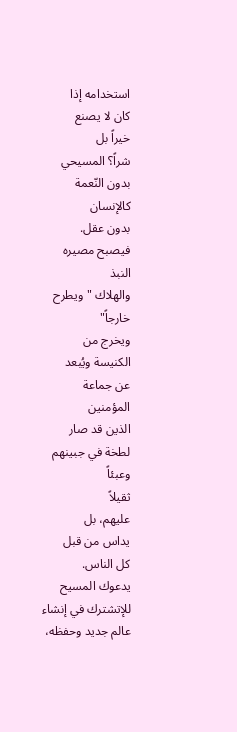استخدامه إذا
كان لا يصنع
خيراً بل
شراً؟ المسيحي
بدون النّعمة
كالإنسان
بدون عقل.
فيصبح مصيره
النبذ
والهلاك "ويطرح
خارجاً"
ويخرج من
الكنيسة ويُبعد
عن جماعة
المؤمنين
الذين قد صار
لطخة في جبينهم
وعبئاً
ثقيلاً
عليهم، بل
يداس من قبل
كل الناس.
يدعوك المسيح
للإتشترك في إنشاء
عالم جديد وحفظه،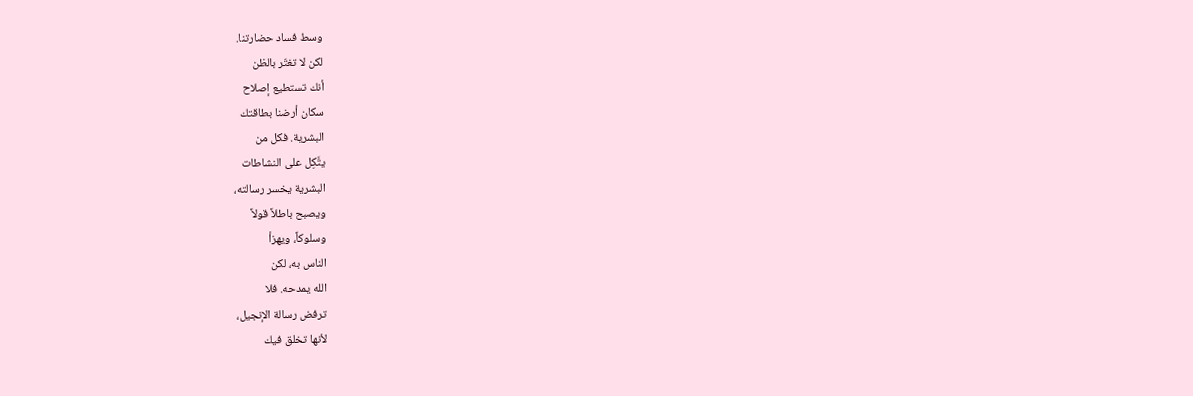وسط فساد حضارتنا.
لكن لا تغتّر بالظن
أنك تستطيع إصلاح
سكان أرضنا بطاقتك
البشرية. فكل من
يتَّكِل على النشاطات
البشرية يخسر رسالته،
ويصبح باطلاً قولاً
وسلوكاً، ويهزأ
الناس به، لكن
الله يمدحه. فلا
ترفض رسالة الإنجيل،
لأنها تخلق فيك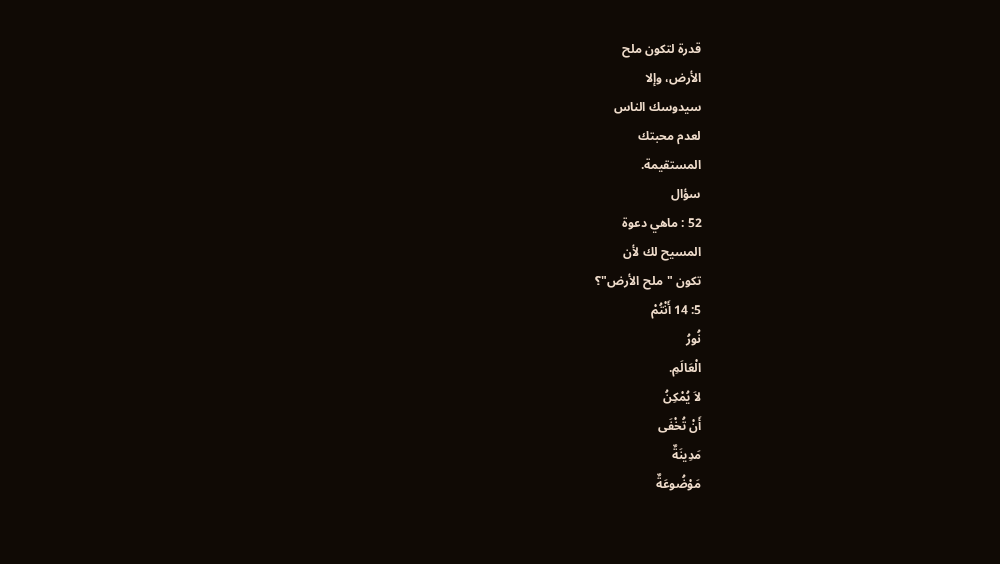قدرة لتكون ملح
الأرض، وإلا
سيدوسك الناس
لعدم محبتك
المستقيمة.
سؤال
52 : ماهي دعوة
المسيح لك لأن
تكون "ملح الأرض"؟
5: 14 أَنْتُمْ
نُورُ
الْعَالَمِ.
لاَ يُمْكِنُ
أَنْ تُخْفَى
مَدِينَةٌ
مَوْضُوعَةٌ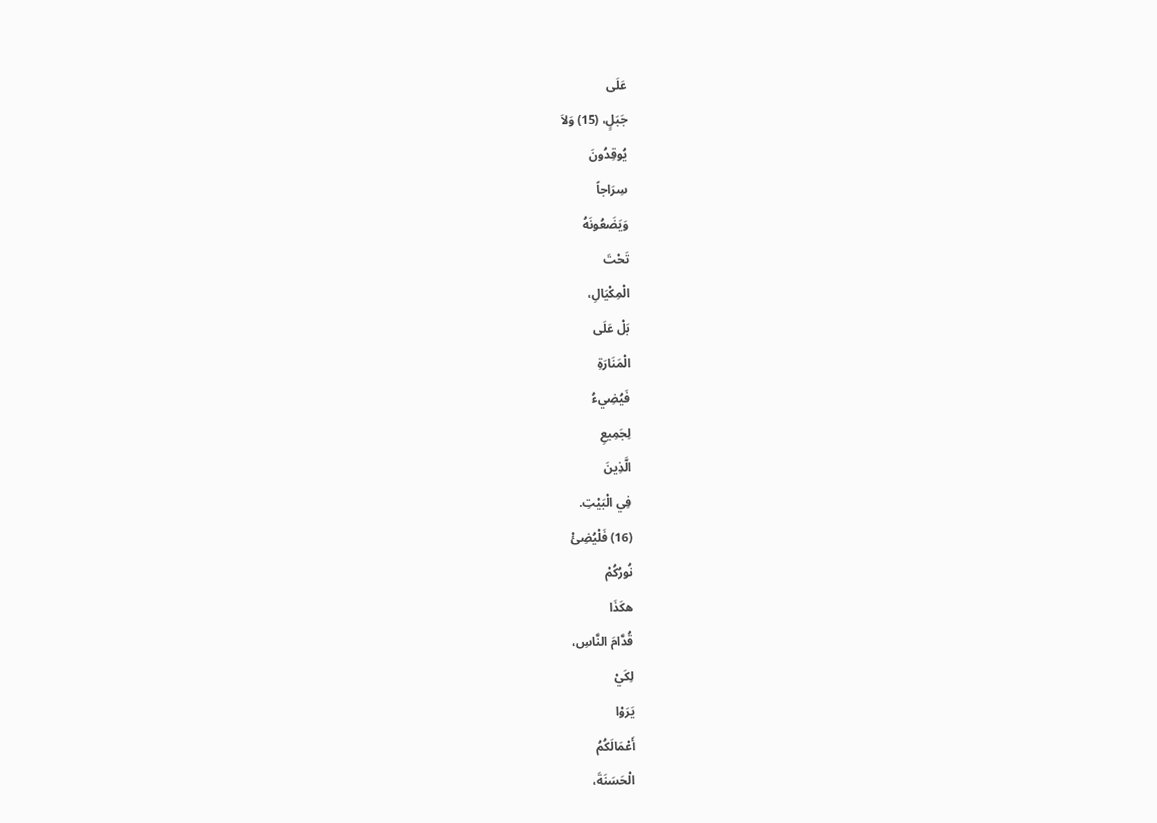عَلَى
جَبَلٍ، (15) وَلاَ
يُوقِدُونَ
سِرَاجاً
وَيَضَعُونَهُ
تَحْتَ
الْمِكْيَالِ،
بَلْ عَلَى
الْمَنَارَةِ
فَيُضِيءُ
لِجَمِيعِ
الَّذِينَ
فِي الْبَيْتِ.
(16) فَلْيُضِئْ
نُورُكُمْ
هكَذَا
قُدَّامَ النَّاسِ،
لِكَيْ
يَرَوْا
أَعْمَالَكُمُ
الْحَسَنَةَ،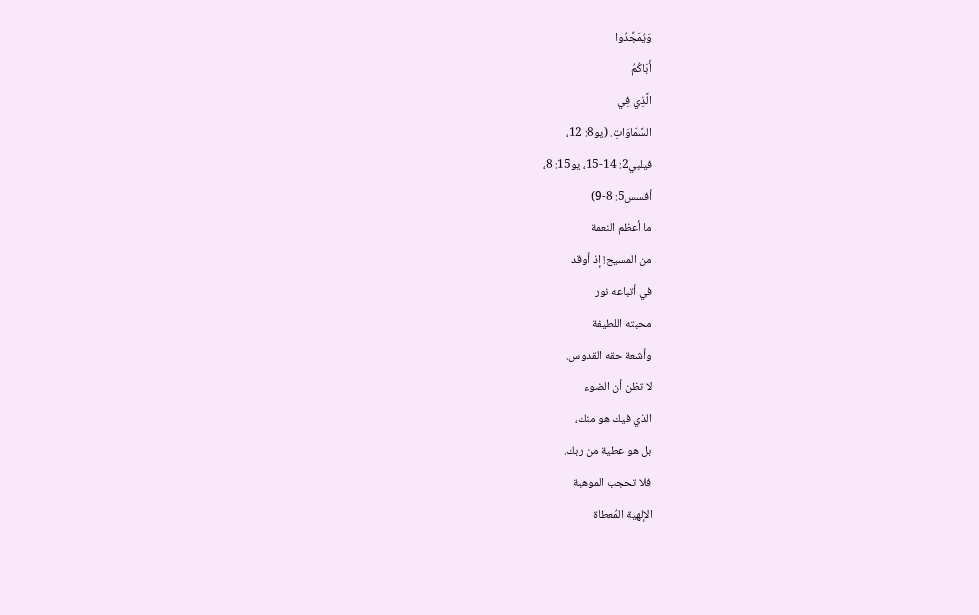وَيُمَجِّدُوا
أَبَاكُمُ
الَّذِي فِي
السَّمَاوَاتِ. (يو8: 12،
فيلبي2: 14-15، يو15: 8،
أفسس5: 8-9)
ما أعظم النعمة
من المسيح! إذ أوقد
في أتباعه نور
محبته اللطيفة
وأشعة حقه القدوس.
لا تظن أن الضوء
الذي فيك هو منك،
بل هو عطية من ربك.
فلا تحجب الموهبة
الإلهية المُعطاة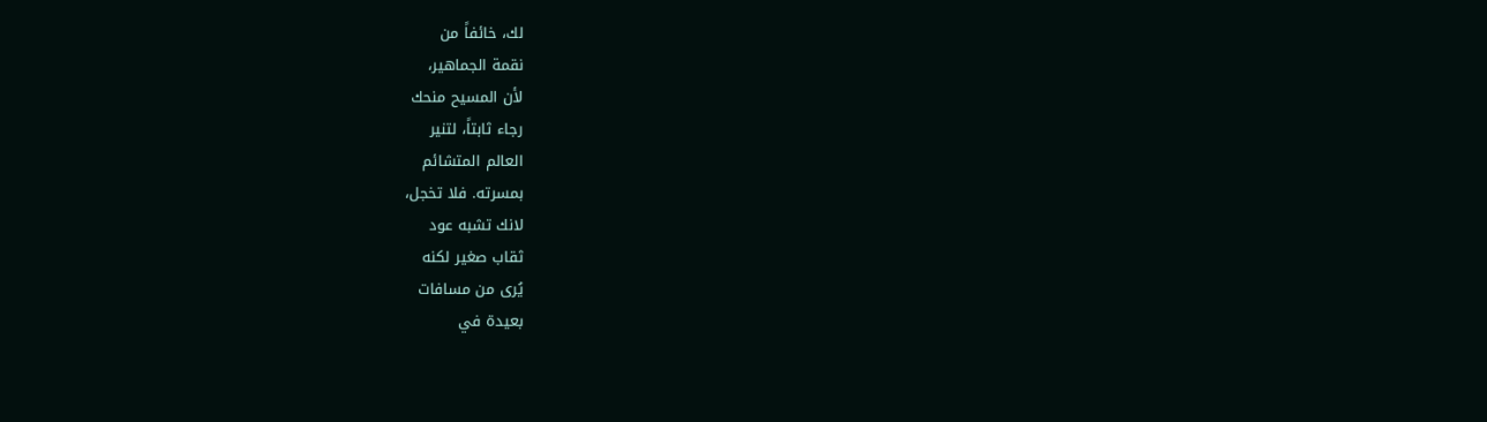لك، خائفاً من
نقمة الجماهير،
لأن المسيح منحك
رجاء ثابتاً، لتنير
العالم المتشائم
بمسرته. فلا تخجل،
لانك تشبه عود
ثقاب صغير لكنه
يُرى من مسافات
بعيدة في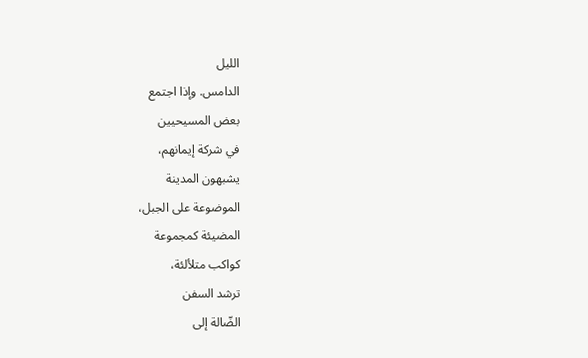الليل
الدامس. وإذا اجتمع
بعض المسيحيين
في شركة إيمانهم،
يشبهون المدينة
الموضوعة على الجبل،
المضيئة كمجموعة
كواكب متلألئة،
ترشد السفن
الضّالة إلى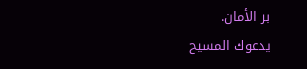بر الأمان.
يدعوك المسيح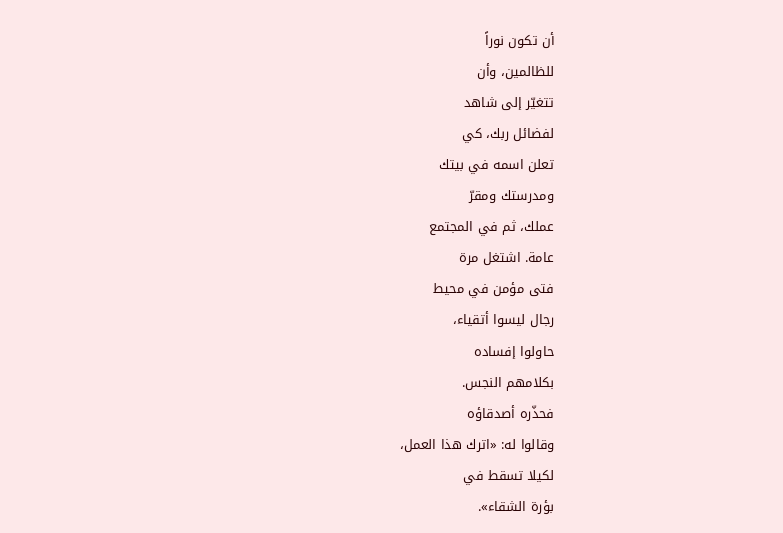أن تكون نوراً
للظالمين، وأن
تتغيّر إلى شاهد
لفضائل ربك، كي
تعلن اسمه في بيتك
ومدرستك ومقرّ
عملك، ثم في المجتمع
عامة. اشتغل مرة
فتى مؤمن في محيط
رجال ليسوا أتقياء،
حاولوا إفساده
بكلامهم النجس.
فحذّره أصدقاؤه
وقالوا له: «اترك هذا العمل،
لكيلا تسقط في
بؤرة الشقاء».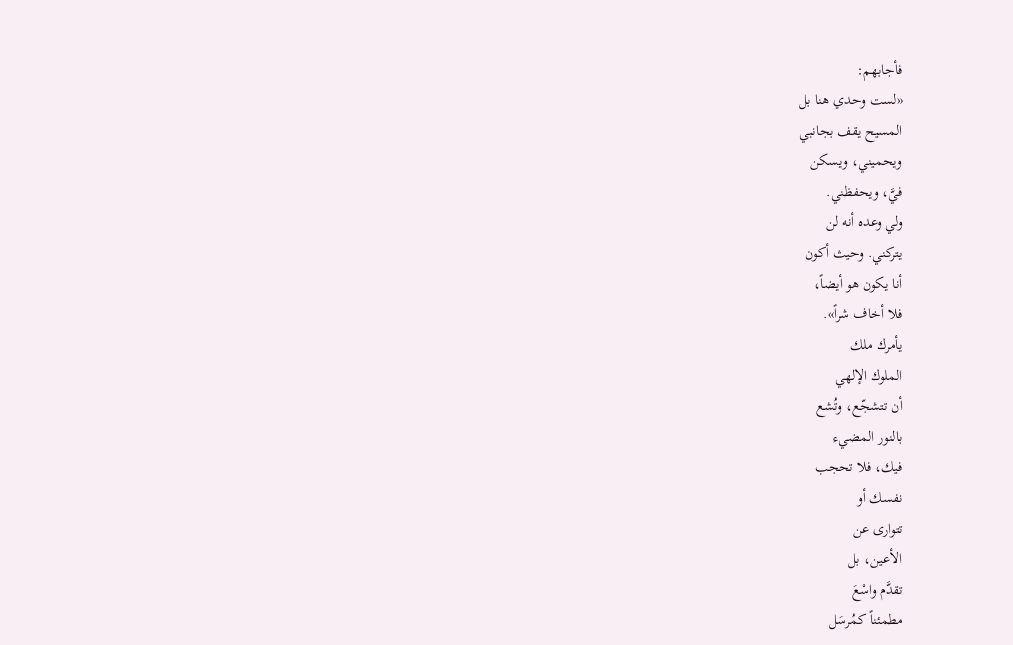فأجابهم:
«لست وحدي هنا بل
المسيح يقف بجانبي
ويحميني، ويسكن
فيَّ، ويحفظني.
ولي وعده أنه لن
يتركني. وحيث أكون
أنا يكون هو أيضاً،
فلا أخاف شراً».
يأمرك ملك
الملوك الإلهي
أن تتشجّع، وتُشع
بالنور المضيء
فيك، فلا تحجب
نفسك أو
تتوارى عن
الأعين، بل
تقدَّم واسْعَ
مطمئناً كمُرسَل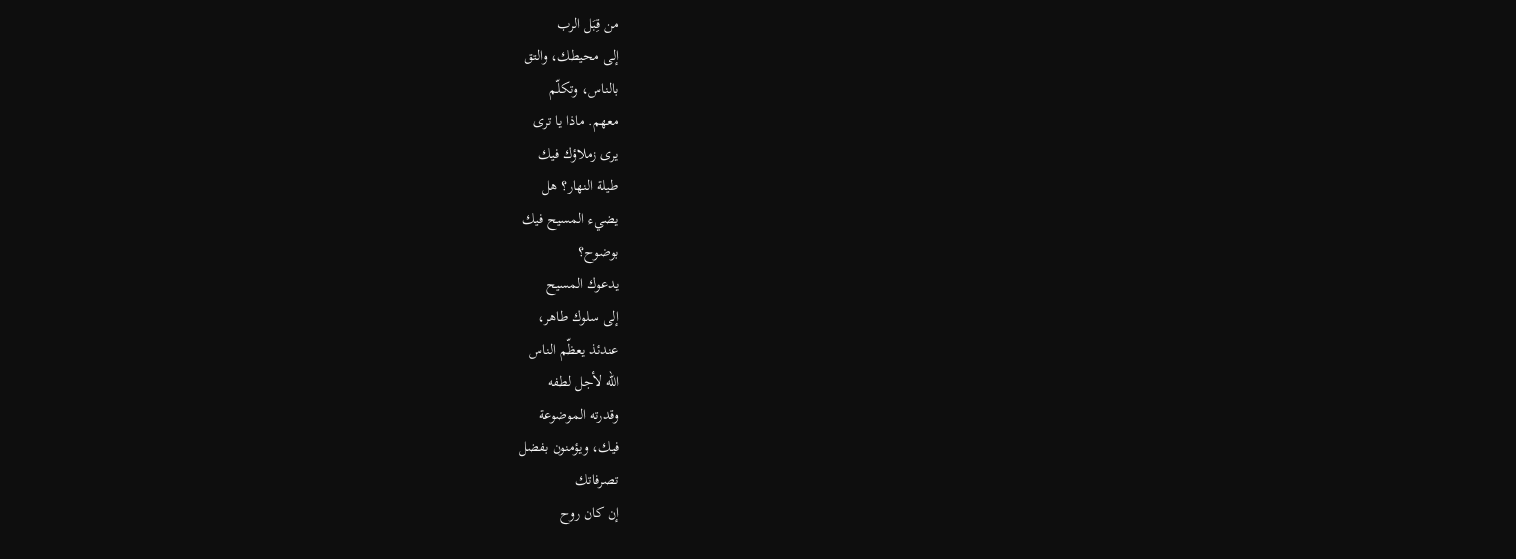من قِبَل الرب
إلى محيطك، والتق
بالناس، وتكلّم
معهم. ماذا يا ترى
يرى زملاؤك فيك
طيلة النهار؟ هل
يضيء المسيح فيك
بوضوح؟
يدعوك المسيح
إلى سلوك طاهر،
عندئذ يعظّم الناس
الله لأجل لطفه
وقدرته الموضوعة
فيك، ويؤمنون بفضل
تصرفاتك
إن كان روح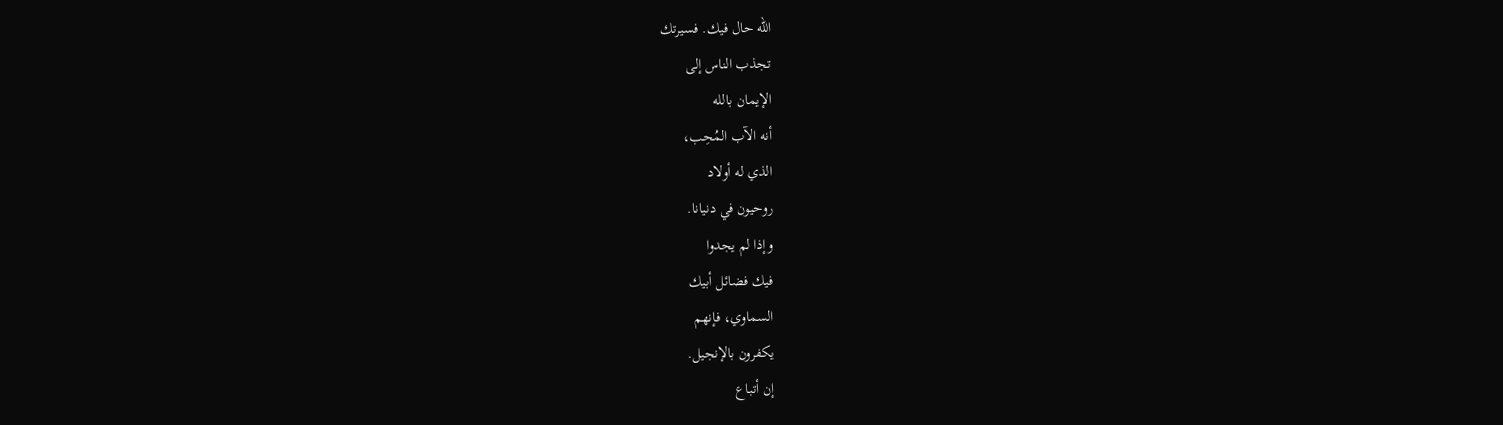الله حال فيك. فسيرتك
تجذب الناس إلى
الإيمان بالله
أنه الآب المُحِب،
الذي له أولاد
روحيون في دنيانا.
وإذا لم يجدوا
فيك فضائل أبيك
السماوي، فإنهم
يكفرون بالإنجيل.
إن أتباع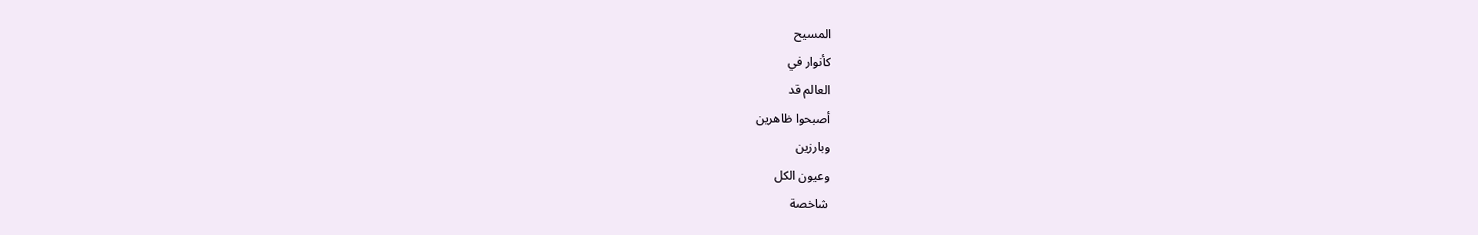المسيح
كأنوار في
العالم قد
أصبحوا ظاهرين
وبارزين
وعيون الكل
شاخصة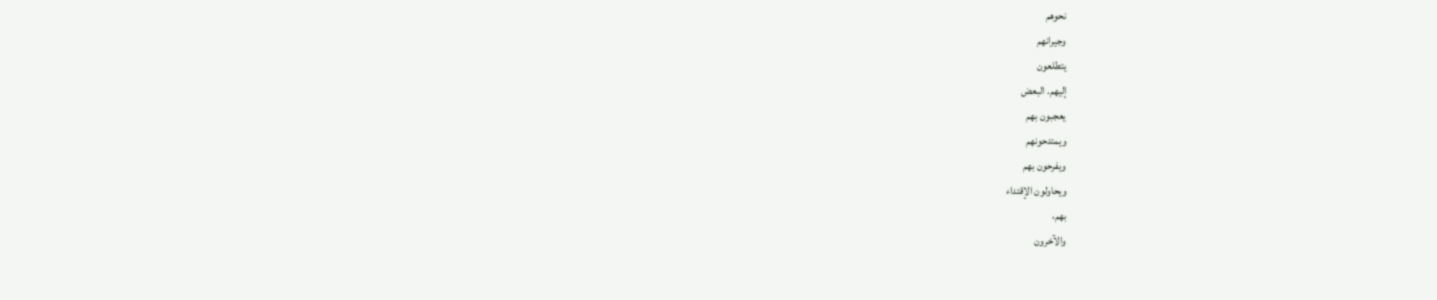نحوهم
وجيرانهم
يتطلعون
إليهم. البعض
يعجبون بهم
ويمتدحونهم
ويفرحون بهم
ويحاولون الإقتداء
بهم،
والآخرون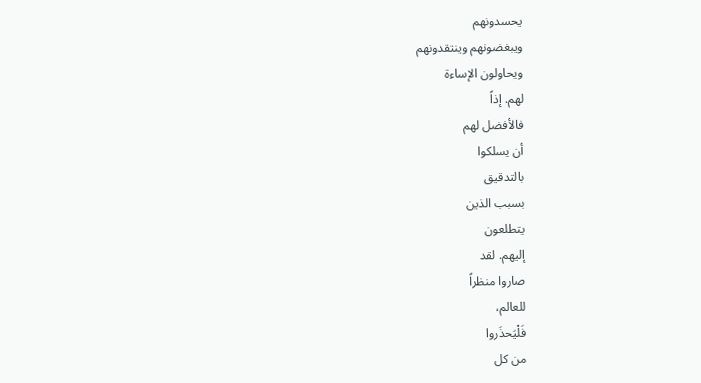يحسدونهم
ويبغضونهم وينتقدونهم
ويحاولون الإساءة
لهم. إذاً
فالأفضل لهم
أن يسلكوا
بالتدقيق
بسبب الذين
يتطلعون
إليهم. لقد
صاروا منظراً
للعالم،
فَلْيَحذَروا
من كل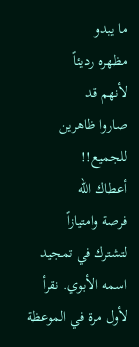ما يبدو
مظهره رديئاً
لأنهم قد
صاروا ظاهرين
للجميع!!
أعطاك الله
فرصة وامتيازاً
لتشترك في تمجيد
اسمه الأبوي. نقرأ
لأول مرة في الموعظة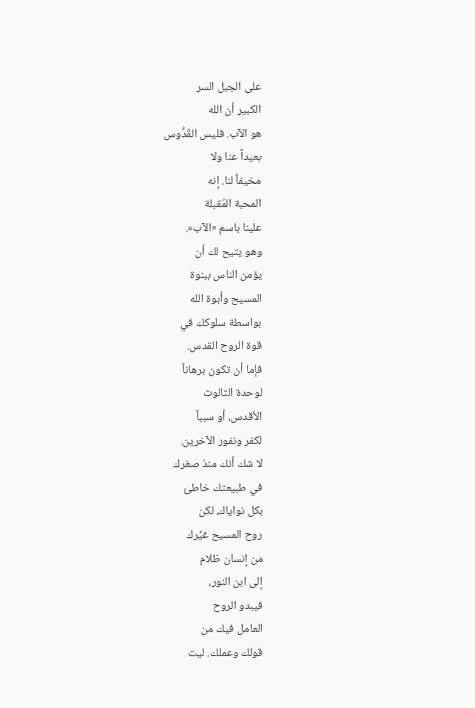على الجبل السر
الكبير أن الله
هو الآب. فليس القُدُّوس
بعيداً عنا ولا
مخيفاً لنا. إنه
المحبة المُقبلة
علينا باسم «الآب».
وهو يتيح لك أن
يؤمن الناس ببنوة
المسيح وأبوة الله
بواسطة سلوكك في
قوة الروح القدس.
فإما أن تكون برهاناً
لوحدة الثالوث
الأقدس، أو سبباً
لكفر ونفور الآخرين.
لا شك أنك منذ صغرك
في طبيعتك خاطئ
بكل نواياك، لكن
روح المسيح غيَّرك
من إنسان ظلام
إلى ابن النور،
فيبدو الروح
العامل فيك من
قولك وعملك. ليت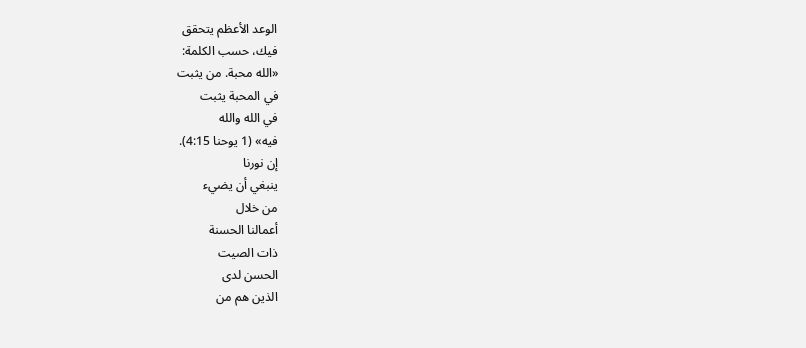الوعد الأعظم يتحقق
فيك، حسب الكلمة:
«الله محبة. من يثبت
في المحبة يثبت
في الله والله
فيه» (1 يوحنا 4:15).
إن نورنا
ينبغي أن يضيء
من خلال
أعمالنا الحسنة
ذات الصيت
الحسن لدى
الذين هم من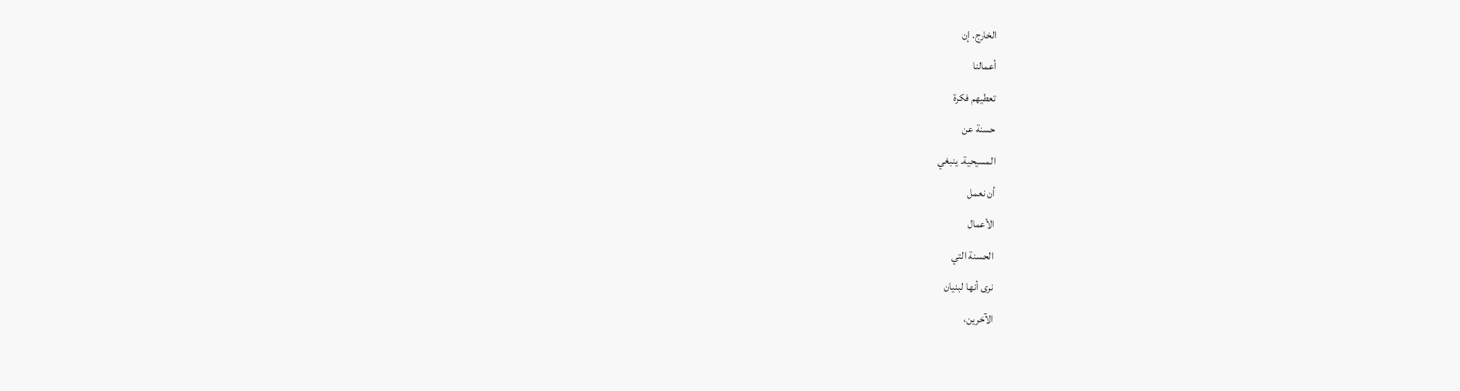الخارج. إن
أعمالنا
تعطيهم فكرة
حسنة عن
المسيحية. ينبغي
أن نعمل
الأعمال
الحسنة التي
نرى أنها لبنيان
الآخرين،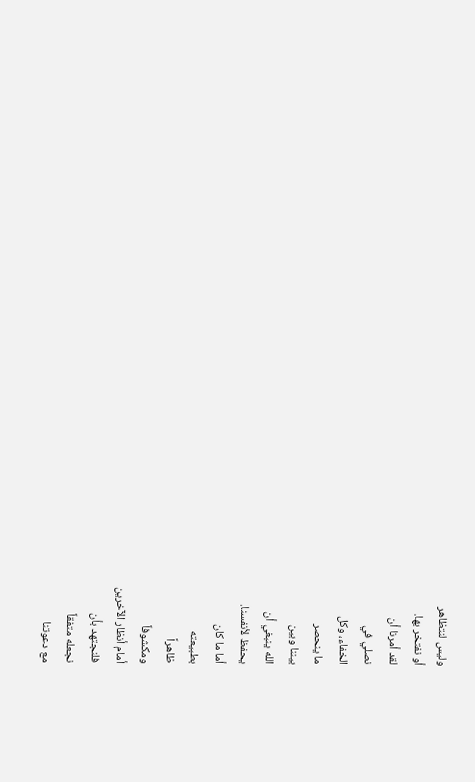وليس لنتظاهر
أو نفتخر بها.
لقد أمرنا أن
نصلي في
الخفاء، وكل
ما ينحصر
بيننا وبين
الله ينبغي أن
يحفظ لأنفسنا.
أما ما كان
بطبيعته
ظاهراً
ومكشوفاً
أمام أنظار الآخرين
فلنجتهد بأن
نجعله متفقاً
مع دعوتنا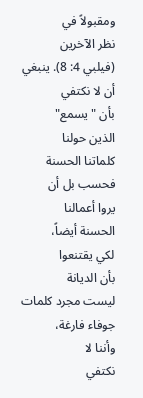ومقبولاً في
نظر الآخرين
(فيلبي 4: 8). ينبغي
أن لا نكتفي
بأن "يسمع"
الذين حولنا
كلماتنا الحسنة
فحسب بل أن
يروا أعمالنا
الحسنة أيضاً،
لكي يقتنعوا
بأن الديانة
ليست مجرد كلمات
جوفاء فارغة،
وأننا لا
نكتفي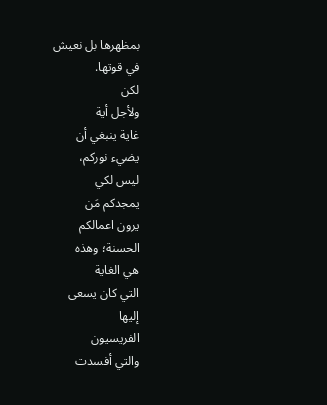بمظهرها بل نعيش
في قوتها.
لكن
ولأجل أية
غاية ينبغي أن
يضيء نوركم،
ليس لكي
يمجدكم مَن
يرون اعمالكم
الحسنة؛ وهذه
هي الغاية
التي كان يسعى
إليها
الفريسيون
والتي أفسدت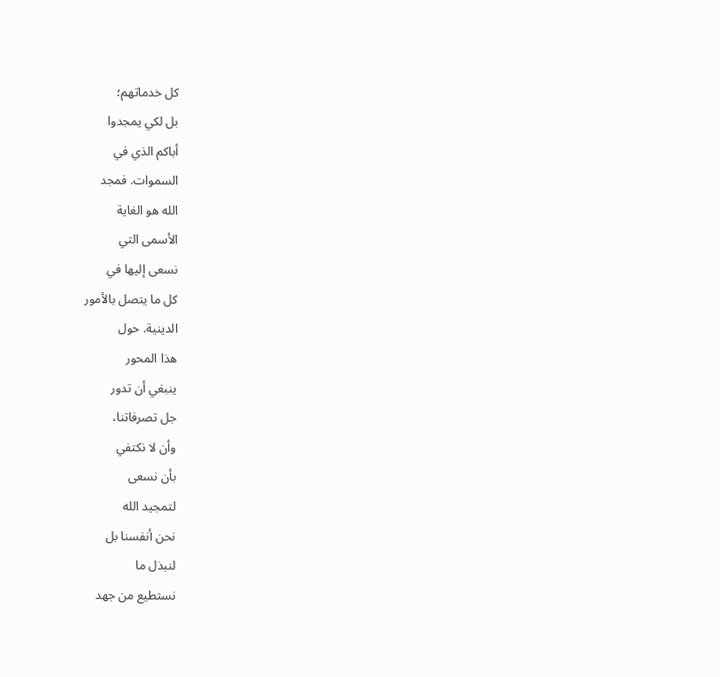كل خدماتهم؛
بل لكي يمجدوا
أباكم الذي في
السموات. فمجد
الله هو الغاية
الأسمى التي
نسعى إليها في
كل ما يتصل بالأمور
الدينية. حول
هذا المحور
ينبغي أن تدور
جل تصرفاتنا،
وأن لا نكتفي
بأن نسعى
لتمجيد الله
نحن أنفسنا بل
لنبذل ما
نستطيع من جهد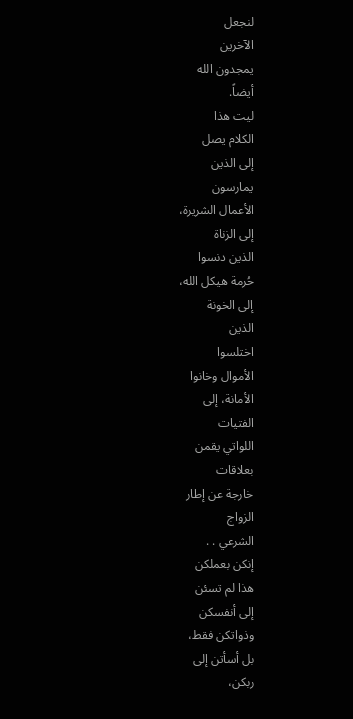لنجعل
الآخرين
يمجدون الله
أيضاً.
ليت هذا
الكلام يصل
إلى الذين
يمارسون
الأعمال الشريرة،
إلى الزناة
الذين دنسوا
حُرمة هيكل الله،
إلى الخونة
الذين
اختلسوا
الأموال وخانوا
الأمانة، إلى
الفتيات
اللواتي يقمن
بعلاقات
خارجة عن إطار
الزواج
الشرعي . .
إنكن بعملكن
هذا لم تسئن
إلى أنفسكن
وذواتكن فقط،
بل أسأتن إلى
ربكن،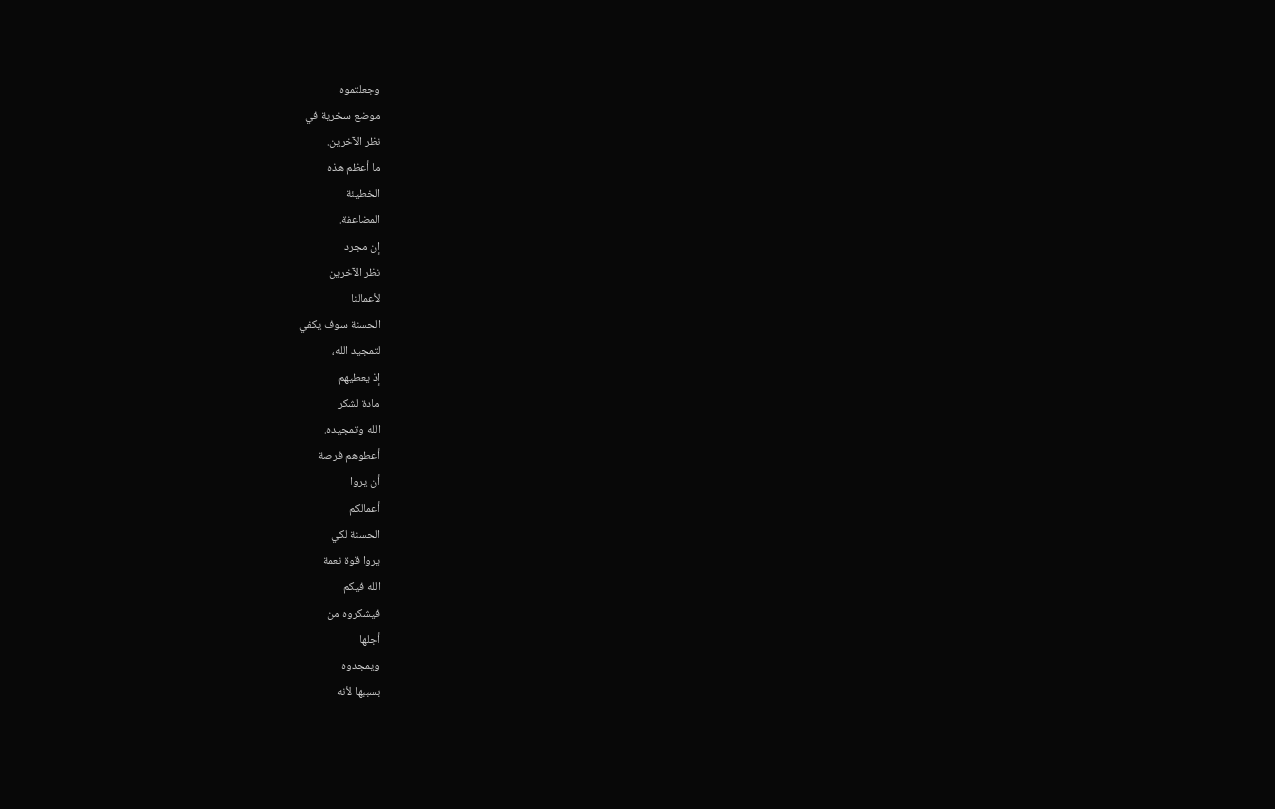وجعلتموه
موضع سخرية في
نظر الآخرين.
ما أعظم هذه
الخطيئة
المضاعفة.
إن مجرد
نظر الآخرين
لأعمالنا
الحسنة سوف يكفي
لتمجيد الله،
إذ يعطيهم
مادة لشكر
الله وتمجيده.
أعطوهم فرصة
أن يروا
أعمالكم
الحسنة لكي
يروا قوة نعمة
الله فيكم
فيشكروه من
أجلها
ويمجدوه
بسببها لأنه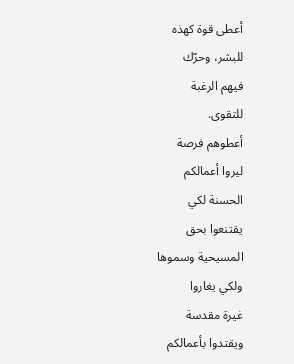أعطى قوة كهذه
للبشر، وحرّك
فيهم الرغبة
للتقوى.
أعطوهم فرصة
ليروا أعمالكم
الحسنة لكي
يقتنعوا بحق
المسيحية وسموها
ولكي يغاروا
غيرة مقدسة
ويقتدوا بأعمالكم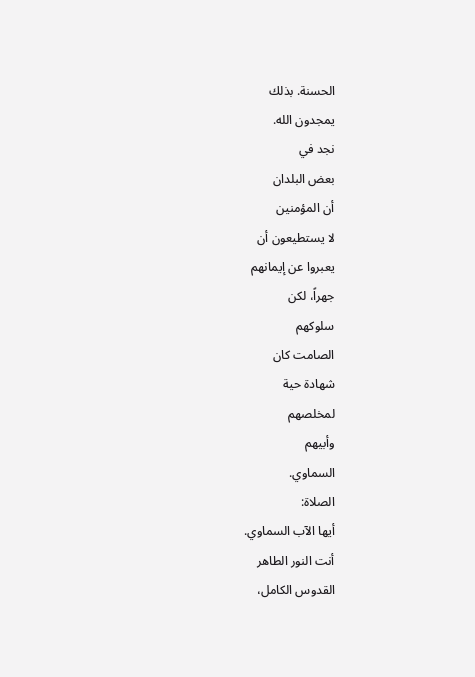الحسنة. بذلك
يمجدون الله.
نجد في
بعض البلدان
أن المؤمنين
لا يستطيعون أن
يعبروا عن إيمانهم
جهراً، لكن
سلوكهم
الصامت كان
شهادة حية
لمخلصهم
وأبيهم
السماوي.
الصلاة:
أيها الآب السماوي.
أنت النور الطاهر
القدوس الكامل،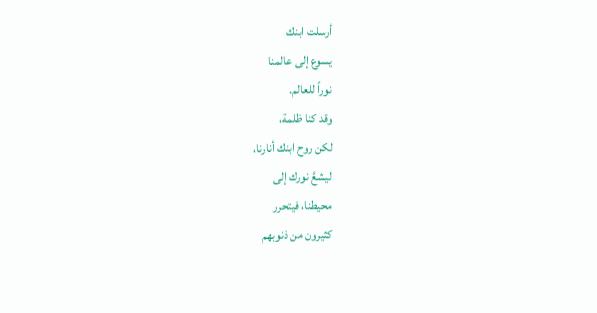أرسلت ابنك
يسوع إلى عالمنا
نوراً للعالم.
وقد كنا ظلمة،
لكن روح ابنك أنارنا،
ليشعَّ نورك إلى
محيطنا، فيتحرر
كثيرون من ذنوبهم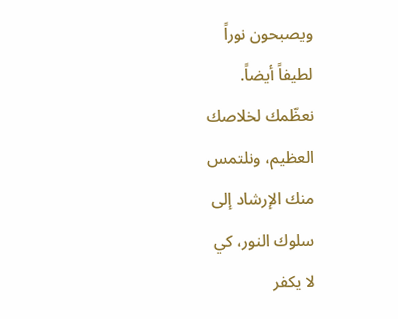ويصبحون نوراً
لطيفاً أيضاً.
نعظّمك لخلاصك
العظيم، ونلتمس
منك الإرشاد إلى
سلوك النور، كي
لا يكفر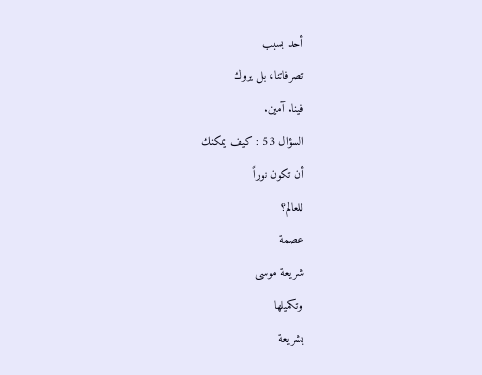أحد بسبب
تصرفاتنا، بل يروك
فينا. آمين.
السؤال 53 : كيف يمكنك
أن تكون نوراً
للعالم؟
عصمة
شريعة موسى
وتكميلها
بشريعة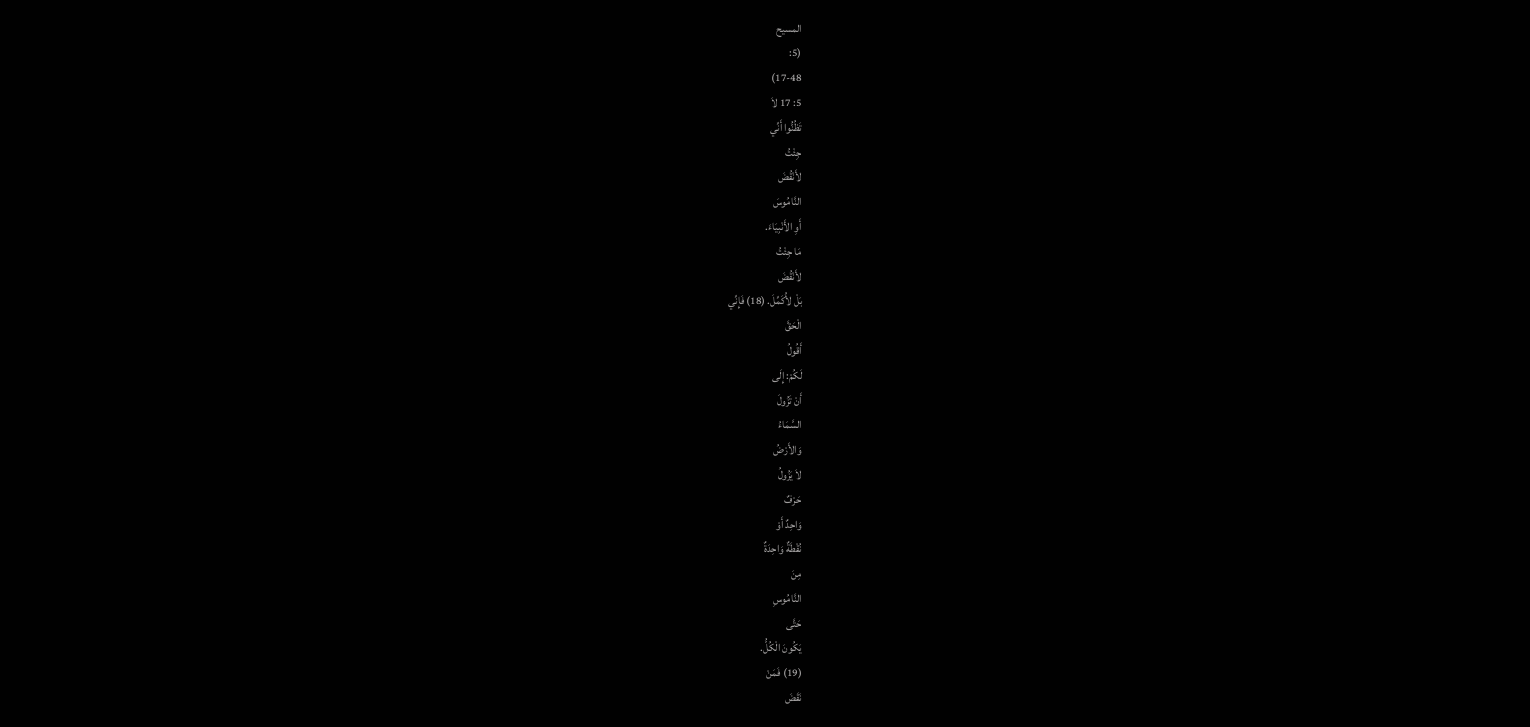المسيح
(5:
17-48)
5: 17 لاَ
تَظُنُّوا أَنِّي
جِئْتُ
لأَنْقُضَ
النَّامُوسَ
أَوِ الأَنْبِيَاءَ.
مَا جِئْتُ
لأَنْقُضَ
بَلْ لأُكَمِّلَ. (18) فَإِنِّي
الْحَقَّ
أَقُولُ
لَكُمْ: إِلَى
أَنْ تَزُولَ
السَّمَاءُ
وَالأَرْضُ
لاَ يَزُولُ
حَرْفٌ
وَاحِدٌ أَوْ
نُقْطَةٌ وَاحِدَةٌ
مِنَ
النَّامُوسِ
حَتَّى
يَكُونَ الْكُلُّ.
(19) فَمَنْ
نَقَضَ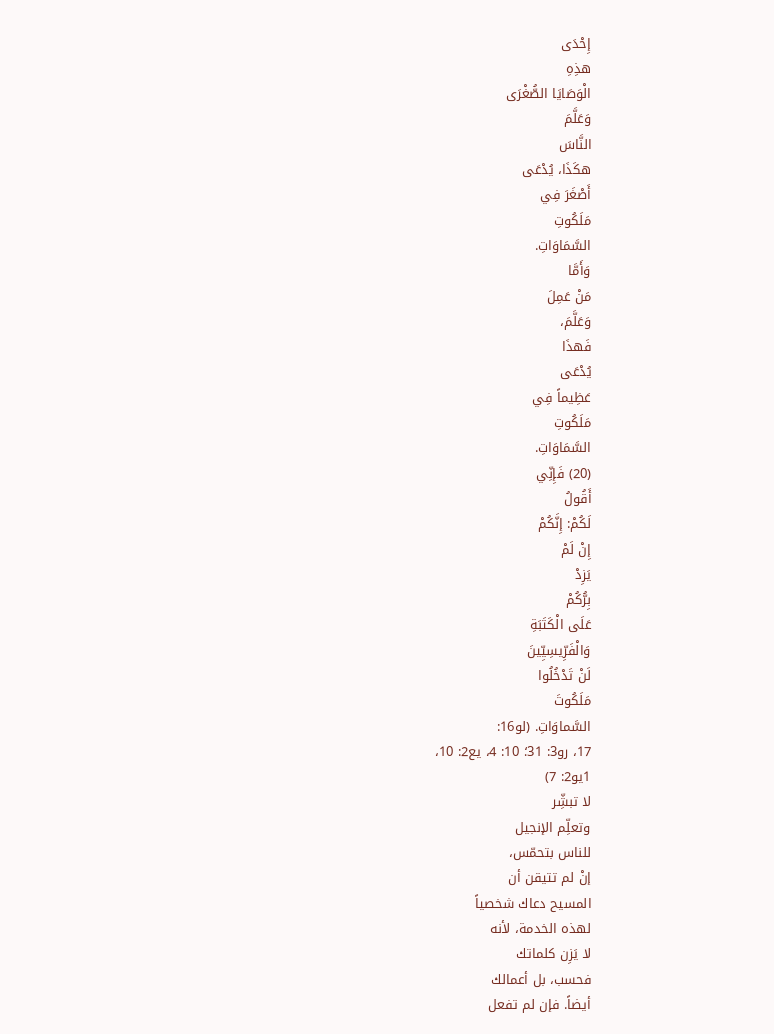إِحْدَى
هذِهِ
الْوَصَايَا الصُّغْرَى
وَعَلَّمَ
النَّاسَ
هكَذَا، يُدْعَى
أَصْغَرَ فِي
مَلَكُوتِ
السَّمَاوَاتِ.
وَأَمَّا
مَنْ عَمِلَ
وَعَلَّمَ،
فَهذَا
يُدْعَى
عَظِيماً فِي
مَلَكُوتِ
السَّمَاوَاتِ.
(20) فَإِنِّي
أَقُولُ
لَكُمْ: إِنَّكُمْ
إِنْ لَمْ
يَزِدْ
بِرُّكُمْ
عَلَى الْكَتَبَةِ
وَالْفَرِّيسِيِّينَ
لَنْ تَدْخُلُوا
مَلَكُوتَ
السَّماوَاتِ. (لو16:
17، رو3: 31؛ 10: 4، يع2: 10،
1يو2: 7)
لا تبشِّر
وتعلِّم الإنجيل
للناس بتحمّس،
إنْ لم تتيقن أن
المسيح دعاك شخصياً
لهذه الخدمة، لأنه
لا يَزِن كلماتك
فحسب، بل أعمالك
أيضاً. فإن لم تفعل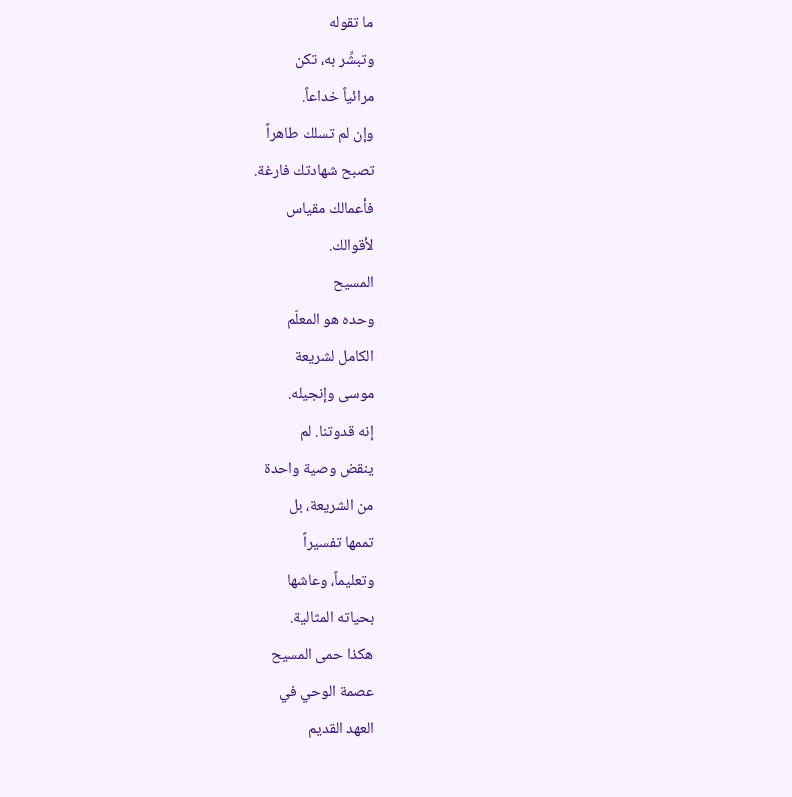ما تقوله
وتبشِّر به، تكن
مرائياً خداعاً.
وإن لم تسلك طاهراً
تصبح شهادتك فارغة.
فأعمالك مقياس
لأقوالك.
المسيح
وحده هو المعلّم
الكامل لشريعة
موسى وإنجيله.
إنه قدوتنا. لم
ينقض وصية واحدة
من الشريعة، بل
تممها تفسيراً
وتعليماً، وعاشها
بحياته المثالية.
هكذا حمى المسيح
عصمة الوحي في
العهد القديم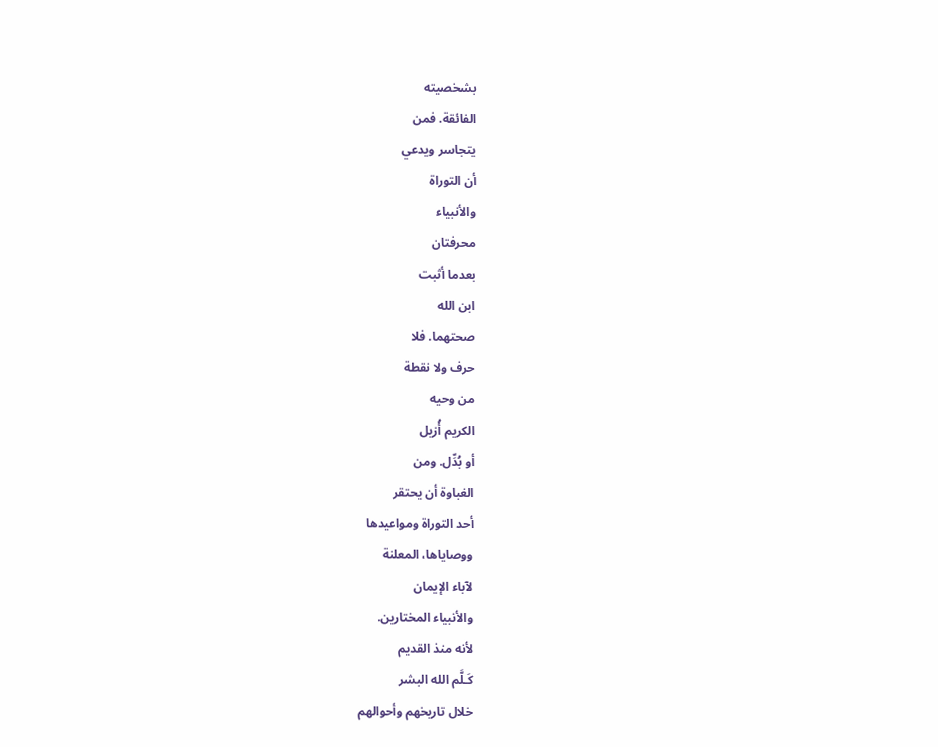بشخصيته
الفائقة. فمن
يتجاسر ويدعي
أن التوراة
والأنبياء
محرفتان
بعدما أثبت
ابن الله
صحتهما. فلا
حرف ولا نقطة
من وحيه
الكريم أُزيل
أو بُدِّل. ومن
الغباوة أن يحتقر
أحد التوراة ومواعيدها
ووصاياها، المعلنة
لآباء الإيمان
والأنبياء المختارين.
لأنه منذ القديم
كَـلَّم الله البشر
خلال تاريخهم وأحوالهم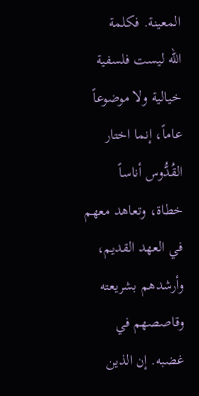المعينة. فكلمة
الله ليست فلسفية
خيالية ولا موضوعاً
عاماً، إنما اختار
القُدُّوس أناساً
خطاة، وتعاهد معهم
في العهد القديم،
وأرشدهم بشريعته
وقاصصهم في
غضبه. إن الذين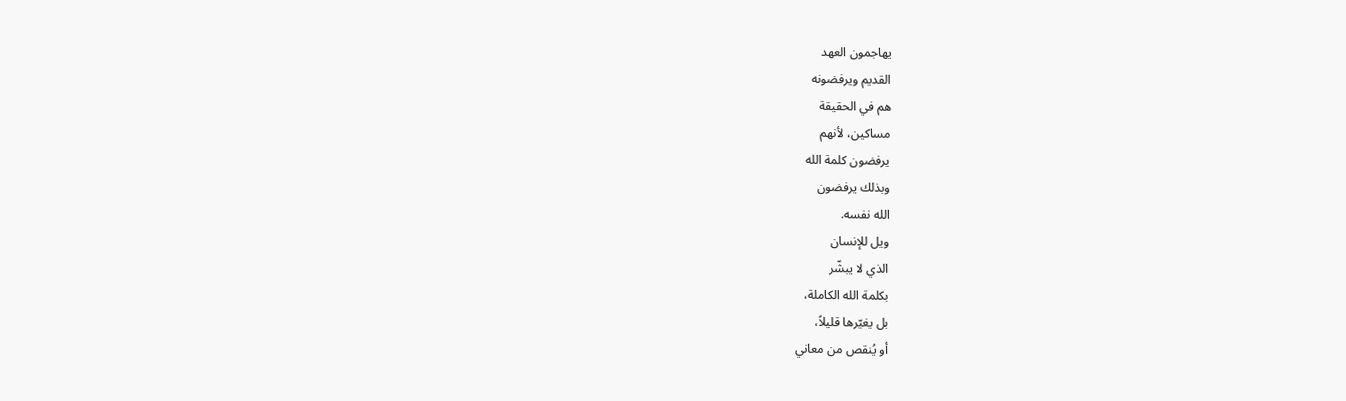يهاجمون العهد
القديم ويرفضونه
هم في الحقيقة
مساكين، لأنهم
يرفضون كلمة الله
وبذلك يرفضون
الله نفسه.
ويل للإنسان
الذي لا يبشّر
بكلمة الله الكاملة،
بل يغيّرها قليلاً،
أو يُنقص من معاني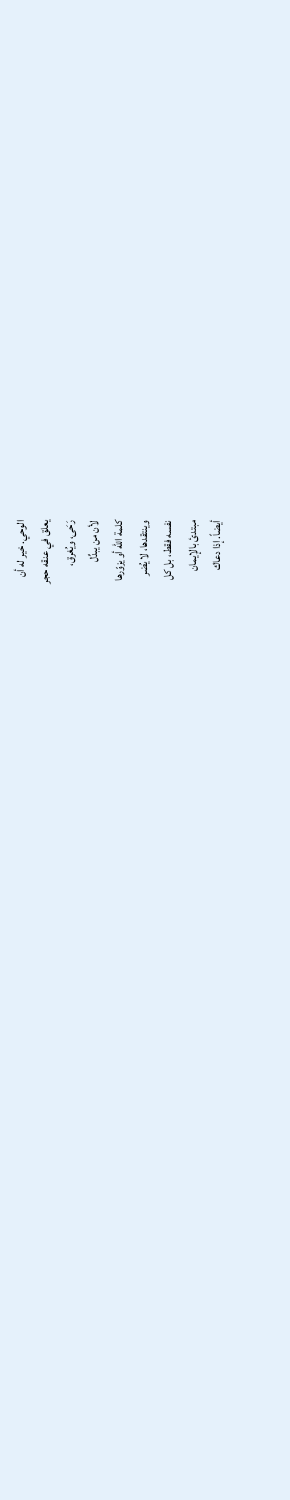الوحي. خير له أن
يعلق في عنقه حجر
رَحَى، ويُغرق،
لأن من يبدِّل
كلمة الله أو يزوّرها
وينتقدها، لا يُضر
نفسه فقط، بل كل
مبتدئ بالإيمان
أيضاً. إذا دعاك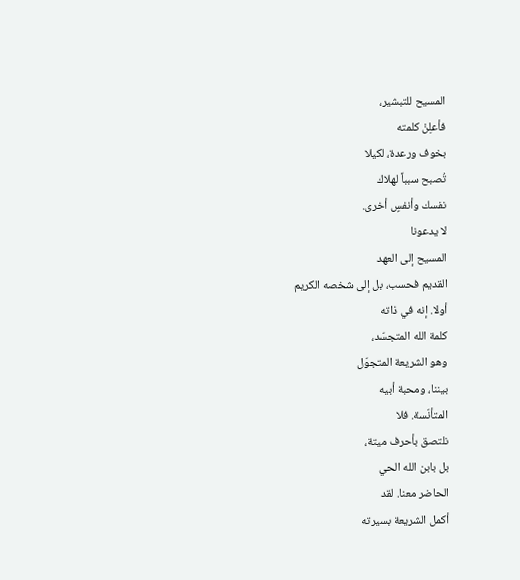المسيح للتبشير،
فأعلِنْ كلمته
بخوف ورعدة، لكيلا
تُصبح سبباً لهلاك
نفسك وأنفسٍ أخرى.
لا يدعونا
المسيح إلى العهد
القديم فحسب، بل إلى شخصه الكريم
أولا. إنه في ذاته
كلمة الله المتجسّد،
وهو الشريعة المتجوّل
بيننا، ومحبة أبيه
المتأنّسة. فلا
نلتصق بأحرف ميتة،
بل بابن الله الحي
الحاضر معنا. لقد
أكمل الشريعة بسيرته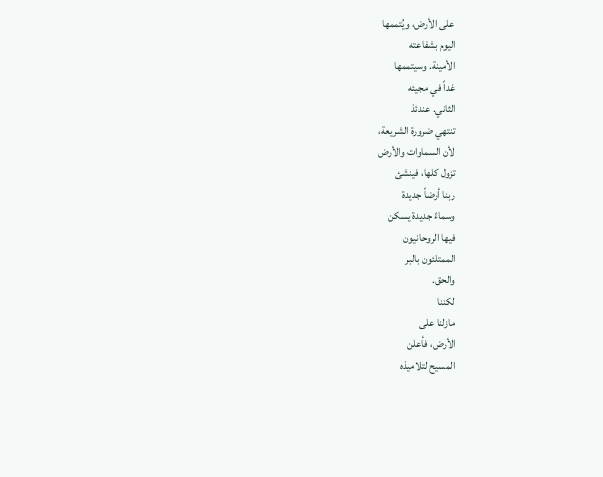على الأرض، ويُتممها
اليوم بشفاعته
الأمينة. وسيتممها
غداً في مجيئه
الثاني. عندئذ
تنتهي ضرورة الشريعة،
لأن السماوات والأرض
تزول كلها، فينشئ
ربنا أرضاً جديدة
وسماءً جديدة يسكن
فيها الروحانيون
الممتلئون بالبر
والحق.
لكننا
مازلنا على
الأرض، فأعلن
المسيح لتلاميذه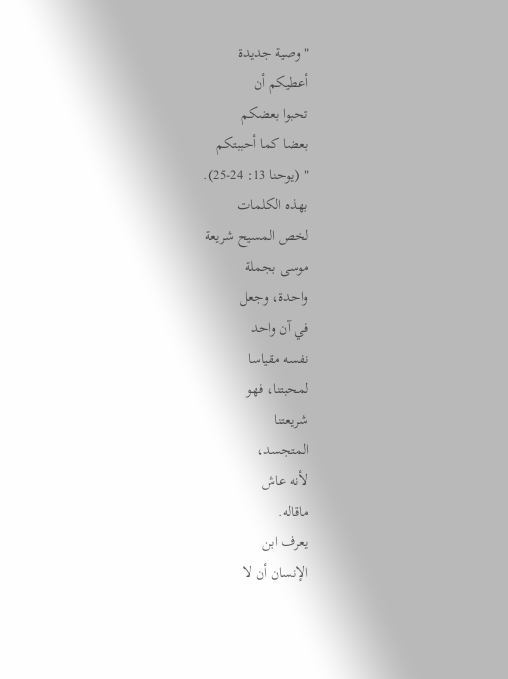"وصية جديدة
أعطيكم أن
تحبوا بعضكم
بعضا كما أحببتكم
" (يوحنا 13: 24-25).
بهذه الكلمات
لخص المسيح شريعة
موسى بجملة
واحدة، وجعل
في آن واحد
نفسه مقياسا
لمحبتنا، فهو
شريعتنا
المتجسد،
لأنه عاش
ماقاله.
يعرف ابن
الإنسان أن لا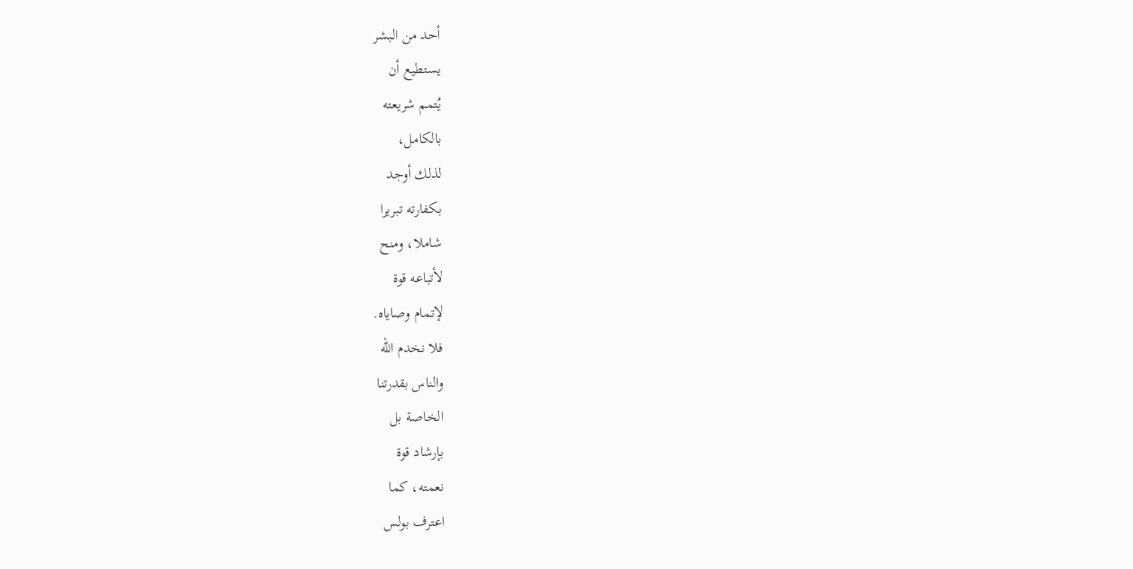أحد من البشر
يستطيع أن
يُتمم شريعته
بالكامل،
لذلك أوجد
بكفارته تبريرا
شاملا، ومنح
لأتباعه قوة
لإتمام وصاياه.
فلا نخدم الله
والناس بقدرتنا
الخاصة بل
بإرشاد قوة
نعمته، كما
اعترف بولس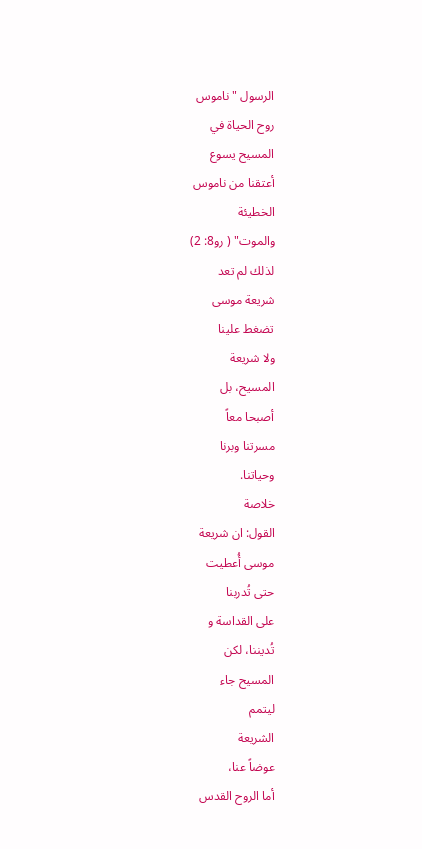الرسول "ناموس
روح الحياة في
المسيح يسوع
أعتقنا من ناموس
الخطيئة
والموت" ( رو8: 2)
لذلك لم تعد
شريعة موسى
تضغط علينا
ولا شريعة
المسيح، بل
أصبحا معاً
مسرتنا وبرنا
وحياتنا.
خلاصة
القول: ان شريعة
موسى أُعطيت
حتى تُدربنا
على القداسة و
تُديننا، لكن
المسيح جاء
ليتمم
الشريعة
عوضاً عنا،
أما الروح القدس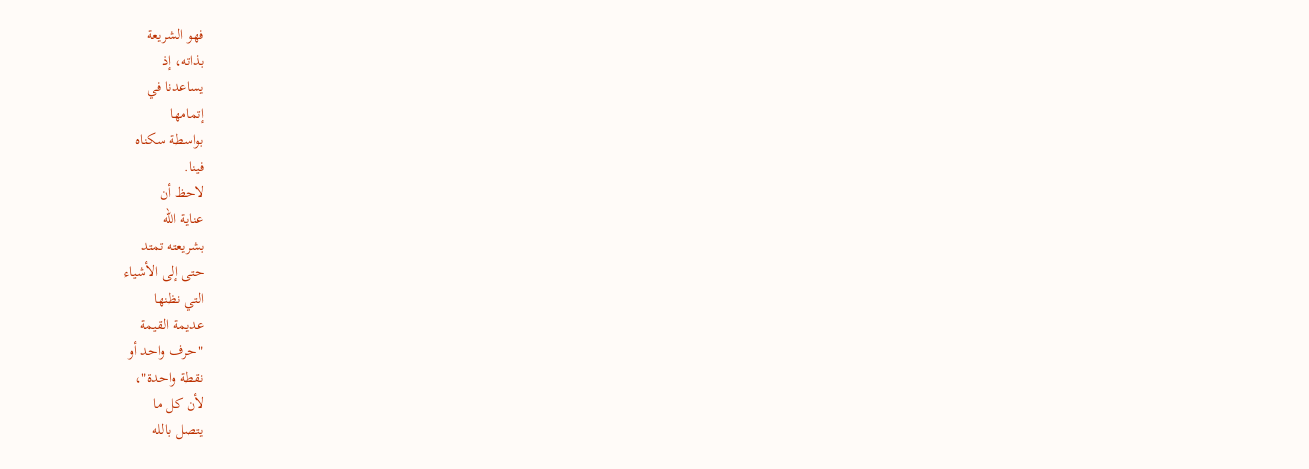فهو الشريعة
بذاته، إذ
يساعدنا في
إتمامها
بواسطة سكناه
فينا.
لاحظ أن
عناية الله
بشريعته تمتد
حتى إلى الأشياء
التي نظنها
عديمة القيمة
"حرف واحد أو
نقطة واحدة"،
لأن كل ما
يتصل بالله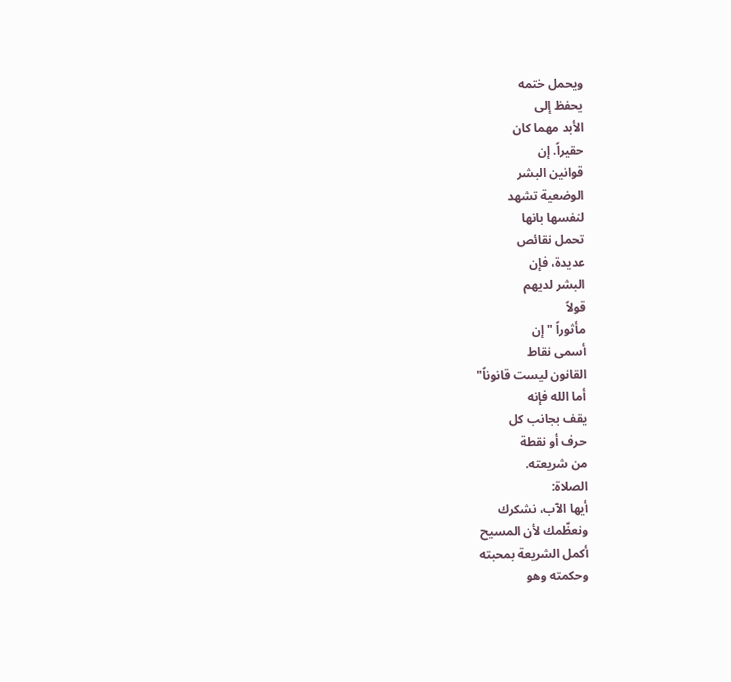ويحمل ختمه
يحفظ إلى
الأبد مهما كان
حقيراً. إن
قوانين البشر
الوضعية تشهد
لنفسها بانها
تحمل نقائص
عديدة، فإن
البشر لديهم
قولاً
مأثوراً "إن
أسمى نقاط
القانون ليست قانوناً"
أما الله فإنه
يقف بجانب كل
حرف أو نقطة
من شريعته.
الصلاة:
أيها الآب، نشكرك
ونعظّمك لأن المسيح
أكمل الشريعة بمحبته
وحكمته وهو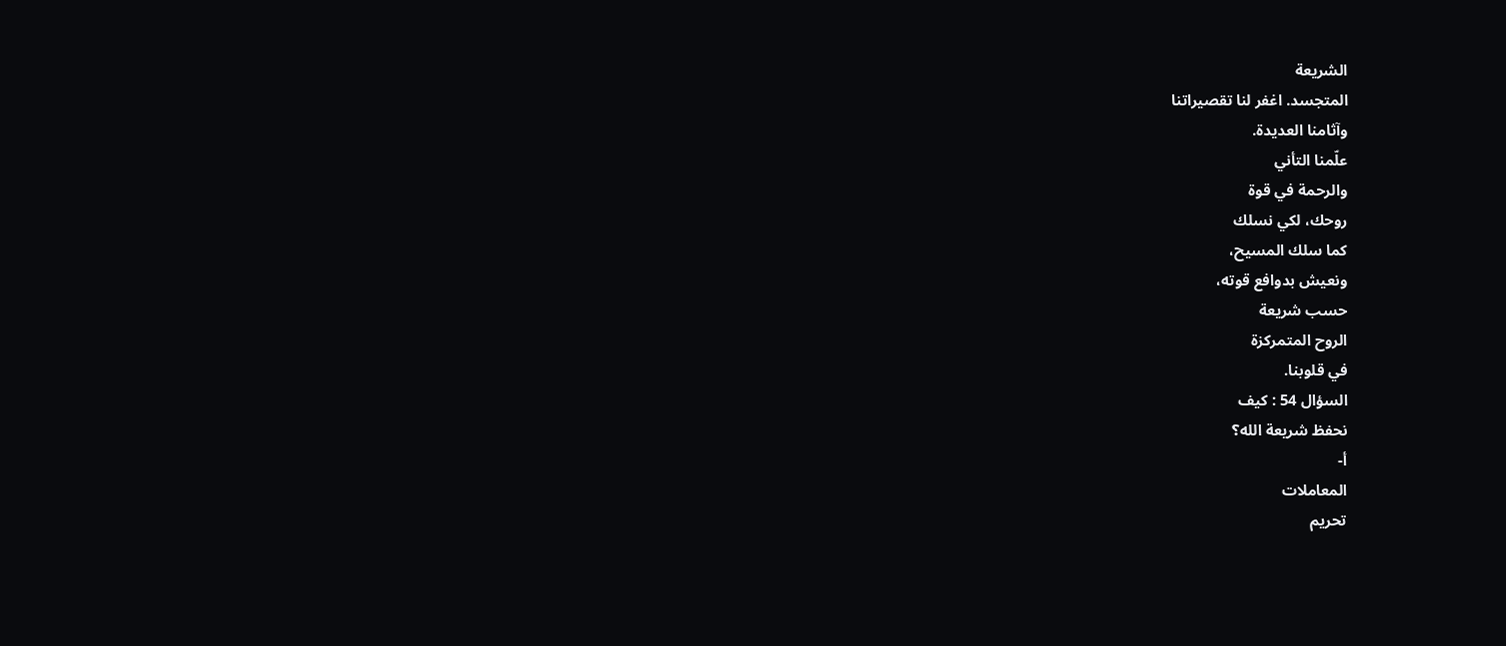الشريعة
المتجسد. اغفر لنا تقصيراتنا
وآثامنا العديدة.
علّمنا التأني
والرحمة في قوة
روحك، لكي نسلك
كما سلك المسيح،
ونعيش بدوافع قوته،
حسب شريعة
الروح المتمركزة
في قلوبنا.
السؤال 54 : كيف
نحفظ شريعة الله؟
أ-
المعاملات
تحريم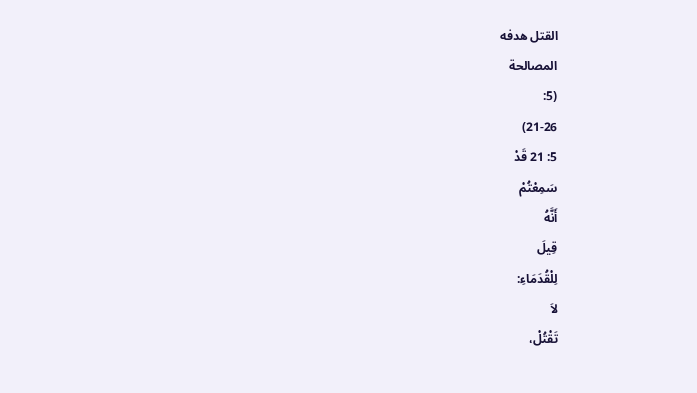القتل هدفه
المصالحة
(5:
21-26)
5: 21 قَدْ
سَمِعْتُمْ
أَنَّهُ
قِيلَ
لِلْقُدَمَاءِ:
لاَ
تَقْتُلْ،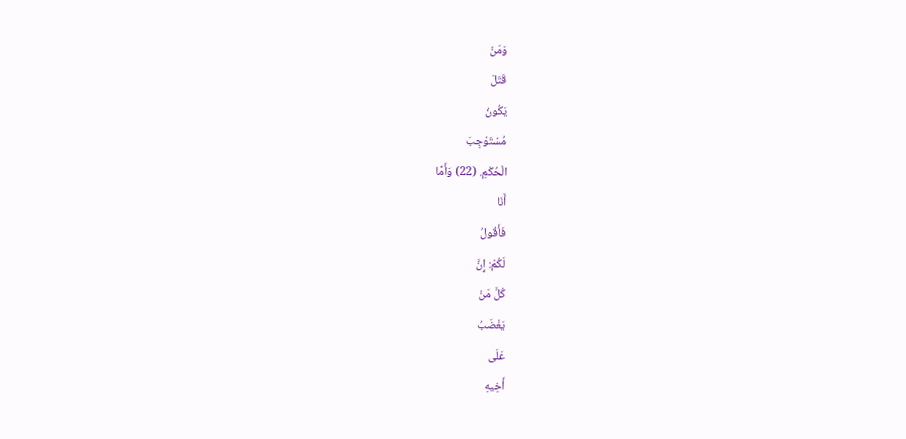وَمَنْ
قَتَلَ
يَكُونُ
مُسْتَوْجِبَ
الْحُكْمِ. (22) وَأَمَّا
أَنَا
فَأَقُولُ
لَكُمْ: إِنَّ
كُلَّ مَنْ
يَغْضَبُ
عَلَى
أَخِيهِ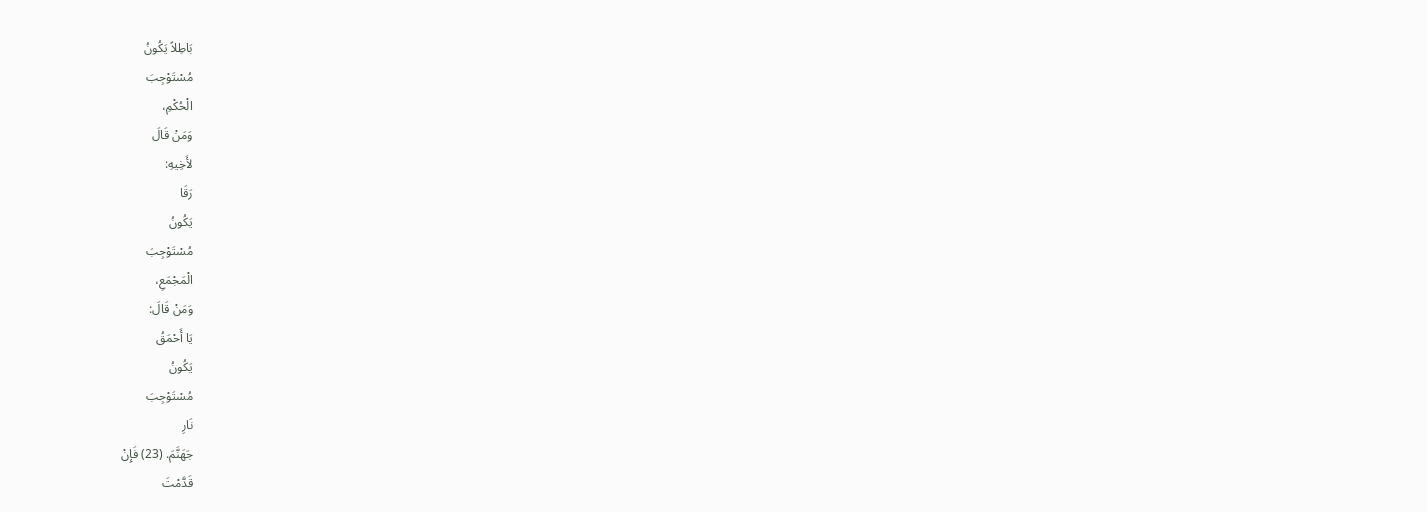بَاطِلاً يَكُونُ
مُسْتَوْجِبَ
الْحُكْمِ،
وَمَنْ قَالَ
لأَخِيهِ:
رَقَا
يَكُونُ
مُسْتَوْجِبَ
الْمَجْمَعِ،
وَمَنْ قَالَ:
يَا أَحْمَقُ
يَكُونُ
مُسْتَوْجِبَ
نَارِ
جَهَنَّمَ. (23) فَإِنْ
قَدَّمْتَ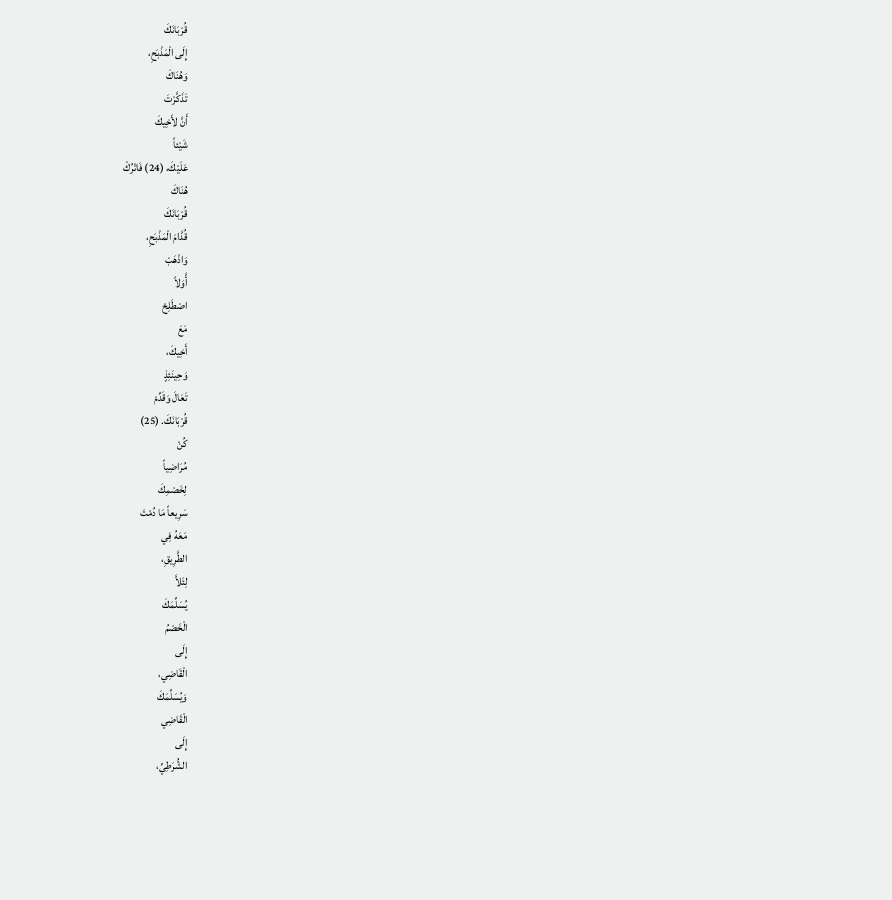قُرْبَانَكَ
إِلَى الْمَذْبَحِ،
وَهُنَاكَ
تَذَكَّرْتَ
أَنَّ لأَخِيكَ
شَيْئاً
عَلَيْكَ، (24) فَاتْرُكْ
هُنَاكَ
قُرْبَانَكَ
قُدَّامَ الْمَذْبَحِ،
وَاذْهَبْ
أَّوَلاً
اصْطَلِحْ
مَعَ
أَخِيكَ،
وَحِينَئِذٍ
تَعَالَ وَقَدِّمْ
قُرْبَانَكَ. (25)
كُنْ
مُرَاضِياً
لِخَصْمِكَ
سَرِيعاً مَا دُمْتَ
مَعَهُ فِي
الطَّرِيقِ،
لِئَلاَّ
يُسَلِّمَكَ
الْخَصْمُ
إِلَى
الْقَاضِي،
وَيُسَلِّمَكَ
الْقَاضِي
إِلَى
الشُّرَطِيِّ،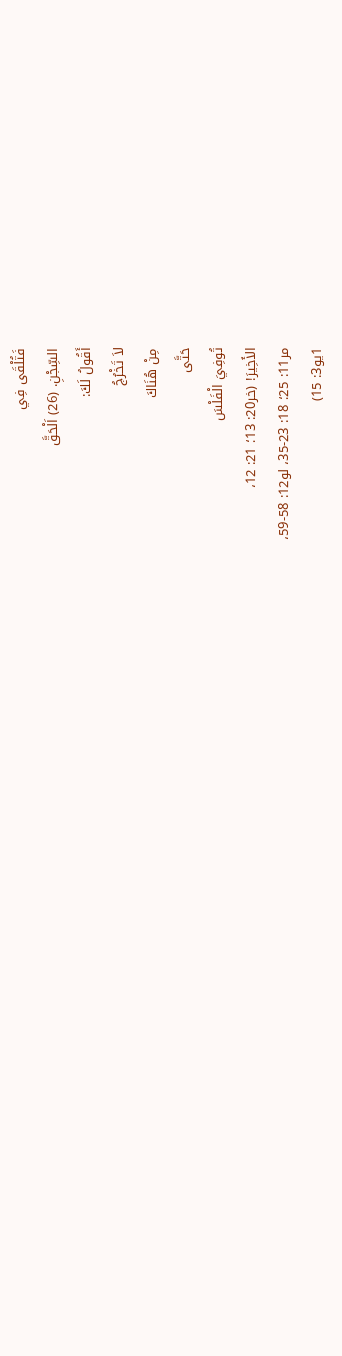فَتُلْقَى فِي
السِّجْنِ. (26) اَلْحَقَّ
أَقُولُ لَكَ:
لاَ تَخْرُجُ
مِنْ هُنَاكَ
حَتَّى
تُوفِيَ الْفَلْسَ
الأَخِيرَ! (خر20: 13؛ 21: 12،
مر11: 25؛ 18: 23-35، لو12: 58-59،
1يو3: 15)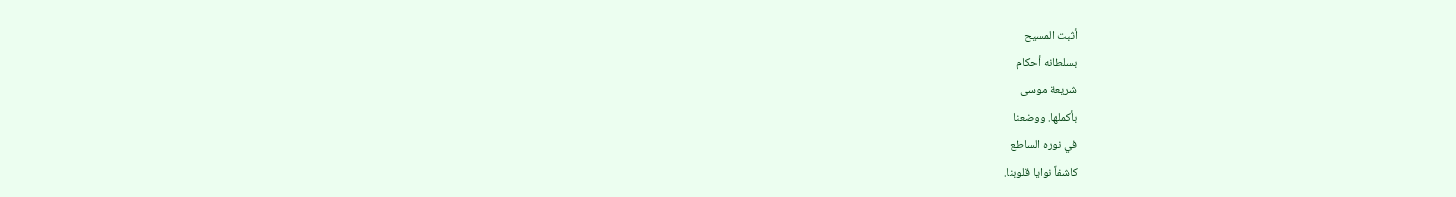أثبت المسيح
بسلطانه أحكام
شريعة موسى
بأكملها. ووضعنا
في نوره الساطع
كاشفاً نوايا قلوبنا.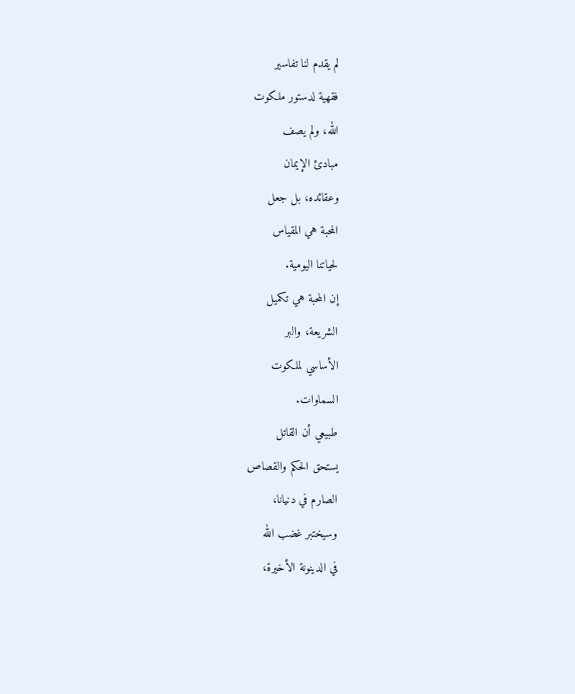لم يقدم لنا تفاسير
فقهية لدستور ملكوت
الله، ولم يصف
مبادئ الإيمان
وعقائده، بل جعل
المحبة هي المقياس
لحياتنا اليومية.
إن المحبة هي تكميل
الشريعة، والبر
الأساسي لملكوت
السماوات.
طبيعي أن القاتل
يستحق الحكم والقصاص
الصارم في دنيانا،
وسيختبر غضب الله
في الدينونة الأخيرة،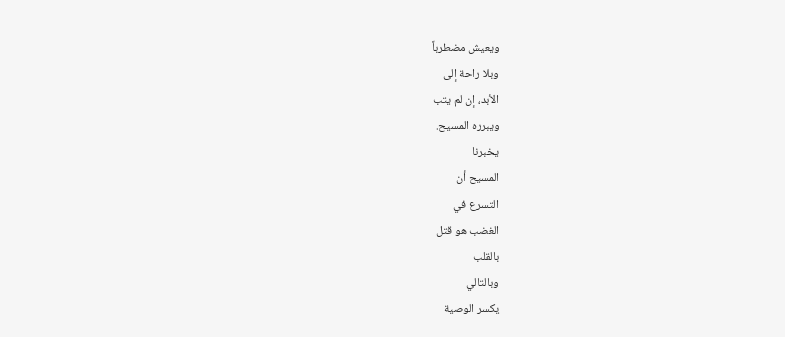ويعيش مضطرباً
وبلا راحة إلى
الأبد، إن لم يتب
ويبرره المسيح.
يخبرنا
المسيح أن
التسرع في
الغضب هو قتل
بالقلب
وبالتالي
يكسر الوصية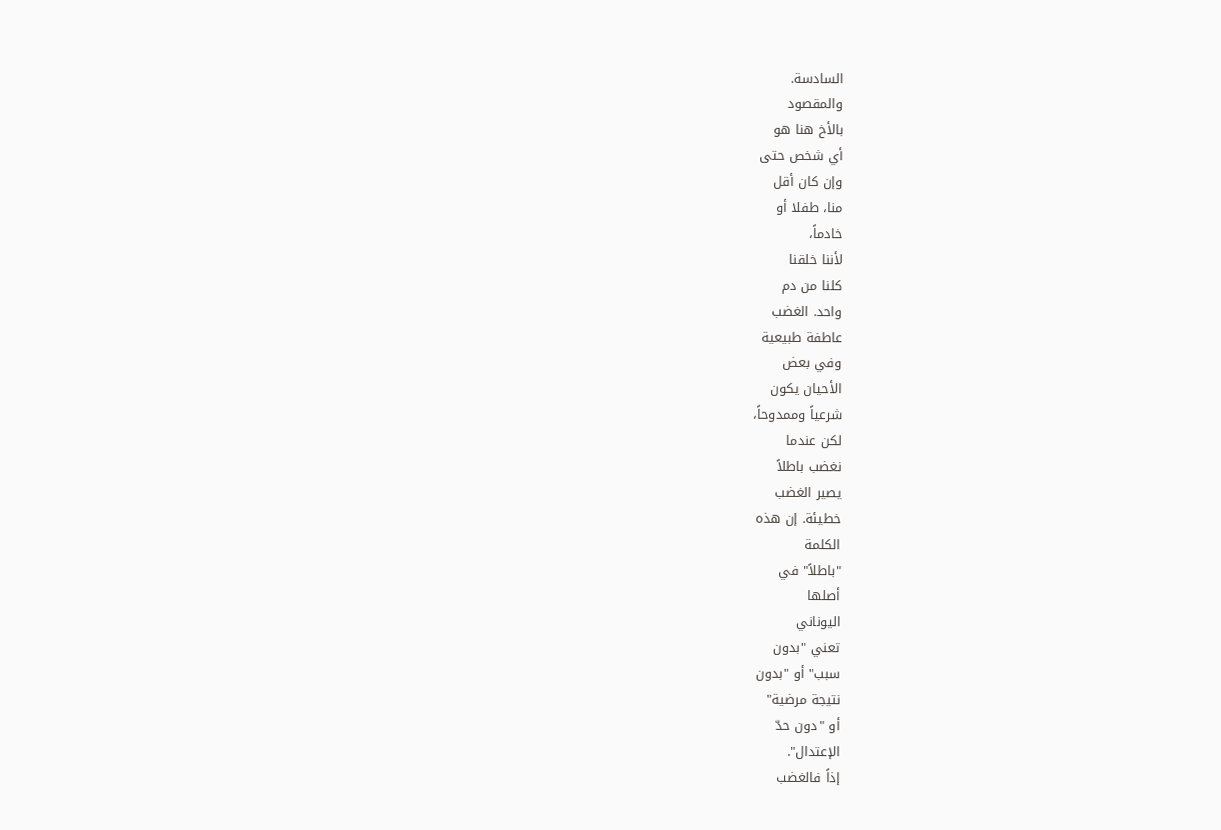السادسة.
والمقصود
بالأخ هنا هو
أي شخص حتى
وإن كان أقل
منا، طفلا أو
خادماً،
لأننا خلقنا
كلنا من دم
واحد. الغضب
عاطفة طبيعية
وفي بعض
الأحيان يكون
شرعياً وممدوحاً،
لكن عندما
نغضب باطلاً
يصير الغضب
خطيئة. إن هذه
الكلمة
"باطلاً" في
أصلها
اليوناني
تعني "بدون
سبب" أو "بدون
نتيجة مرضية"
أو "دون حدّ
الإعتدال".
إذاً فالغضب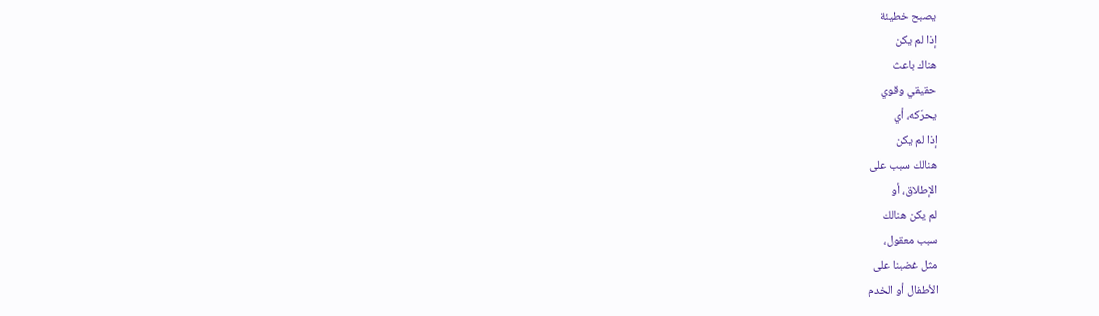يصبح خطيئة
إذا لم يكن
هناك باعث
حقيقي وقوي
يحرّكه، أي
إذا لم يكن
هنالك سبب على
الإطلاق، أو
لم يكن هنالك
سبب معقول،
مثل غضبنا على
الأطفال أو الخدم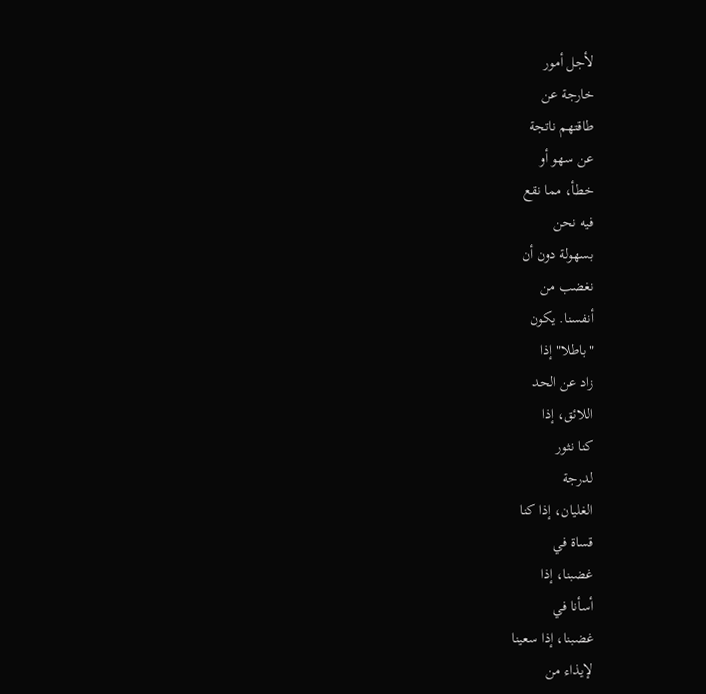لأجل أمور
خارجة عن
طاقتهم ناتجة
عن سهو أو
خطأ، مما نقع
فيه نحن
بسهولة دون أن
نغضب من
أنفسنا. يكون
"باطلا" إذا
زاد عن الحد
اللائق، إذا
كنا نثور
لدرجة
الغليان، إذا كنا
قساة في
غضبنا، إذا
أسأنا في
غضبنا، إذا سعينا
لإيذاء من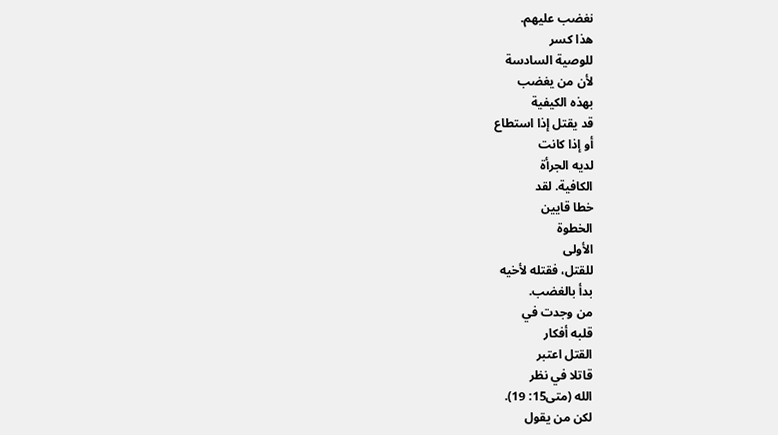نغضب عليهم.
هذا كسر
للوصية السادسة
لأن من يغضب
بهذه الكيفية
قد يقتل إذا استطاع
أو إذا كانت
لديه الجرأة
الكافية. لقد
خطا قايين
الخطوة
الأولى
للقتل، فقتله لأخيه
بدأ بالغضب.
من وجدت في
قلبه أفكار
القتل اعتبر
قاتلا في نظر
الله (متى15: 19).
لكن من يقول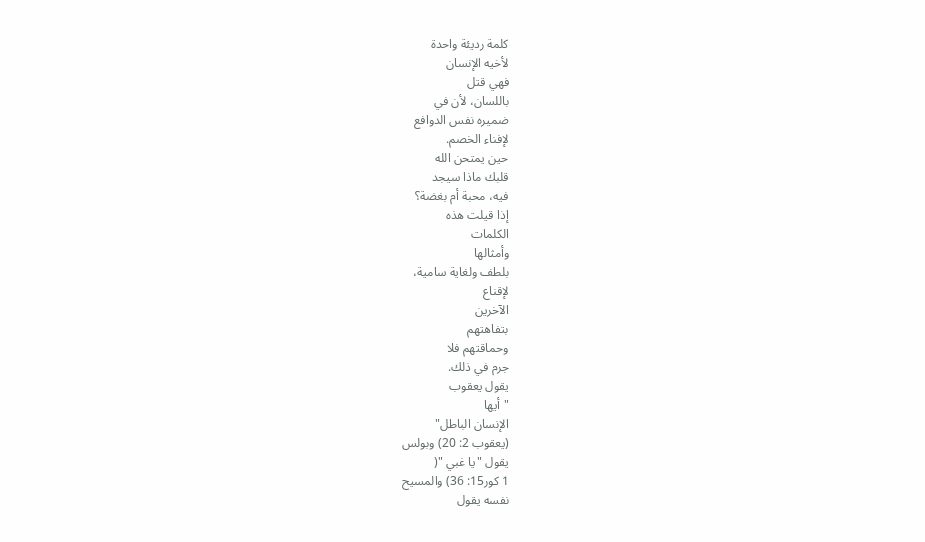كلمة رديئة واحدة
لأخيه الإنسان
فهي قتل
باللسان، لأن في
ضميره نفس الدوافع
لإفناء الخصم.
حين يمتحن الله
قلبك ماذا سيجد
فيه، محبة أم بغضة؟
إذا قيلت هذه
الكلمات
وأمثالها
بلطف ولغاية سامية،
لإقناع
الآخرين
بتفاهتهم
وحماقتهم فلا
جرم في ذلك.
يقول يعقوب
"أيها
الإنسان الباطل"
(يعقوب 2: 20) وبولس
يقول "يا غبي "(
1 كور15: 36) والمسيح
نفسه يقول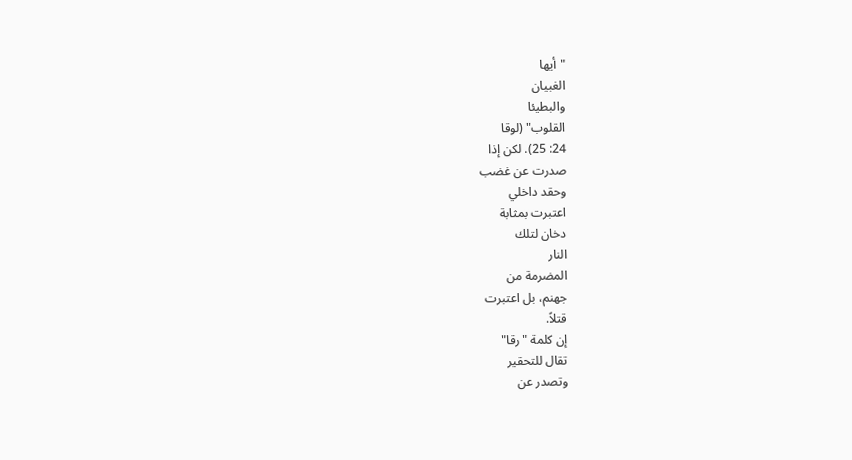"أيها
الغبيان
والبطيئا
القلوب" (لوقا
24: 25). لكن إذا
صدرت عن غضب
وحقد داخلي
اعتبرت بمثابة
دخان لتلك
النار
المضرمة من
جهنم، بل اعتبرت
قتلاً.
إن كلمة "رقا"
تقال للتحقير
وتصدر عن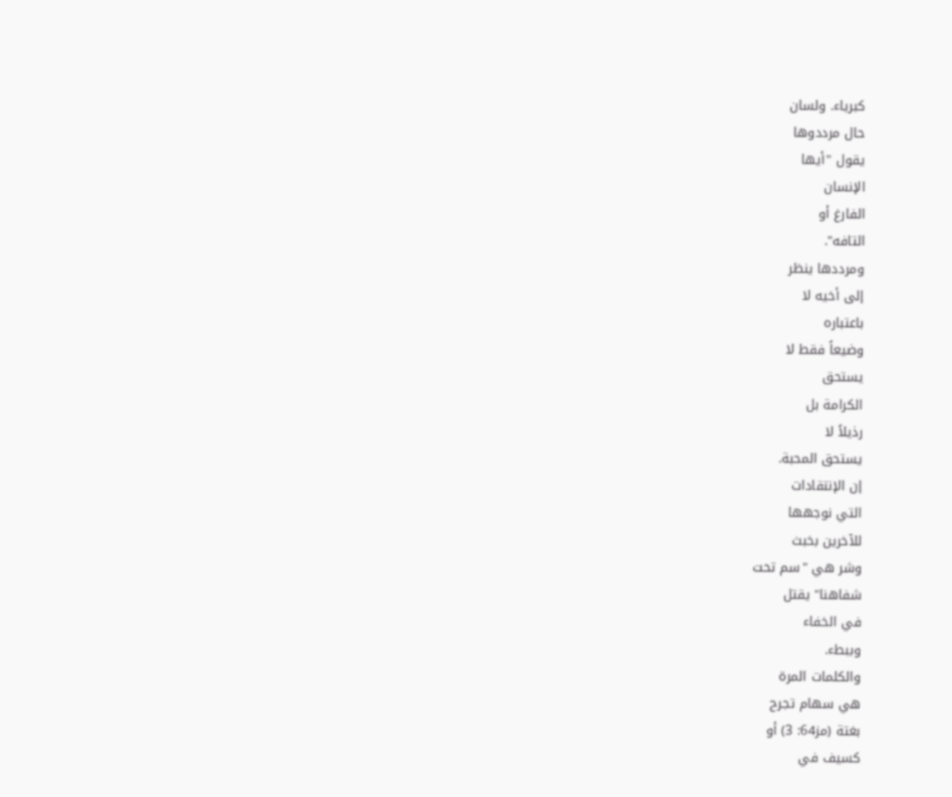كبرياء. ولسان
حال مرددوها
يقول "أيها
الإنسان
الفارغ أو
التافه".
ومرددها ينظر
إلى أخيه لا
باعتباره
وضيعاً فقط لا
يستحق
الكرامة بل
رذيلاً لا
يستحق المحبة.
إن الإنتقادات
التي نوجهها
للآخرين بخبث
وشر هي "سم تحت
شفاهنا" يقتل
في الخفاء
وببطء.
والكلمات المرة
هي سهام تجرح
بغتة (مز64: 3) أو
كسيف في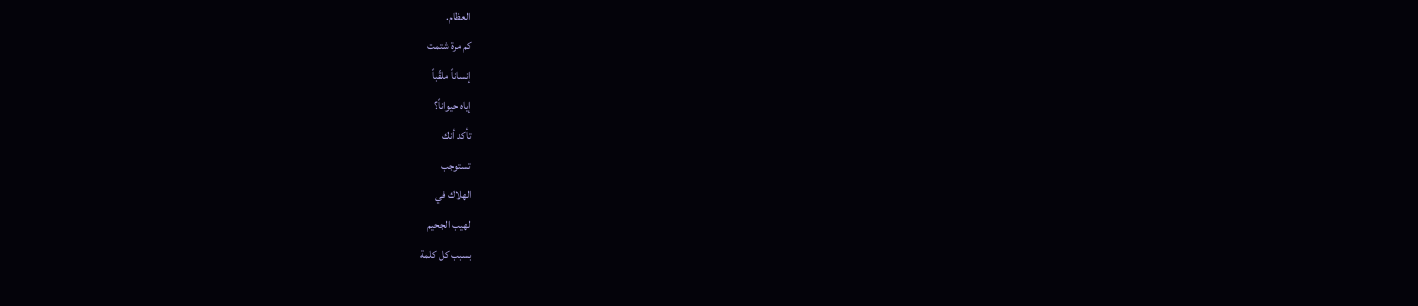العظام.
كم مرة شتمت
إنساناً ملقّباً
إياه حيواناً؟
تأكد أنك
تستوجب
الهلاك في
لهيب الجحيم
بسبب كل كلمة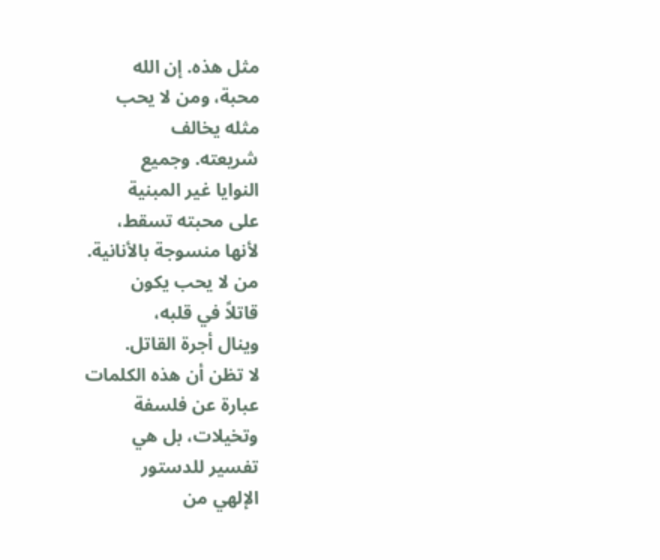مثل هذه. إن الله
محبة، ومن لا يحب
مثله يخالف
شريعته. وجميع
النوايا غير المبنية
على محبته تسقط،
لأنها منسوجة بالأنانية.
من لا يحب يكون
قاتلاً في قلبه،
وينال أجرة القاتل.
لا تظن أن هذه الكلمات
عبارة عن فلسفة
وتخيلات، بل هي
تفسير للدستور
الإلهي من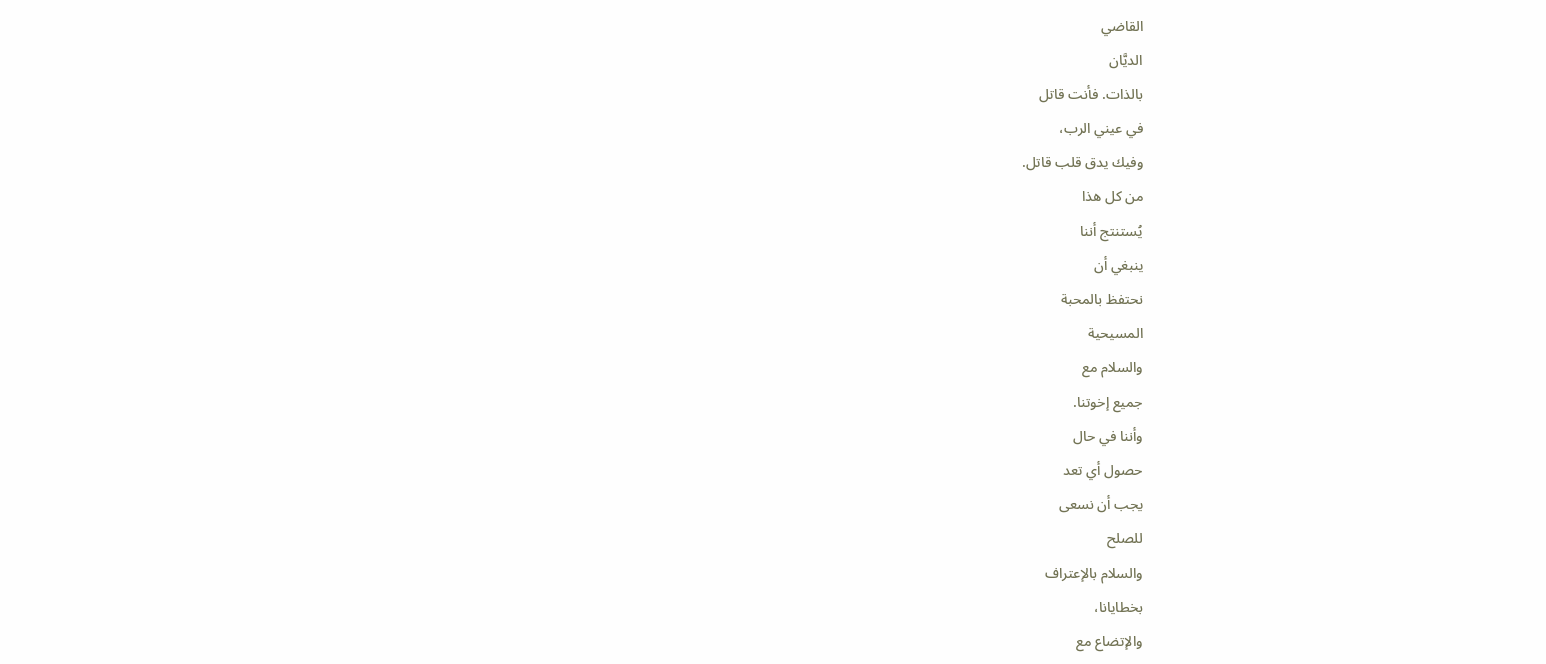القاضي
الديَّان
بالذات. فأنت قاتل
في عيني الرب،
وفيك يدق قلب قاتل.
من كل هذا
يُستنتج أننا
ينبغي أن
نحتفظ بالمحبة
المسيحية
والسلام مع
جميع إخوتنا.
وأننا في حال
حصول أي تعد
يجب أن نسعى
للصلح
والسلام بالإعتراف
بخطايانا،
والإتضاع مع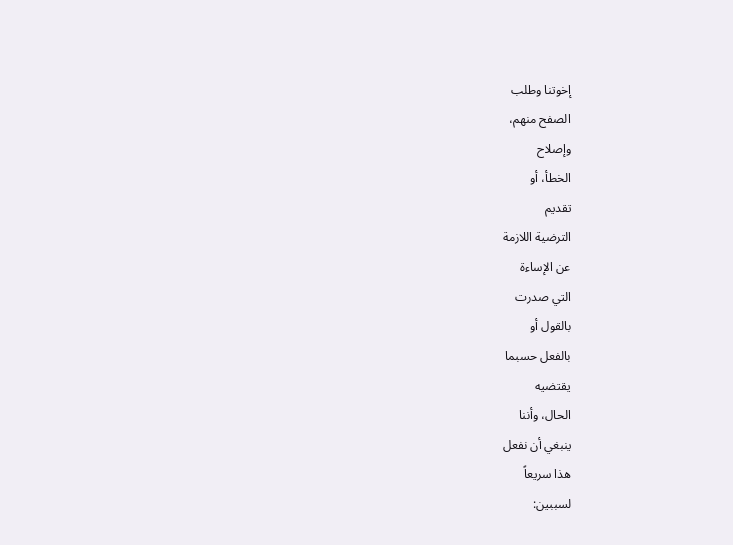إخوتنا وطلب
الصفح منهم،
وإصلاح
الخطأ، أو
تقديم
الترضية اللازمة
عن الإساءة
التي صدرت
بالقول أو
بالفعل حسبما
يقتضيه
الحال، وأننا
ينبغي أن نفعل
هذا سريعاً
لسببين: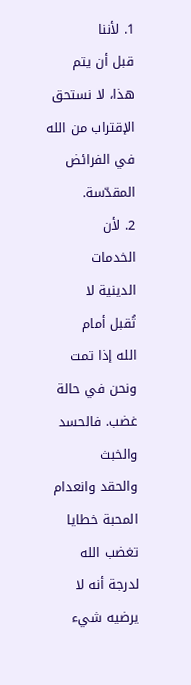1. لأننا
قبل أن يتم
هذا، لا نستحق
الإقتراب من الله
في الفرائض
المقدّسة.
2. لأن
الخدمات
الدينية لا
تُقبل أمام
الله إذا تمت
ونحن في حالة
غضب. فالحسد
والخبث
والحقد وانعدام
المحبة خطايا
تغضب الله
لدرجة أنه لا
يرضيه شيء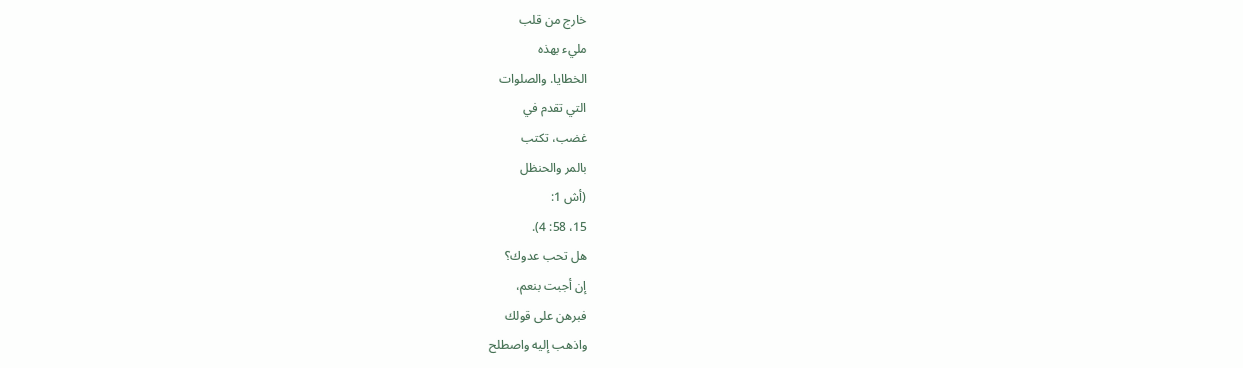خارج من قلب
مليء بهذه
الخطايا. والصلوات
التي تقدم في
غضب، تكتب
بالمر والحنظل
(أش 1:
15، 58: 4).
هل تحب عدوك؟
إن أجبت بنعم،
فبرهن على قولك
واذهب إليه واصطلح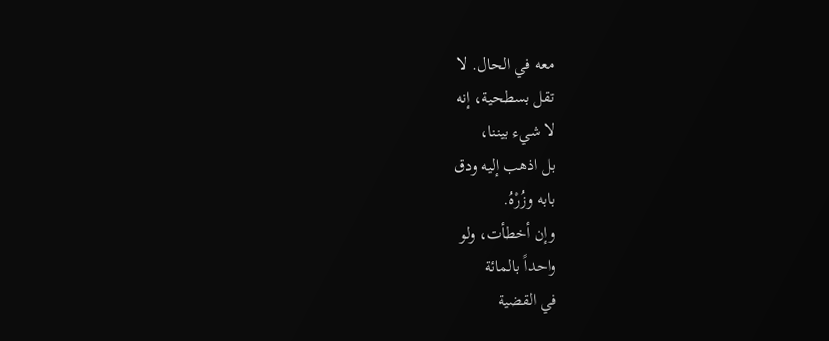معه في الحال. لا
تقل بسطحية، إنه
لا شيء بيننا،
بل اذهب إليه ودق
بابه وزُرْهُ.
وإن أخطأت، ولو
واحداً بالمائة
في القضية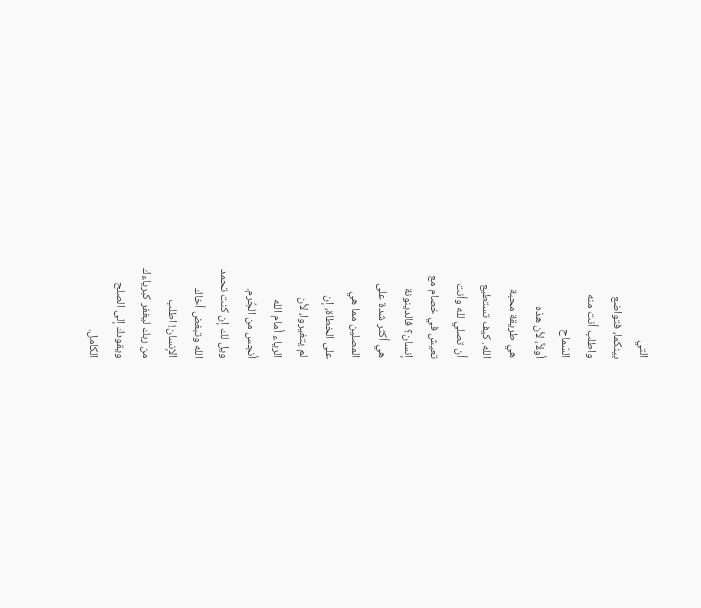التي
بينكما، فتواضع
واطلب أنت منه
السّماح
أولاً، لأن هذه
هي طريقة محبة
الله. كيف تستطيع
أن تصلي لله وأنت
تعيش في خصام مع
إنسان؟ فالدينونة
هي أكثر شدة على
المصلين مما هي
على الخطاة، إن
لم يتغيروا، لأن
الرياء أمام الله
أنجس من الجُرم.
ويل لك إن كنت تحمد
الله وتبغض أخاك
الإنسان! اطلب
من ربك ليغفر كبرياءك
ويقودك إلى الصلح
الكامل.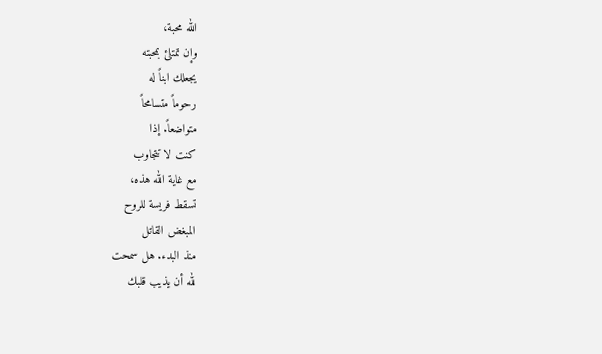الله محبة،
وإن تمتلئ بمحبته
يجعلك ابناً له
رحوماً متسامحاً
متواضعاً. إذا
كنت لا تتجاوب
مع غاية الله هذه،
تسقط فريسة للروح
المبغض القاتل
منذ البدء. هل سمحت
لله أن يذيب قلبك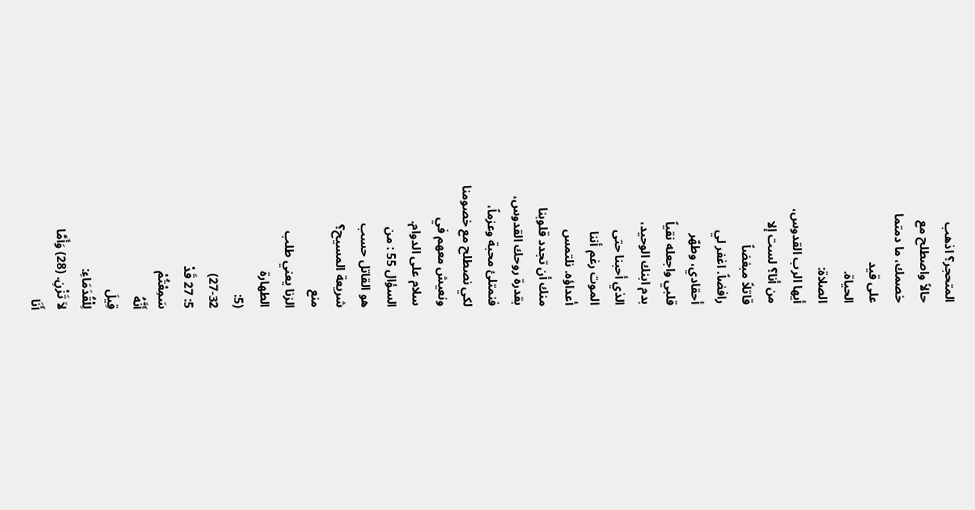المتحجر؟ اذهب
حالاً واصطلح مع
خصمك، ما دمتما
على قيد
الحياة.
الصلاة:
أيها الرب القدوس،
من أنا؟ لست إلا
قاتلاً مبغضاً
رافضاً. اغفر لي
أحقادي، وطهّر
قلبي واجعله نقياً
بدم ابنك الوحيد،
الذي أحبنا حتى
الموت رغم أننا
أعداؤه. نلتمس
منك أن تجدد قلوبنا
بقدرة روحك القدوس،
فنمتلئ محبة وعزماً،
لكي نصطلح مع خصومنا
ونعيش معهم في
سلام على الدوام.
السؤال 55 : من
هو القاتل حسب
شريعة المسيح؟
منع
الزنا يعني طلب
الطهارة
(5:
27-32)
5: 27 قَدْ
سَمِعْتُمْ
أَنَّهُ
قِيلَ
لِلْقُدَمَاءِ:
لاَ تَزْنِ. (28) وَأَمَّا
أَنَا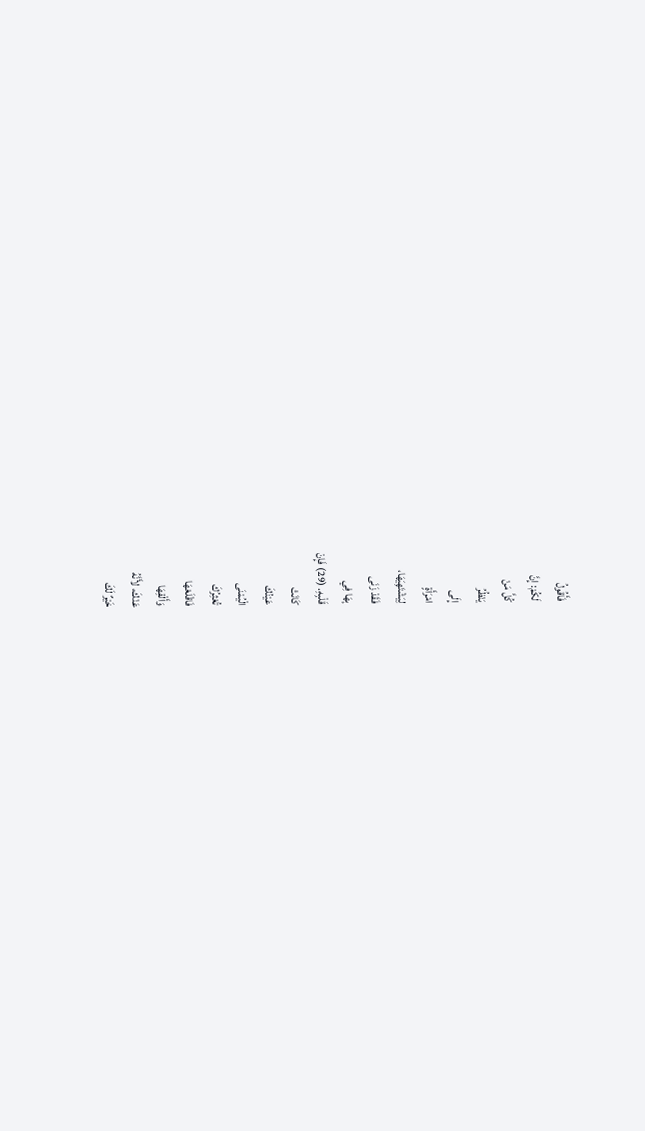فَأَقُولُ
لَكُمْ: إِنَّ
كُلَّ مَنْ
يَنْظُرُ
إِلَى
امْرَأَةٍ
لِيَشْتَهِيَهَا،
فَقَدْ زَنَى
بِهَا فِي
قَلْبِهِ. (29) فَإِنْ
كَانَتْ
عَيْنُكَ
الْيُمْنَى
تُعْثِرُكَ
فَاقْلَعْهَا
وَأَلْقِهَا
عَنْكَ، لأَنَّهُ
خَيْرٌ لَكَ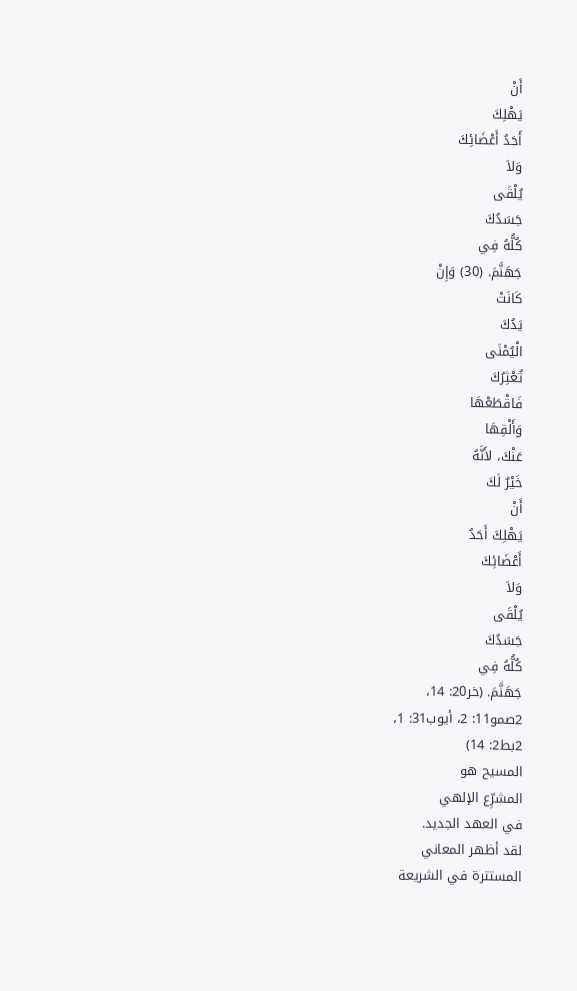أَنْ
يَهْلِكَ
أَحَدُ أَعْضَائِكَ
وَلاَ
يُلْقَى
جَسَدُكَ
كُلُّهُ فِي
جَهَنَّمَ. (30) وَإِنْ
كَانَتْ
يَدُكَ
الْيُمْنَى
تُعْثِرُكَ
فَاقْطَعْهَا
وَأَلْقِهَا
عَنْكَ، لأَنَّهُ
خَيْرٌ لَكَ
أَنْ
يَهْلِكَ أَحَدُ
أَعْضَائِكَ
وَلاَ
يُلْقَى
جَسَدُكَ
كُلُّهُ فِي
جَهَنَّمَ. (خر20: 14،
2صمو11: 2، أيوب31: 1،
2بط2: 14)
المسيح هو
المشرِّع الإلهي
في العهد الجديد.
لقد أظهر المعاني
المستترة في الشريعة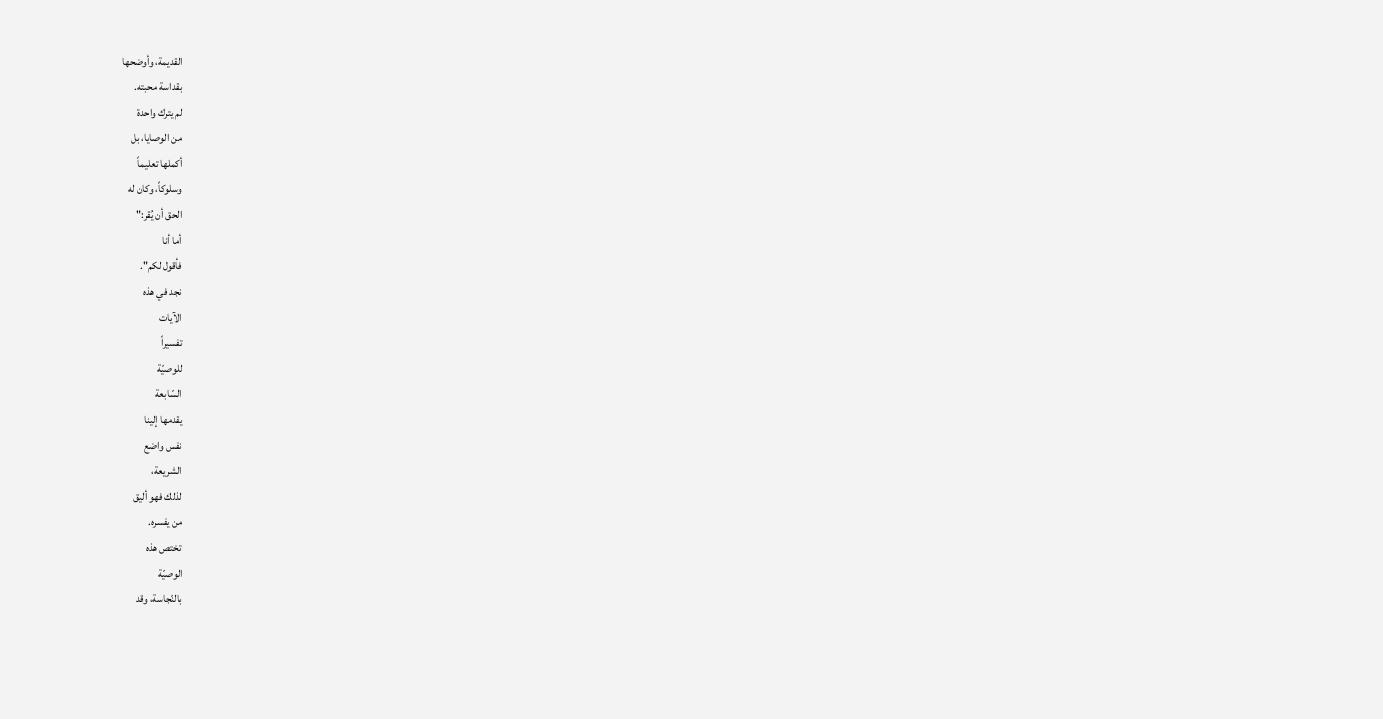القديمة، وأوضحها
بقداسة محبته.
لم يترك واحدة
من الوصايا، بل
أكملها تعليماً
وسلوكاً، وكان له
الحق أن يُقر:"
أما أنا
فأقول لكم".
نجد في هذه
الآيات
تفسيراً
للوصيّة
السّابعة
يقدمها إلينا
نفس واضع
الشريعة،
لذلك فهو أليق
من يفسره.
تختص هذه
الوصيّة
بالنّجاسة، وقد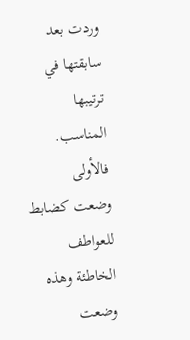وردت بعد
سابقتها في
ترتيبها
المناسب. فالأولى
وضعت كضابط للعواطف
الخاطئة وهذه
وضعت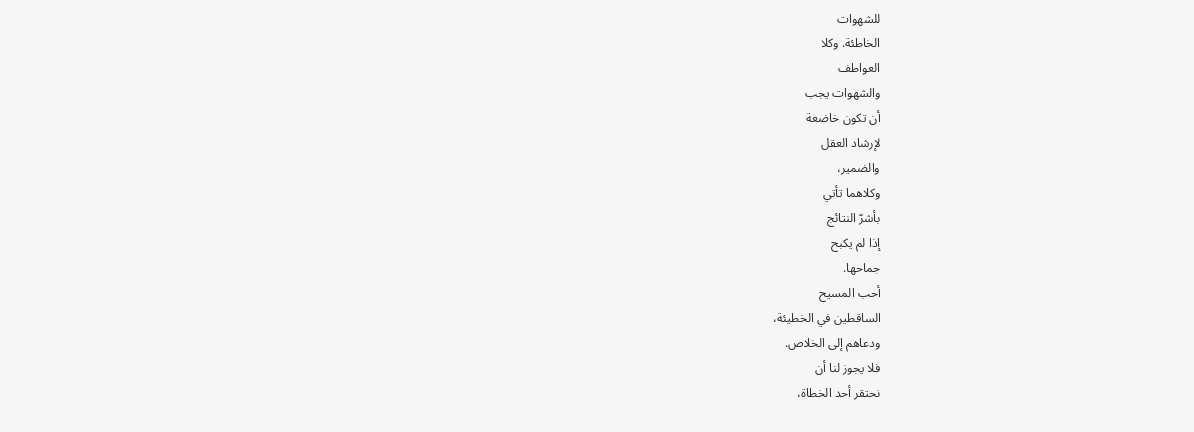للشهوات
الخاطئة. وكلا
العواطف
والشهوات يجب
أن تكون خاضعة
لإرشاد العقل
والضمير،
وكلاهما تأتي
بأشرّ النتائج
إذا لم يكبح
جماحها.
أحب المسيح
الساقطين في الخطيئة،
ودعاهم إلى الخلاص.
فلا يجوز لنا أن
نحتقر أحد الخطاة،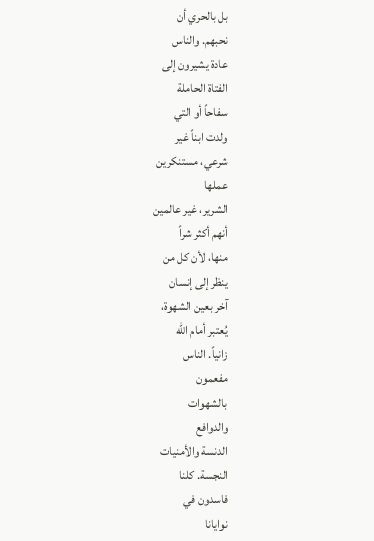بل بالحري أن
نحبهم. والناس
عادة يشيرون إلى
الفتاة الحاملة
سفاحاً أو التي
ولدت ابناً غير
شرعي، مستنكرين
عملها
الشرير، غير عالمين
أنهم أكثر شراً
منها، لأن كل من
ينظر إلى إنسان
آخر بعين الشهوة،
يُعتبر أمام الله
زانياً. الناس
مفعمون
بالشهوات
والدوافع
الدنسة والأمنيات
النجسة. كلنا
فاسدون في
نوايانا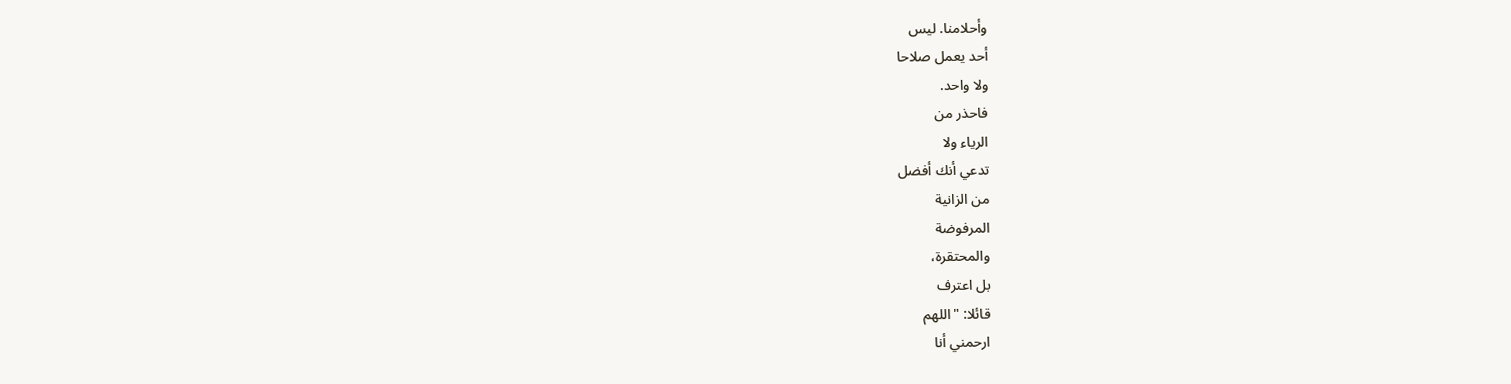وأحلامنا. ليس
أحد يعمل صلاحا
ولا واحد.
فاحذر من
الرياء ولا
تدعي أنك أفضل
من الزانية
المرفوضة
والمحتقرة،
بل اعترف
قائلا: "اللهم
ارحمني أنا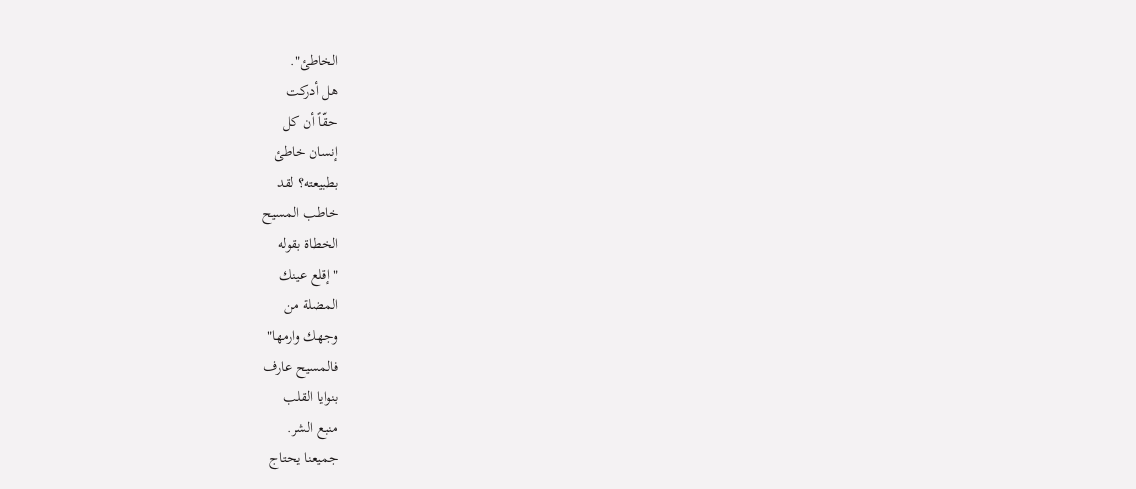الخاطئ".
هل أدركت
حقّاً أن كل
إنسان خاطئ
بطبيعته؟ لقد
خاطب المسيح
الخطاة بقوله
"إقلع عينك
المضلة من
وجهك وارمها"
فالمسيح عارف
بنوايا القلب
منبع الشر.
جميعنا يحتاج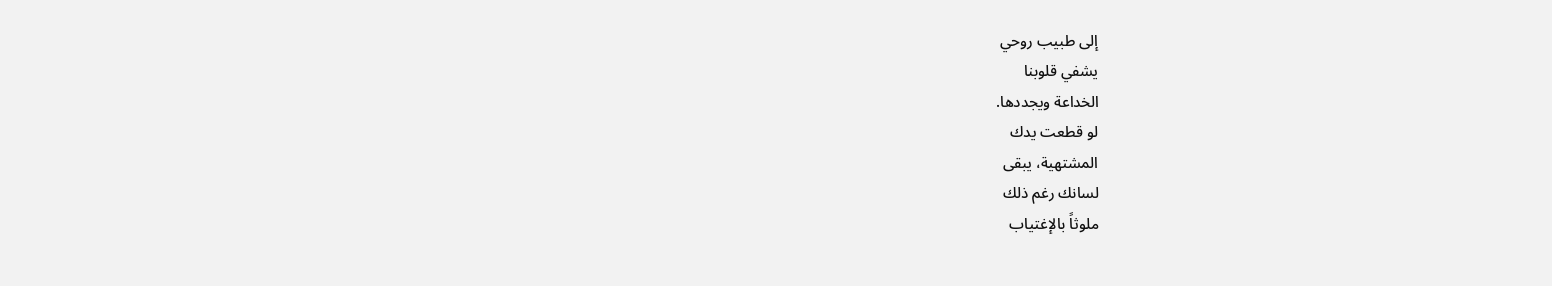إلى طبيب روحي
يشفي قلوبنا
الخداعة ويجددها.
لو قطعت يدك
المشتهية، يبقى
لسانك رغم ذلك
ملوثاً بالإغتياب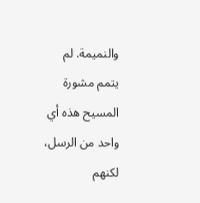والنميمة. لم
يتمم مشورة
المسيح هذه أي
واحد من الرسل،
لكنهم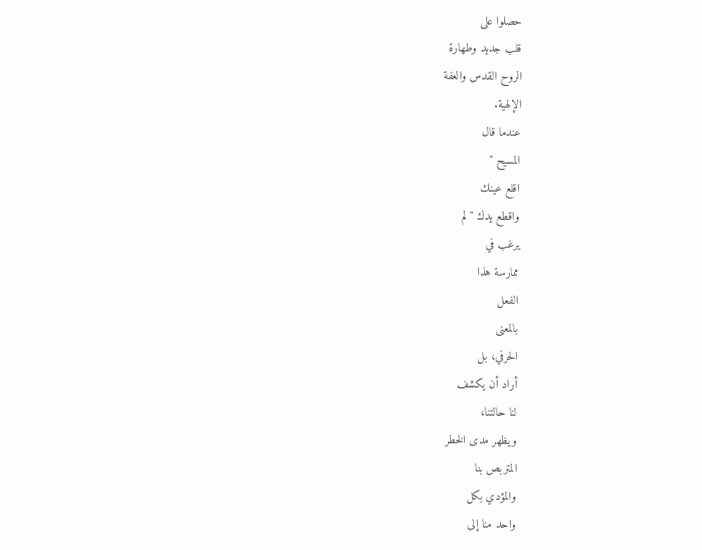حصلوا على
قلب جديد وطهارة
الروح القدس والعفة
الإلهية.
عندما قال
المسيح "
اقلع عينك
واقطع يدك "لم
يرغب في
ممارسة هذا
الفعل
بالمعنى
الحرفي، بل
أراد أن يكشف
لنا حالتنا،
ويظهر مدى الخطر
المتربص بنا
والمؤدي بكل
واحد منا إلى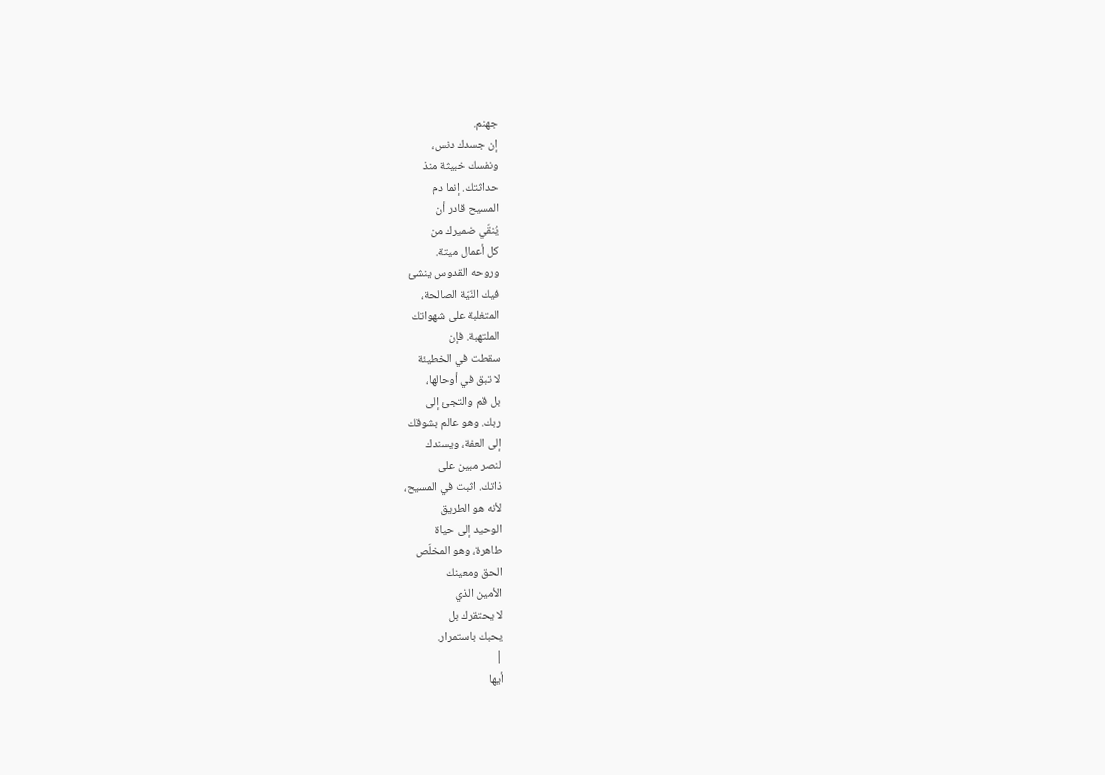جهنم.
إن جسدك دنس،
ونفسك خبيثة منذ
حداثتك. إنما دم
المسيح قادر أن
يُنقّي ضميرك من
كل أعمال ميتة.
وروحه القدوس ينشئ
فيك النّيّة الصالحة،
المتغلبة على شهواتك
الملتهبة. فإن
سقطت في الخطيئة
لا تبق في أوحالها،
بل قم والتجئ إلى
ربك. وهو عالم بشوقك
إلى العفة، ويسندك
لنصر مبين على
ذاتك. اثبت في المسيح،
لأنه هو الطريق
الوحيد إلى حياة
طاهرة، وهو المخلّص
الحق ومعينك
الأمين الذي
لا يحتقرك بل
يحبك باستمرار.
|
أيها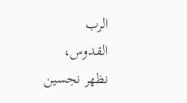الرب
القدوس،
نظهر نجسين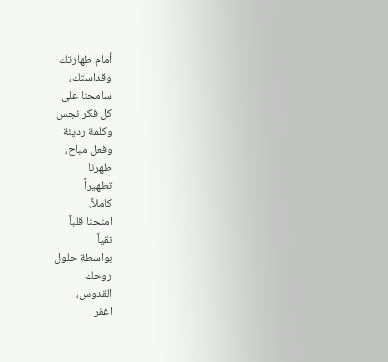أمام طهارتك
وقداستك،
سامحنا على
كل فكر نجس
وكلمة رديئة
وفعل مباح،
طهرنا
تطهيراً
كاملاً.
امنحنا قلباً
نقياً
بواسطة حلول
روحك
القدوس،
اغفر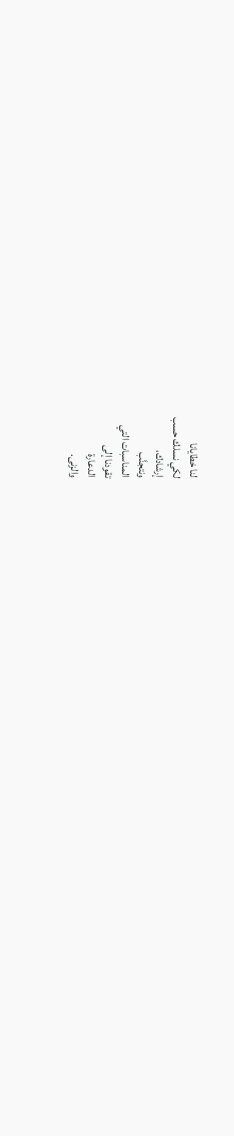لنا خطايانا
لكي نسلك حسب
إرشادك،
ونتجنَّب
المناسبات التي
تقودنا إلى
الدعارة
والزنى.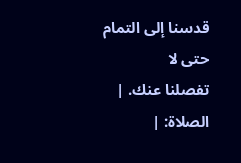قدسنا إلى التمام
حتى لا
تفصلنا عنك. |
الصلاة: |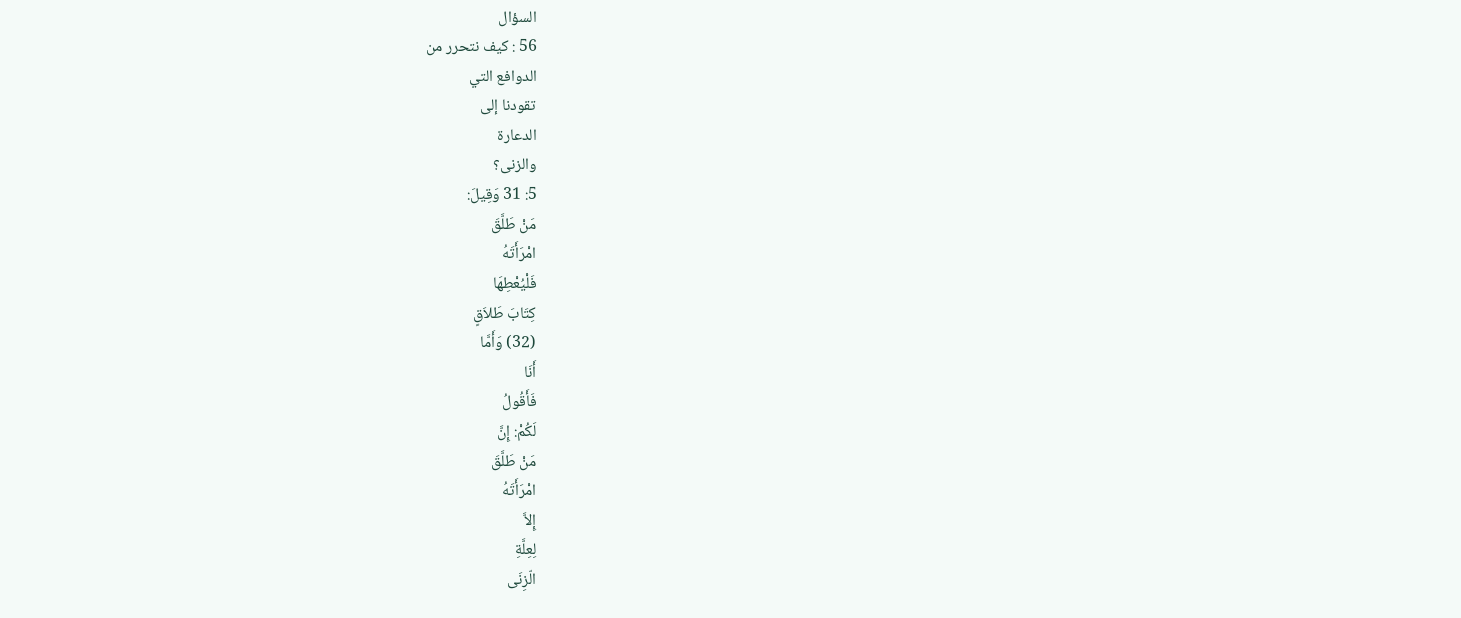السؤال
56 : كيف نتحرر من
الدوافع التي
تقودنا إلى
الدعارة
والزنى؟
5: 31 وَقِيلَ:
مَنْ طَلَّقَ
امْرَأَتَهُ
فَلْيُعْطِهَا
كِتَابَ طَلاَقٍ
(32) وَأَمَّا
أَنَا
فَأَقُولُ
لَكُمْ: إِنَّ
مَنْ طَلَّقَ
امْرَأَتَهُ
إِلاَّ
لِعِلَّةِ
الّزِنَى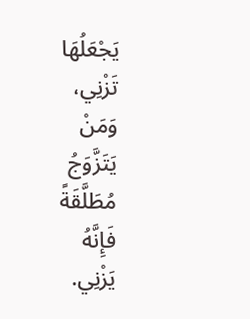يَجْعَلُهَا
تَزْنِي،
وَمَنْ
يَتَزَّوَجُ
مُطَلَّقَةً
فَإِنَّهُ
يَزْنِي.